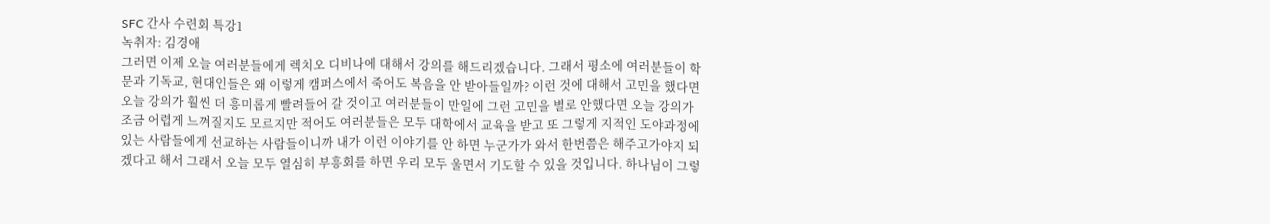SFC 간사 수련회 특강1
녹취자: 김경애
그러면 이제 오늘 여러분들에게 렉치오 디비나에 대해서 강의를 해드리겠습니다. 그래서 평소에 여러분들이 학문과 기독교, 현대인들은 왜 이렇게 캠퍼스에서 죽어도 복음을 안 받아들일까? 이런 것에 대해서 고민을 했다면 오늘 강의가 훨씬 더 흥미롭게 빨려들어 갈 것이고 여러분들이 만일에 그런 고민을 별로 안했다면 오늘 강의가 조금 어렵게 느껴질지도 모르지만 적어도 여러분들은 모두 대학에서 교육을 받고 또 그렇게 지적인 도야과정에 있는 사람들에게 선교하는 사람들이니까 내가 이런 이야기를 안 하면 누군가가 와서 한번쯤은 해주고가야지 되겠다고 해서 그래서 오늘 모두 열심히 부흥회를 하면 우리 모두 울면서 기도할 수 있을 것입니다. 하나님이 그렇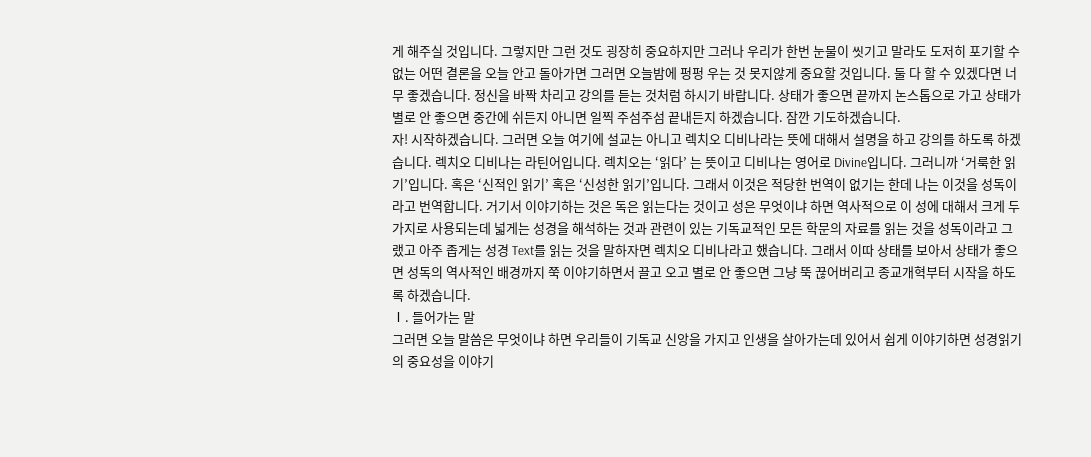게 해주실 것입니다. 그렇지만 그런 것도 굉장히 중요하지만 그러나 우리가 한번 눈물이 씻기고 말라도 도저히 포기할 수 없는 어떤 결론을 오늘 안고 돌아가면 그러면 오늘밤에 펑펑 우는 것 못지않게 중요할 것입니다. 둘 다 할 수 있겠다면 너무 좋겠습니다. 정신을 바짝 차리고 강의를 듣는 것처럼 하시기 바랍니다. 상태가 좋으면 끝까지 논스톱으로 가고 상태가 별로 안 좋으면 중간에 쉬든지 아니면 일찍 주섬주섬 끝내든지 하겠습니다. 잠깐 기도하겠습니다.
자! 시작하겠습니다. 그러면 오늘 여기에 설교는 아니고 렉치오 디비나라는 뜻에 대해서 설명을 하고 강의를 하도록 하겠습니다. 렉치오 디비나는 라틴어입니다. 렉치오는 ‘읽다’ 는 뜻이고 디비나는 영어로 Divine입니다. 그러니까 ‘거룩한 읽기’입니다. 혹은 ‘신적인 읽기’ 혹은 ‘신성한 읽기’입니다. 그래서 이것은 적당한 번역이 없기는 한데 나는 이것을 성독이라고 번역합니다. 거기서 이야기하는 것은 독은 읽는다는 것이고 성은 무엇이냐 하면 역사적으로 이 성에 대해서 크게 두 가지로 사용되는데 넓게는 성경을 해석하는 것과 관련이 있는 기독교적인 모든 학문의 자료를 읽는 것을 성독이라고 그랬고 아주 좁게는 성경 Text를 읽는 것을 말하자면 렉치오 디비나라고 했습니다. 그래서 이따 상태를 보아서 상태가 좋으면 성독의 역사적인 배경까지 쭉 이야기하면서 끌고 오고 별로 안 좋으면 그냥 뚝 끊어버리고 종교개혁부터 시작을 하도록 하겠습니다.
Ⅰ. 들어가는 말
그러면 오늘 말씀은 무엇이냐 하면 우리들이 기독교 신앙을 가지고 인생을 살아가는데 있어서 쉽게 이야기하면 성경읽기의 중요성을 이야기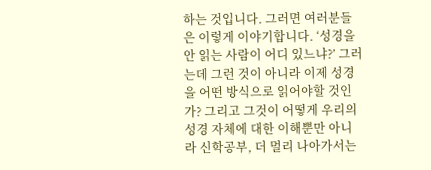하는 것입니다. 그러면 여러분들은 이렇게 이야기합니다. ‘성경을 안 읽는 사람이 어디 있느냐?’ 그러는데 그런 것이 아니라 이제 성경을 어떤 방식으로 읽어야할 것인가? 그리고 그것이 어떻게 우리의 성경 자체에 대한 이해뿐만 아니라 신학공부, 더 멀리 나아가서는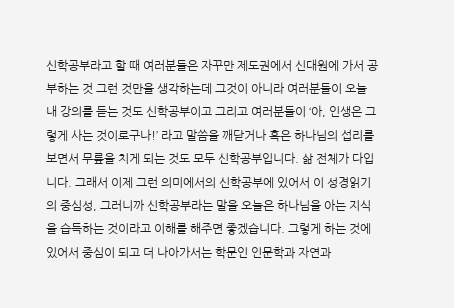신학공부라고 할 때 여러분들은 자꾸만 제도권에서 신대원에 가서 공부하는 것 그런 것만을 생각하는데 그것이 아니라 여러분들이 오늘 내 강의를 듣는 것도 신학공부이고 그리고 여러분들이 ‘아, 인생은 그렇게 사는 것이로구나!’ 라고 말씀을 깨닫거나 혹은 하나님의 섭리를 보면서 무릎을 치게 되는 것도 모두 신학공부입니다. 삶 전체가 다입니다. 그래서 이제 그런 의미에서의 신학공부에 있어서 이 성경읽기의 중심성, 그러니까 신학공부라는 말을 오늘은 하나님을 아는 지식을 습득하는 것이라고 이해를 해주면 좋겠습니다. 그렇게 하는 것에 있어서 중심이 되고 더 나아가서는 학문인 인문학과 자연과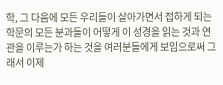학, 그 다음에 모든 우리들이 살아가면서 접하게 되는 학문의 모든 분과들이 어떻게 이 성경을 읽는 것과 연관을 이루는가 하는 것을 여러분들에게 보임으로써 그래서 이제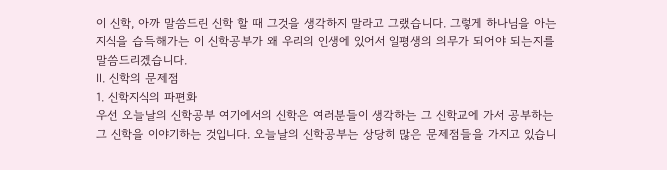이 신학, 아까 말씀드린 신학 할 때 그것을 생각하지 말라고 그랬습니다. 그렇게 하나님을 아는 지식을 습득해가는 이 신학공부가 왜 우리의 인생에 있어서 일평생의 의무가 되어야 되는지를 말씀드리겠습니다.
Ⅱ. 신학의 문제점
1. 신학지식의 파편화
우선 오늘날의 신학공부 여기에서의 신학은 여러분들이 생각하는 그 신학교에 가서 공부하는 그 신학을 이야기하는 것입니다. 오늘날의 신학공부는 상당히 많은 문제점들을 가지고 있습니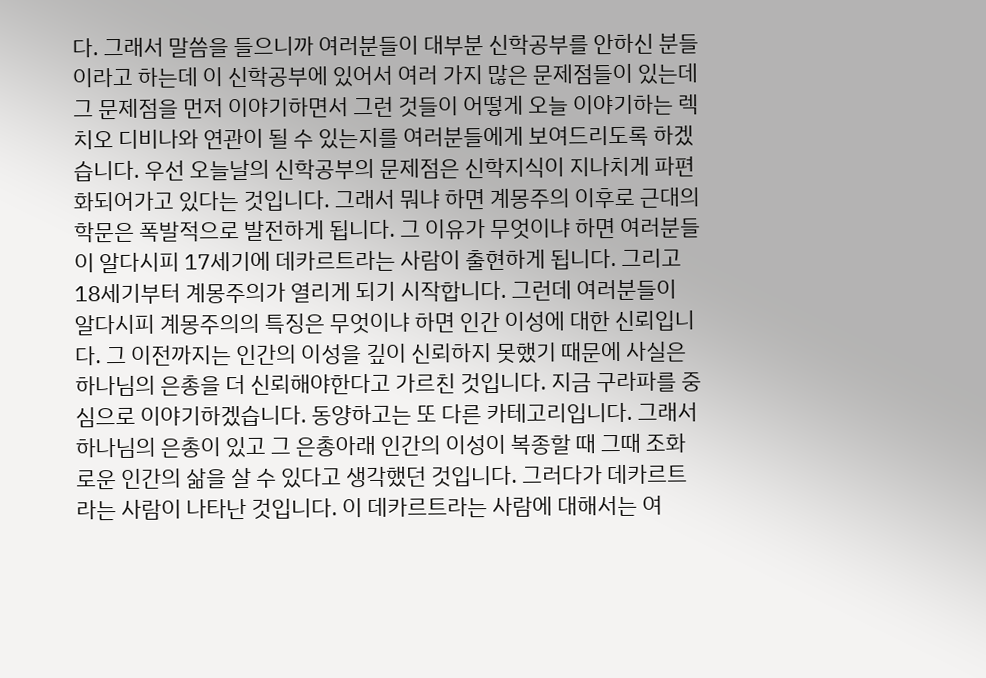다. 그래서 말씀을 들으니까 여러분들이 대부분 신학공부를 안하신 분들이라고 하는데 이 신학공부에 있어서 여러 가지 많은 문제점들이 있는데 그 문제점을 먼저 이야기하면서 그런 것들이 어떻게 오늘 이야기하는 렉치오 디비나와 연관이 될 수 있는지를 여러분들에게 보여드리도록 하겠습니다. 우선 오늘날의 신학공부의 문제점은 신학지식이 지나치게 파편화되어가고 있다는 것입니다. 그래서 뭐냐 하면 계몽주의 이후로 근대의 학문은 폭발적으로 발전하게 됩니다. 그 이유가 무엇이냐 하면 여러분들이 알다시피 17세기에 데카르트라는 사람이 출현하게 됩니다. 그리고 18세기부터 계몽주의가 열리게 되기 시작합니다. 그런데 여러분들이 알다시피 계몽주의의 특징은 무엇이냐 하면 인간 이성에 대한 신뢰입니다. 그 이전까지는 인간의 이성을 깊이 신뢰하지 못했기 때문에 사실은 하나님의 은총을 더 신뢰해야한다고 가르친 것입니다. 지금 구라파를 중심으로 이야기하겠습니다. 동양하고는 또 다른 카테고리입니다. 그래서 하나님의 은총이 있고 그 은총아래 인간의 이성이 복종할 때 그때 조화로운 인간의 삶을 살 수 있다고 생각했던 것입니다. 그러다가 데카르트라는 사람이 나타난 것입니다. 이 데카르트라는 사람에 대해서는 여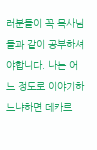러분들이 꼭 목사님들과 같이 공부하셔야합니다. 나는 어느 정도로 이야기하느냐하면 데카르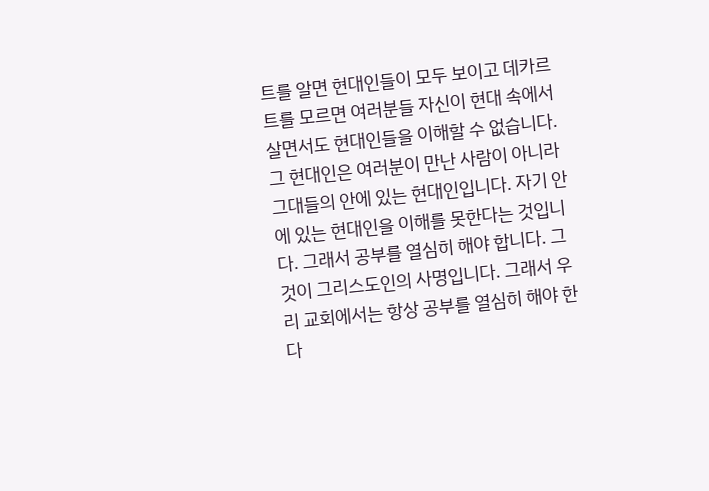트를 알면 현대인들이 모두 보이고 데카르트를 모르면 여러분들 자신이 현대 속에서 살면서도 현대인들을 이해할 수 없습니다. 그 현대인은 여러분이 만난 사람이 아니라 그대들의 안에 있는 현대인입니다. 자기 안에 있는 현대인을 이해를 못한다는 것입니다. 그래서 공부를 열심히 해야 합니다. 그것이 그리스도인의 사명입니다. 그래서 우리 교회에서는 항상 공부를 열심히 해야 한다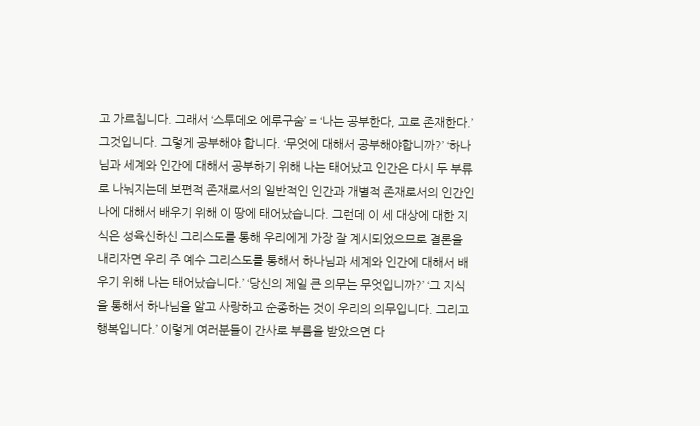고 가르칩니다. 그래서 ‘스투데오 에루구숨’ = ‘나는 공부한다, 고로 존재한다.’ 그것입니다. 그렇게 공부해야 합니다. ‘무엇에 대해서 공부해야합니까?’ ‘하나님과 세계와 인간에 대해서 공부하기 위해 나는 태어났고 인간은 다시 두 부류로 나눠지는데 보편적 존재로서의 일반적인 인간과 개별적 존재로서의 인간인 나에 대해서 배우기 위해 이 땅에 태어났습니다. 그런데 이 세 대상에 대한 지식은 성육신하신 그리스도를 통해 우리에게 가장 잘 계시되었으므로 결론을 내리자면 우리 주 예수 그리스도를 통해서 하나님과 세계와 인간에 대해서 배우기 위해 나는 태어났습니다.’ ‘당신의 제일 큰 의무는 무엇입니까?’ ‘그 지식을 통해서 하나님을 알고 사랑하고 순종하는 것이 우리의 의무입니다. 그리고 행복입니다.’ 이렇게 여러분들이 간사로 부름을 받았으면 다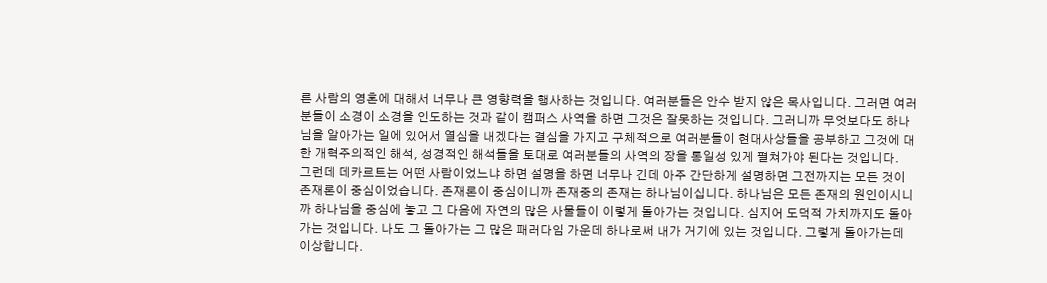른 사람의 영혼에 대해서 너무나 큰 영향력을 행사하는 것입니다. 여러분들은 안수 받지 않은 목사입니다. 그러면 여러분들이 소경이 소경을 인도하는 것과 같이 캠퍼스 사역을 하면 그것은 잘못하는 것입니다. 그러니까 무엇보다도 하나님을 알아가는 일에 있어서 열심을 내겠다는 결심을 가지고 구체적으로 여러분들이 현대사상들을 공부하고 그것에 대한 개혁주의적인 해석, 성경적인 해석들을 토대로 여러분들의 사역의 장을 통일성 있게 펼쳐가야 된다는 것입니다.
그런데 데카르트는 어떤 사람이었느냐 하면 설명을 하면 너무나 긴데 아주 간단하게 설명하면 그전까지는 모든 것이 존재론이 중심이었습니다. 존재론이 중심이니까 존재중의 존재는 하나님이십니다. 하나님은 모든 존재의 원인이시니까 하나님을 중심에 놓고 그 다음에 자연의 많은 사물들이 이렇게 돌아가는 것입니다. 심지어 도덕적 가치까지도 돌아가는 것입니다. 나도 그 돌아가는 그 많은 패러다임 가운데 하나로써 내가 거기에 있는 것입니다. 그렇게 돌아가는데 이상합니다.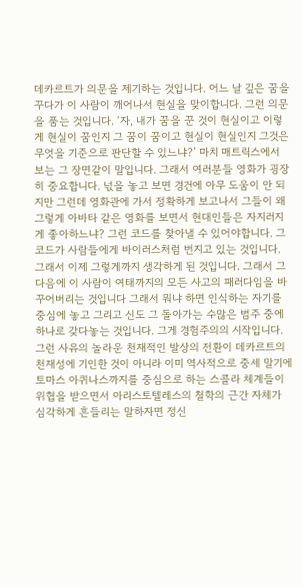데카르트가 의문을 제기하는 것입니다. 어느 날 깊은 꿈을 꾸다가 이 사람이 깨어나서 현실을 맞이합니다. 그런 의문을 품는 것입니다. ‘자, 내가 꿈을 꾼 것이 현실이고 이렇게 현실이 꿈인지 그 꿈이 꿈이고 현실이 현실인지 그것은 무엇을 기준으로 판단할 수 있느냐?’ 마치 매트릭스에서 보는 그 장면같이 말입니다. 그래서 여러분들 영화가 굉장히 중요합니다. 넋을 놓고 보면 경건에 아무 도움이 안 되지만 그런데 영화관에 가서 정확하게 보고나서 그들이 왜 그렇게 아바타 같은 영화를 보면서 현대인들은 자지러지게 좋아하느냐? 그런 코드를 찾아낼 수 있어야합니다. 그 코드가 사람들에게 바이러스처럼 번지고 있는 것입니다. 그래서 이제 그렇게까지 생각하게 된 것입니다. 그래서 그 다음에 이 사람이 여태까지의 모든 사고의 패러다임을 바꾸어버리는 것입니다 그래서 뭐냐 하면 인식하는 자기를 중심에 놓고 그리고 신도 그 돌아가는 수많은 범주 중에 하나로 갖다놓는 것입니다. 그게 경험주의의 시작입니다. 그런 사유의 놀라운 천재적인 발상의 전환이 데카르트의 천재성에 기인한 것이 아니라 이미 역사적으로 중세 말기에 토마스 아퀴나스까지를 중심으로 하는 스콜라 체계들이 위협을 받으면서 아리스토텔레스의 철학의 근간 자체가 심각하게 흔들리는 말하자면 정신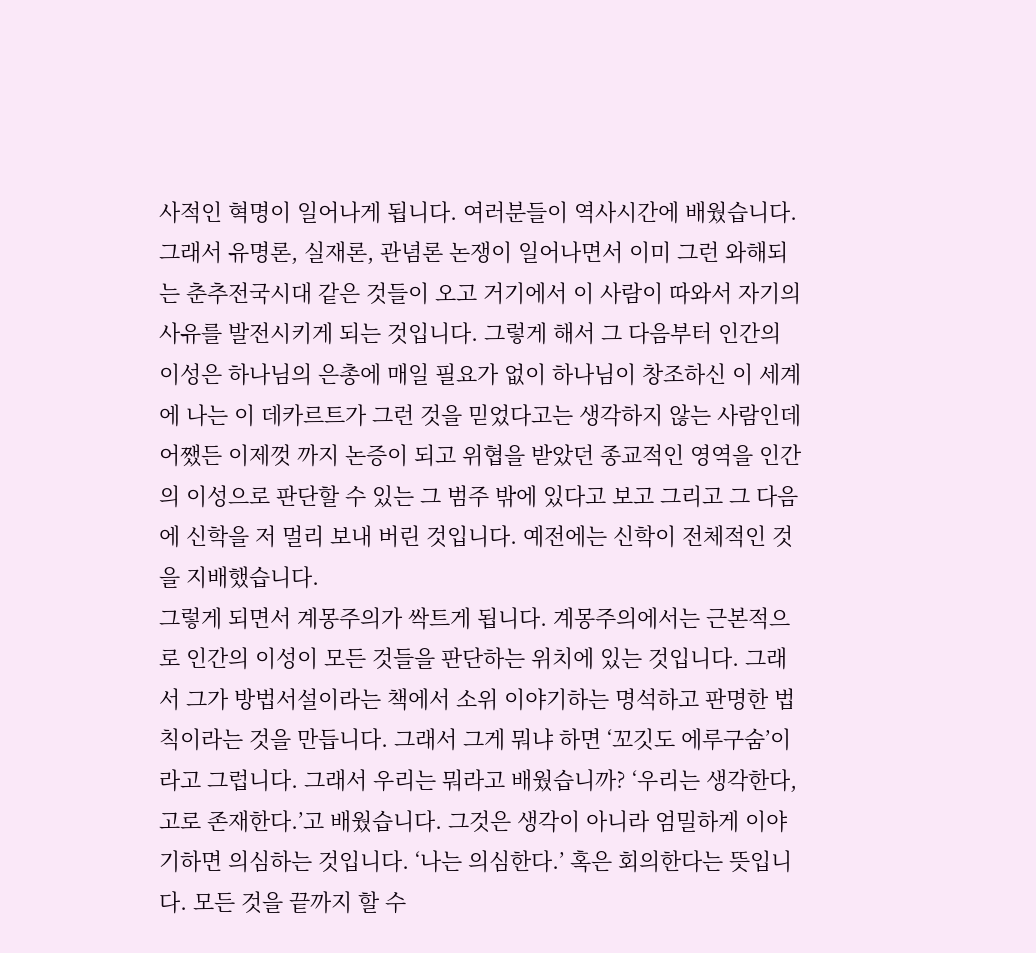사적인 혁명이 일어나게 됩니다. 여러분들이 역사시간에 배웠습니다. 그래서 유명론, 실재론, 관념론 논쟁이 일어나면서 이미 그런 와해되는 춘추전국시대 같은 것들이 오고 거기에서 이 사람이 따와서 자기의 사유를 발전시키게 되는 것입니다. 그렇게 해서 그 다음부터 인간의 이성은 하나님의 은총에 매일 필요가 없이 하나님이 창조하신 이 세계에 나는 이 데카르트가 그런 것을 믿었다고는 생각하지 않는 사람인데 어쨌든 이제껏 까지 논증이 되고 위협을 받았던 종교적인 영역을 인간의 이성으로 판단할 수 있는 그 범주 밖에 있다고 보고 그리고 그 다음에 신학을 저 멀리 보내 버린 것입니다. 예전에는 신학이 전체적인 것을 지배했습니다.
그렇게 되면서 계몽주의가 싹트게 됩니다. 계몽주의에서는 근본적으로 인간의 이성이 모든 것들을 판단하는 위치에 있는 것입니다. 그래서 그가 방법서설이라는 책에서 소위 이야기하는 명석하고 판명한 법칙이라는 것을 만듭니다. 그래서 그게 뭐냐 하면 ‘꼬깃도 에루구숨’이라고 그럽니다. 그래서 우리는 뭐라고 배웠습니까? ‘우리는 생각한다, 고로 존재한다.’고 배웠습니다. 그것은 생각이 아니라 엄밀하게 이야기하면 의심하는 것입니다. ‘나는 의심한다.’ 혹은 회의한다는 뜻입니다. 모든 것을 끝까지 할 수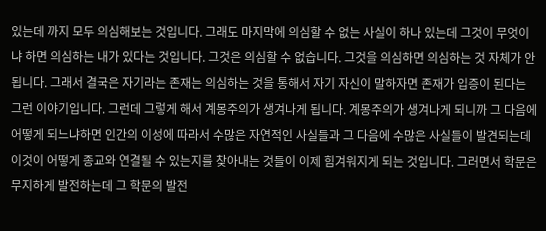있는데 까지 모두 의심해보는 것입니다. 그래도 마지막에 의심할 수 없는 사실이 하나 있는데 그것이 무엇이냐 하면 의심하는 내가 있다는 것입니다. 그것은 의심할 수 없습니다. 그것을 의심하면 의심하는 것 자체가 안 됩니다. 그래서 결국은 자기라는 존재는 의심하는 것을 통해서 자기 자신이 말하자면 존재가 입증이 된다는 그런 이야기입니다. 그런데 그렇게 해서 계몽주의가 생겨나게 됩니다. 계몽주의가 생겨나게 되니까 그 다음에 어떻게 되느냐하면 인간의 이성에 따라서 수많은 자연적인 사실들과 그 다음에 수많은 사실들이 발견되는데 이것이 어떻게 종교와 연결될 수 있는지를 찾아내는 것들이 이제 힘겨워지게 되는 것입니다. 그러면서 학문은 무지하게 발전하는데 그 학문의 발전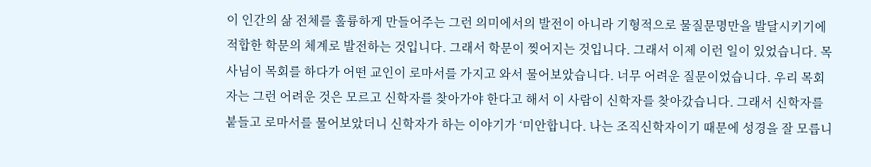이 인간의 삶 전체를 훌륭하게 만들어주는 그런 의미에서의 발전이 아니라 기형적으로 물질문명만을 발달시키기에 적합한 학문의 체계로 발전하는 것입니다. 그래서 학문이 찢어지는 것입니다. 그래서 이제 이런 일이 있었습니다. 목사님이 목회를 하다가 어떤 교인이 로마서를 가지고 와서 물어보았습니다. 너무 어려운 질문이었습니다. 우리 목회자는 그런 어려운 것은 모르고 신학자를 찾아가야 한다고 해서 이 사람이 신학자를 찾아갔습니다. 그래서 신학자를 붙들고 로마서를 물어보았더니 신학자가 하는 이야기가 ‘미안합니다. 나는 조직신학자이기 때문에 성경을 잘 모릅니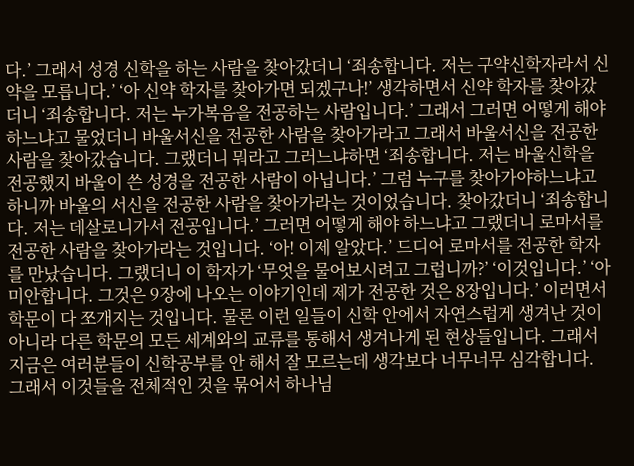다.’ 그래서 성경 신학을 하는 사람을 찾아갔더니 ‘죄송합니다. 저는 구약신학자라서 신약을 모릅니다.’ ‘아 신약 학자를 찾아가면 되겠구나!’ 생각하면서 신약 학자를 찾아갔더니 ‘죄송합니다. 저는 누가복음을 전공하는 사람입니다.’ 그래서 그러면 어떻게 해야 하느냐고 물었더니 바울서신을 전공한 사람을 찾아가라고 그래서 바울서신을 전공한 사람을 찾아갔습니다. 그랬더니 뭐라고 그러느냐하면 ‘죄송합니다. 저는 바울신학을 전공했지 바울이 쓴 성경을 전공한 사람이 아닙니다.’ 그럼 누구를 찾아가야하느냐고 하니까 바울의 서신을 전공한 사람을 찾아가라는 것이었습니다. 찾아갔더니 ‘죄송합니다. 저는 데살로니가서 전공입니다.’ 그러면 어떻게 해야 하느냐고 그랬더니 로마서를 전공한 사람을 찾아가라는 것입니다. ‘아! 이제 알았다.’ 드디어 로마서를 전공한 학자를 만났습니다. 그랬더니 이 학자가 ‘무엇을 물어보시려고 그럽니까?’ ‘이것입니다.’ ‘아 미안합니다. 그것은 9장에 나오는 이야기인데 제가 전공한 것은 8장입니다.’ 이러면서 학문이 다 쪼개지는 것입니다. 물론 이런 일들이 신학 안에서 자연스럽게 생겨난 것이 아니라 다른 학문의 모든 세계와의 교류를 통해서 생겨나게 된 현상들입니다. 그래서 지금은 여러분들이 신학공부를 안 해서 잘 모르는데 생각보다 너무너무 심각합니다. 그래서 이것들을 전체적인 것을 묶어서 하나님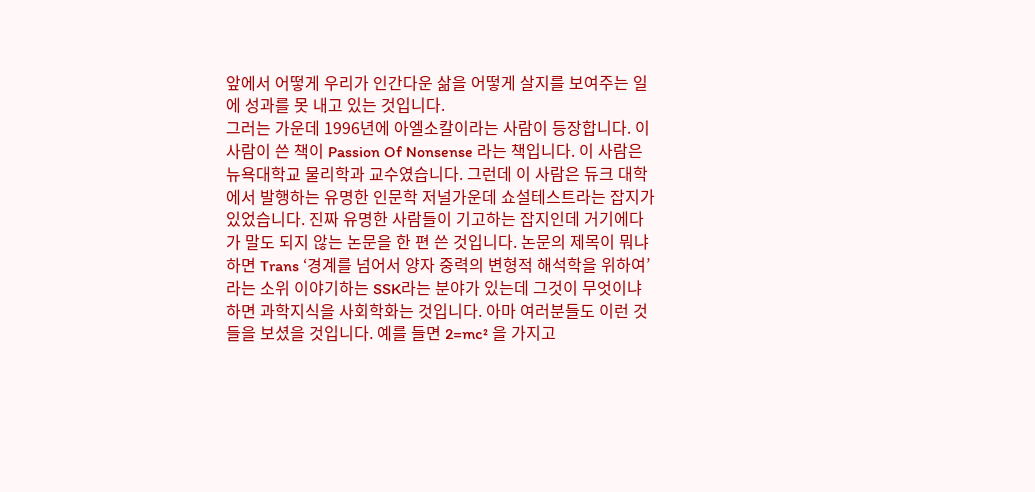앞에서 어떻게 우리가 인간다운 삶을 어떻게 살지를 보여주는 일에 성과를 못 내고 있는 것입니다.
그러는 가운데 1996년에 아엘소칼이라는 사람이 등장합니다. 이 사람이 쓴 책이 Passion Of Nonsense 라는 책입니다. 이 사람은 뉴욕대학교 물리학과 교수였습니다. 그런데 이 사람은 듀크 대학에서 발행하는 유명한 인문학 저널가운데 쇼설테스트라는 잡지가 있었습니다. 진짜 유명한 사람들이 기고하는 잡지인데 거기에다가 말도 되지 않는 논문을 한 편 쓴 것입니다. 논문의 제목이 뭐냐 하면 Trans ‘경계를 넘어서 양자 중력의 변형적 해석학을 위하여’ 라는 소위 이야기하는 SSK라는 분야가 있는데 그것이 무엇이냐 하면 과학지식을 사회학화는 것입니다. 아마 여러분들도 이런 것들을 보셨을 것입니다. 예를 들면 2=mc² 을 가지고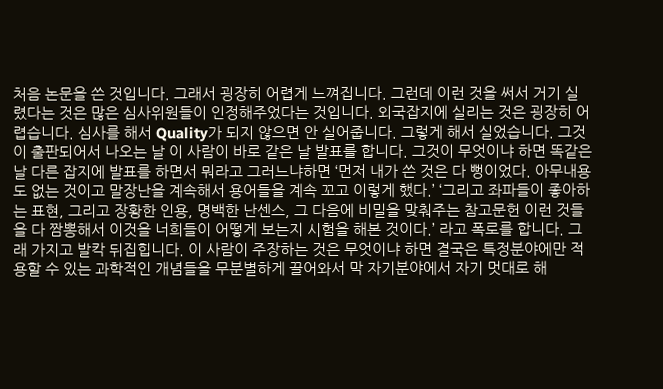처음 논문을 쓴 것입니다. 그래서 굉장히 어렵게 느껴집니다. 그런데 이런 것을 써서 거기 실렸다는 것은 많은 심사위원들이 인정해주었다는 것입니다. 외국잡지에 실리는 것은 굉장히 어렵습니다. 심사를 해서 Quality가 되지 않으면 안 실어줍니다. 그렇게 해서 실었습니다. 그것이 출판되어서 나오는 날 이 사람이 바로 같은 날 발표를 합니다. 그것이 무엇이냐 하면 똑같은 날 다른 잡지에 발표를 하면서 뭐라고 그러느냐하면 ‘먼저 내가 쓴 것은 다 뻥이었다. 아무내용도 없는 것이고 말장난을 계속해서 용어들을 계속 꼬고 이렇게 했다.’ ‘그리고 좌파들이 좋아하는 표현, 그리고 장황한 인용, 명백한 난센스, 그 다음에 비밀을 맞춰주는 참고문헌 이런 것들을 다 짬뽕해서 이것을 너희들이 어떻게 보는지 시험을 해본 것이다.’ 라고 폭로를 합니다. 그래 가지고 발칵 뒤집힙니다. 이 사람이 주장하는 것은 무엇이냐 하면 결국은 특정분야에만 적용할 수 있는 과학적인 개념들을 무분별하게 끌어와서 막 자기분야에서 자기 멋대로 해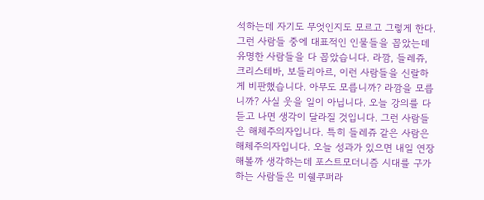석하는데 자기도 무엇인지도 모르고 그렇게 한다. 그런 사람들 중에 대표적인 인물들을 꼽았는데 유명한 사람들을 다 꼽았습니다. 라깜, 들레쥬, 크리스테바, 보들리아르, 이런 사람들을 신랄하게 비판했습니다. 아무도 모릅니까? 라깜을 모릅니까? 사실 웃을 일이 아닙니다. 오늘 강의를 다 듣고 나면 생각이 달라질 것입니다. 그런 사람들은 해체주의자입니다. 특히 들레쥬 같은 사람은 해체주의자입니다. 오늘 성과가 있으면 내일 연장해볼까 생각하는데 포스트모더니즘 시대를 구가하는 사람들은 미쉘쿠퍼라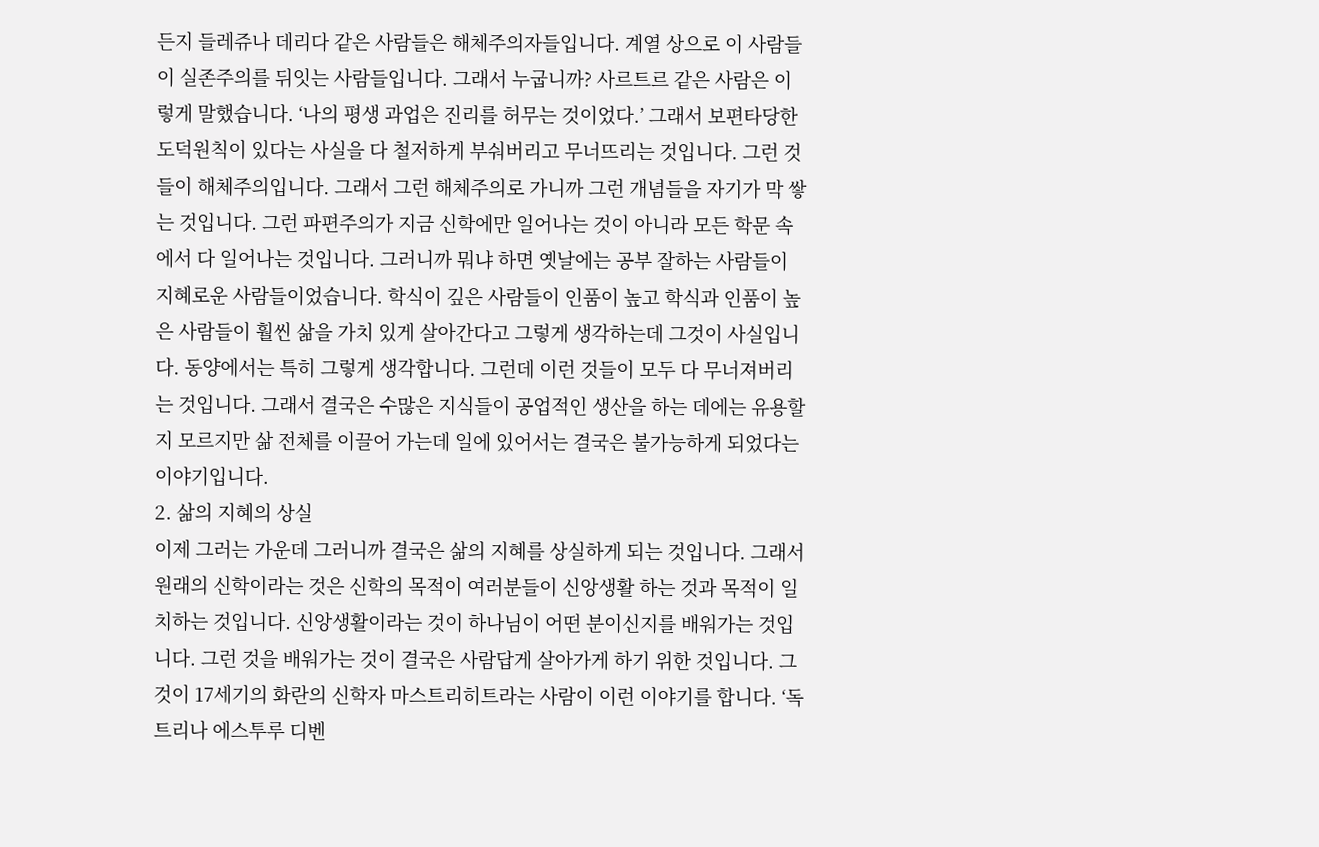든지 들레쥬나 데리다 같은 사람들은 해체주의자들입니다. 계열 상으로 이 사람들이 실존주의를 뒤잇는 사람들입니다. 그래서 누굽니까? 사르트르 같은 사람은 이렇게 말했습니다. ‘나의 평생 과업은 진리를 허무는 것이었다.’ 그래서 보편타당한 도덕원칙이 있다는 사실을 다 철저하게 부숴버리고 무너뜨리는 것입니다. 그런 것들이 해체주의입니다. 그래서 그런 해체주의로 가니까 그런 개념들을 자기가 막 쌓는 것입니다. 그런 파편주의가 지금 신학에만 일어나는 것이 아니라 모든 학문 속에서 다 일어나는 것입니다. 그러니까 뭐냐 하면 옛날에는 공부 잘하는 사람들이 지혜로운 사람들이었습니다. 학식이 깊은 사람들이 인품이 높고 학식과 인품이 높은 사람들이 훨씬 삶을 가치 있게 살아간다고 그렇게 생각하는데 그것이 사실입니다. 동양에서는 특히 그렇게 생각합니다. 그런데 이런 것들이 모두 다 무너져버리는 것입니다. 그래서 결국은 수많은 지식들이 공업적인 생산을 하는 데에는 유용할지 모르지만 삶 전체를 이끌어 가는데 일에 있어서는 결국은 불가능하게 되었다는 이야기입니다.
2. 삶의 지혜의 상실
이제 그러는 가운데 그러니까 결국은 삶의 지혜를 상실하게 되는 것입니다. 그래서 원래의 신학이라는 것은 신학의 목적이 여러분들이 신앙생활 하는 것과 목적이 일치하는 것입니다. 신앙생활이라는 것이 하나님이 어떤 분이신지를 배워가는 것입니다. 그런 것을 배워가는 것이 결국은 사람답게 살아가게 하기 위한 것입니다. 그것이 17세기의 화란의 신학자 마스트리히트라는 사람이 이런 이야기를 합니다. ‘독트리나 에스투루 디벤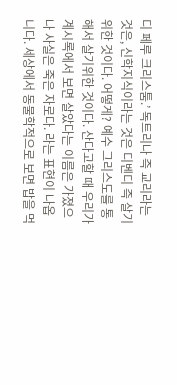디 페루 크리스툼.’ 독트리나 즉 교리라는 것은, 신학지식이라는 것은 디벤디 즉 살기위한 것이다. 어떻게? 예수 그리스도를 통해서 살기위한 것이다. 산다고할 때 우리가 계시록에서 보면 살았다는 이름은 가졌으나 사실은 죽은 자로다. 라는 표현이 나옵니다. 세상에서 동물학적으로 보면 밥을 먹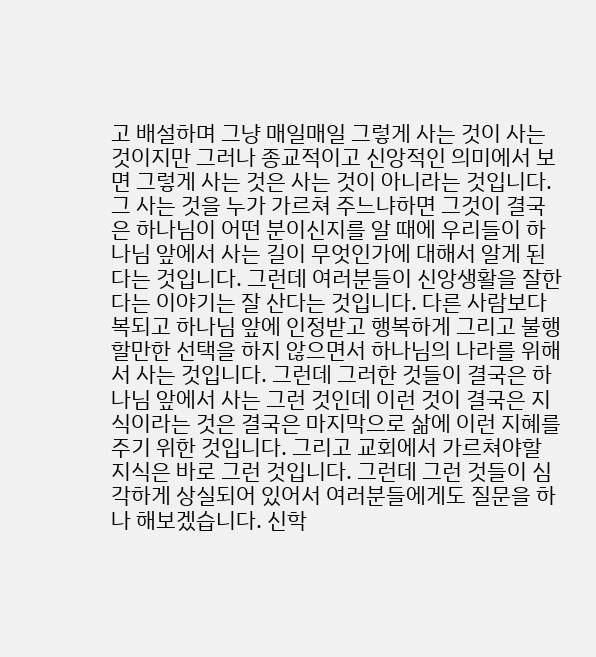고 배설하며 그냥 매일매일 그렇게 사는 것이 사는 것이지만 그러나 종교적이고 신앙적인 의미에서 보면 그렇게 사는 것은 사는 것이 아니라는 것입니다. 그 사는 것을 누가 가르쳐 주느냐하면 그것이 결국은 하나님이 어떤 분이신지를 알 때에 우리들이 하나님 앞에서 사는 길이 무엇인가에 대해서 알게 된다는 것입니다. 그런데 여러분들이 신앙생활을 잘한다는 이야기는 잘 산다는 것입니다. 다른 사람보다 복되고 하나님 앞에 인정받고 행복하게 그리고 불행할만한 선택을 하지 않으면서 하나님의 나라를 위해서 사는 것입니다. 그런데 그러한 것들이 결국은 하나님 앞에서 사는 그런 것인데 이런 것이 결국은 지식이라는 것은 결국은 마지막으로 삶에 이런 지혜를 주기 위한 것입니다. 그리고 교회에서 가르쳐야할 지식은 바로 그런 것입니다. 그런데 그런 것들이 심각하게 상실되어 있어서 여러분들에게도 질문을 하나 해보겠습니다. 신학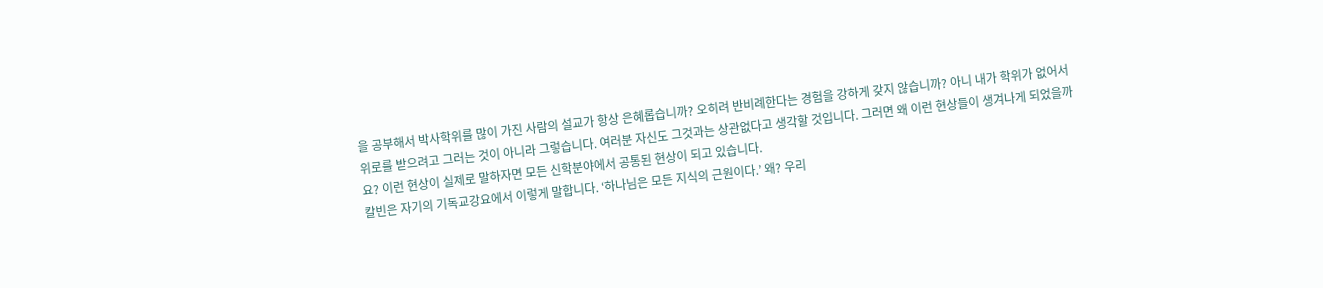을 공부해서 박사학위를 많이 가진 사람의 설교가 항상 은혜롭습니까? 오히려 반비례한다는 경험을 강하게 갖지 않습니까? 아니 내가 학위가 없어서 위로를 받으려고 그러는 것이 아니라 그렇습니다. 여러분 자신도 그것과는 상관없다고 생각할 것입니다. 그러면 왜 이런 현상들이 생겨나게 되었을까요? 이런 현상이 실제로 말하자면 모든 신학분야에서 공통된 현상이 되고 있습니다.
칼빈은 자기의 기독교강요에서 이렇게 말합니다. ‘하나님은 모든 지식의 근원이다.’ 왜? 우리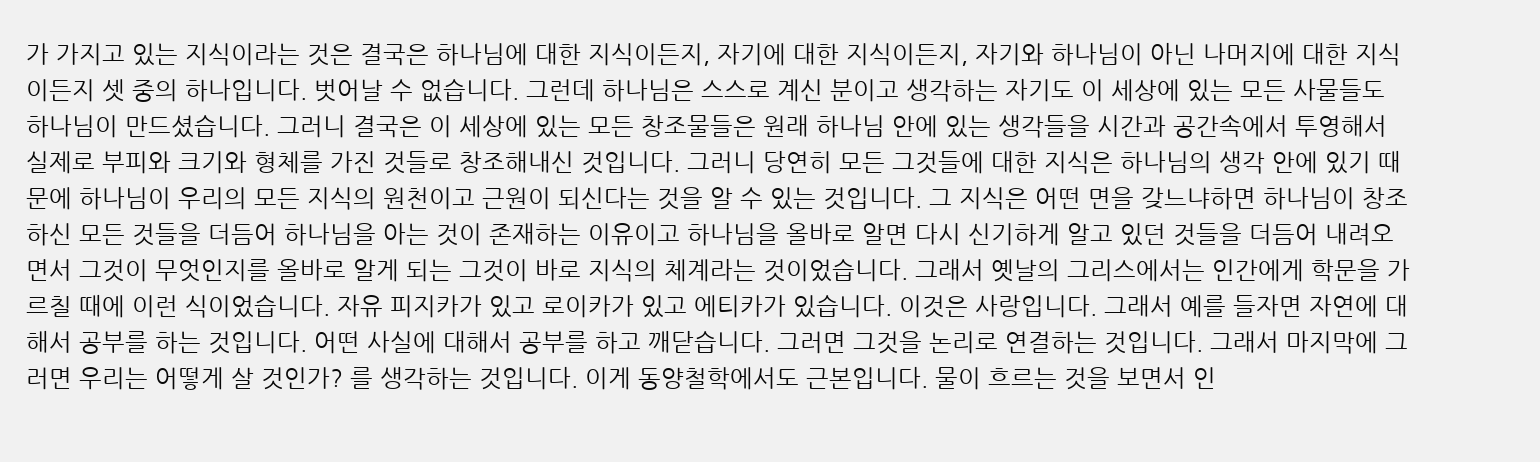가 가지고 있는 지식이라는 것은 결국은 하나님에 대한 지식이든지, 자기에 대한 지식이든지, 자기와 하나님이 아닌 나머지에 대한 지식이든지 셋 중의 하나입니다. 벗어날 수 없습니다. 그런데 하나님은 스스로 계신 분이고 생각하는 자기도 이 세상에 있는 모든 사물들도 하나님이 만드셨습니다. 그러니 결국은 이 세상에 있는 모든 창조물들은 원래 하나님 안에 있는 생각들을 시간과 공간속에서 투영해서 실제로 부피와 크기와 형체를 가진 것들로 창조해내신 것입니다. 그러니 당연히 모든 그것들에 대한 지식은 하나님의 생각 안에 있기 때문에 하나님이 우리의 모든 지식의 원천이고 근원이 되신다는 것을 알 수 있는 것입니다. 그 지식은 어떤 면을 갖느냐하면 하나님이 창조하신 모든 것들을 더듬어 하나님을 아는 것이 존재하는 이유이고 하나님을 올바로 알면 다시 신기하게 알고 있던 것들을 더듬어 내려오면서 그것이 무엇인지를 올바로 알게 되는 그것이 바로 지식의 체계라는 것이었습니다. 그래서 옛날의 그리스에서는 인간에게 학문을 가르칠 때에 이런 식이었습니다. 자유 피지카가 있고 로이카가 있고 에티카가 있습니다. 이것은 사랑입니다. 그래서 예를 들자면 자연에 대해서 공부를 하는 것입니다. 어떤 사실에 대해서 공부를 하고 깨닫습니다. 그러면 그것을 논리로 연결하는 것입니다. 그래서 마지막에 그러면 우리는 어떻게 살 것인가? 를 생각하는 것입니다. 이게 동양철학에서도 근본입니다. 물이 흐르는 것을 보면서 인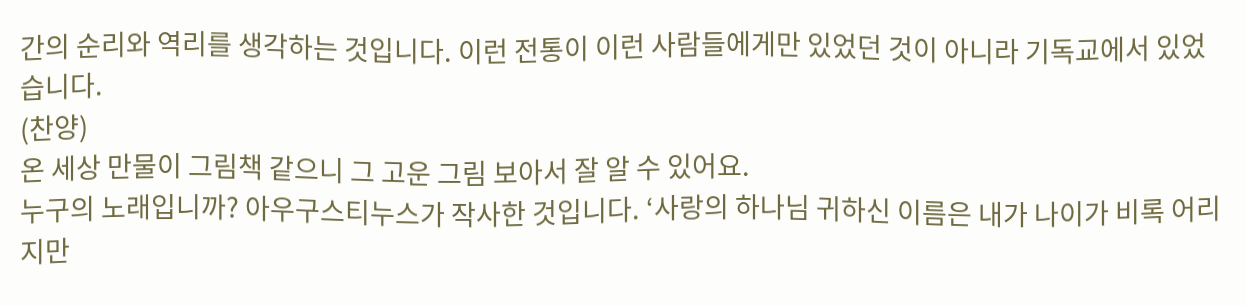간의 순리와 역리를 생각하는 것입니다. 이런 전통이 이런 사람들에게만 있었던 것이 아니라 기독교에서 있었습니다.
(찬양)
온 세상 만물이 그림책 같으니 그 고운 그림 보아서 잘 알 수 있어요.
누구의 노래입니까? 아우구스티누스가 작사한 것입니다. ‘사랑의 하나님 귀하신 이름은 내가 나이가 비록 어리지만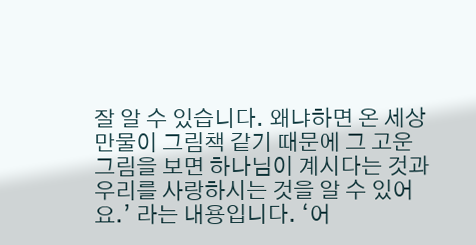잘 알 수 있습니다. 왜냐하면 온 세상 만물이 그림책 같기 때문에 그 고운 그림을 보면 하나님이 계시다는 것과 우리를 사랑하시는 것을 알 수 있어요.’ 라는 내용입니다. ‘어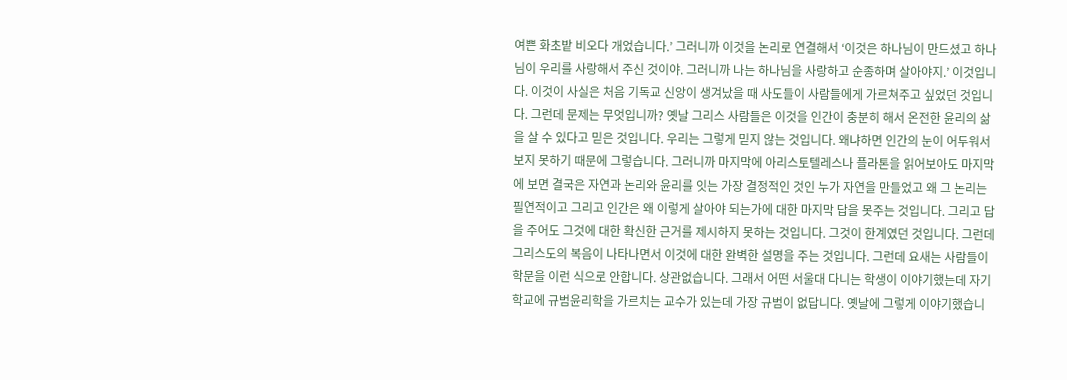여쁜 화초밭 비오다 개었습니다.’ 그러니까 이것을 논리로 연결해서 ‘이것은 하나님이 만드셨고 하나님이 우리를 사랑해서 주신 것이야. 그러니까 나는 하나님을 사랑하고 순종하며 살아야지.’ 이것입니다. 이것이 사실은 처음 기독교 신앙이 생겨났을 때 사도들이 사람들에게 가르쳐주고 싶었던 것입니다. 그런데 문제는 무엇입니까? 옛날 그리스 사람들은 이것을 인간이 충분히 해서 온전한 윤리의 삶을 살 수 있다고 믿은 것입니다. 우리는 그렇게 믿지 않는 것입니다. 왜냐하면 인간의 눈이 어두워서 보지 못하기 때문에 그렇습니다. 그러니까 마지막에 아리스토텔레스나 플라톤을 읽어보아도 마지막에 보면 결국은 자연과 논리와 윤리를 잇는 가장 결정적인 것인 누가 자연을 만들었고 왜 그 논리는 필연적이고 그리고 인간은 왜 이렇게 살아야 되는가에 대한 마지막 답을 못주는 것입니다. 그리고 답을 주어도 그것에 대한 확신한 근거를 제시하지 못하는 것입니다. 그것이 한계였던 것입니다. 그런데 그리스도의 복음이 나타나면서 이것에 대한 완벽한 설명을 주는 것입니다. 그런데 요새는 사람들이 학문을 이런 식으로 안합니다. 상관없습니다. 그래서 어떤 서울대 다니는 학생이 이야기했는데 자기 학교에 규범윤리학을 가르치는 교수가 있는데 가장 규범이 없답니다. 옛날에 그렇게 이야기했습니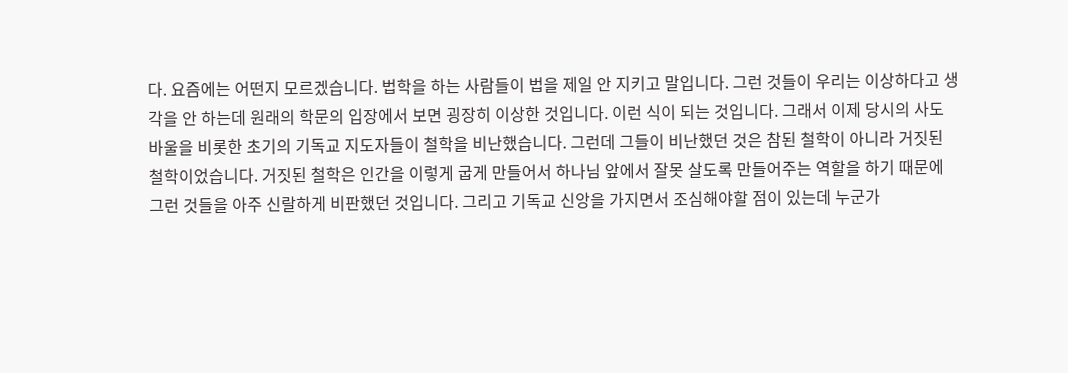다. 요즘에는 어떤지 모르겠습니다. 법학을 하는 사람들이 법을 제일 안 지키고 말입니다. 그런 것들이 우리는 이상하다고 생각을 안 하는데 원래의 학문의 입장에서 보면 굉장히 이상한 것입니다. 이런 식이 되는 것입니다. 그래서 이제 당시의 사도 바울을 비롯한 초기의 기독교 지도자들이 철학을 비난했습니다. 그런데 그들이 비난했던 것은 참된 철학이 아니라 거짓된 철학이었습니다. 거짓된 철학은 인간을 이렇게 굽게 만들어서 하나님 앞에서 잘못 살도록 만들어주는 역할을 하기 때문에 그런 것들을 아주 신랄하게 비판했던 것입니다. 그리고 기독교 신앙을 가지면서 조심해야할 점이 있는데 누군가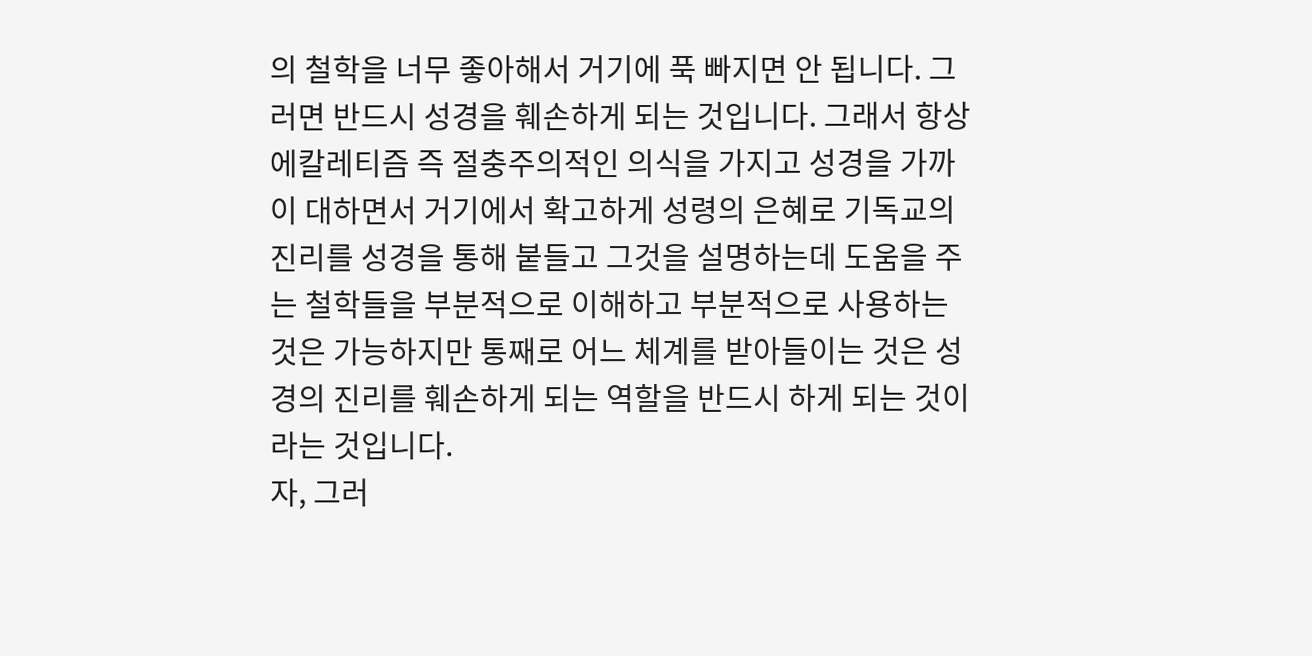의 철학을 너무 좋아해서 거기에 푹 빠지면 안 됩니다. 그러면 반드시 성경을 훼손하게 되는 것입니다. 그래서 항상 에칼레티즘 즉 절충주의적인 의식을 가지고 성경을 가까이 대하면서 거기에서 확고하게 성령의 은혜로 기독교의 진리를 성경을 통해 붙들고 그것을 설명하는데 도움을 주는 철학들을 부분적으로 이해하고 부분적으로 사용하는 것은 가능하지만 통째로 어느 체계를 받아들이는 것은 성경의 진리를 훼손하게 되는 역할을 반드시 하게 되는 것이라는 것입니다.
자, 그러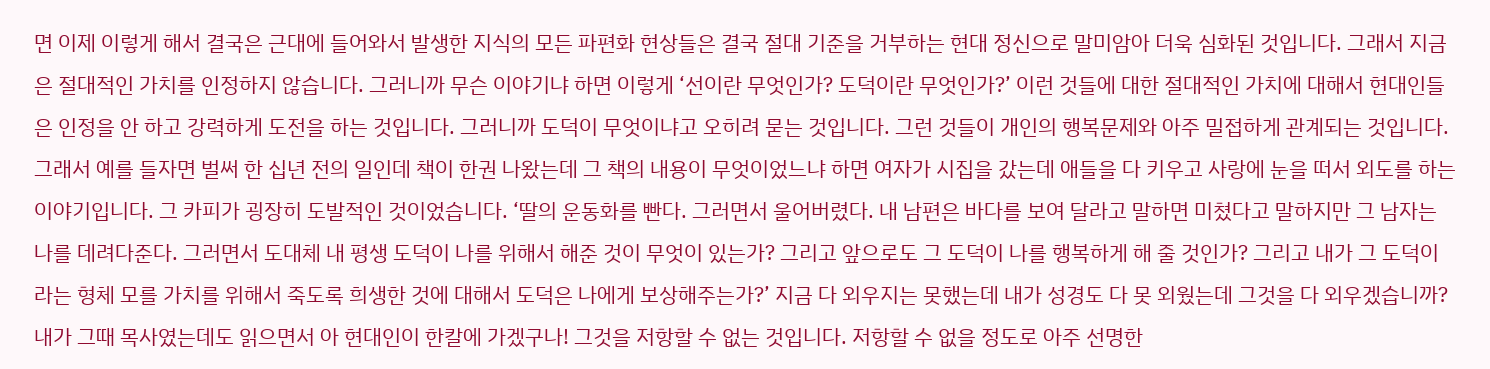면 이제 이렇게 해서 결국은 근대에 들어와서 발생한 지식의 모든 파편화 현상들은 결국 절대 기준을 거부하는 현대 정신으로 말미암아 더욱 심화된 것입니다. 그래서 지금은 절대적인 가치를 인정하지 않습니다. 그러니까 무슨 이야기냐 하면 이렇게 ‘선이란 무엇인가? 도덕이란 무엇인가?’ 이런 것들에 대한 절대적인 가치에 대해서 현대인들은 인정을 안 하고 강력하게 도전을 하는 것입니다. 그러니까 도덕이 무엇이냐고 오히려 묻는 것입니다. 그런 것들이 개인의 행복문제와 아주 밀접하게 관계되는 것입니다. 그래서 예를 들자면 벌써 한 십년 전의 일인데 책이 한권 나왔는데 그 책의 내용이 무엇이었느냐 하면 여자가 시집을 갔는데 애들을 다 키우고 사랑에 눈을 떠서 외도를 하는 이야기입니다. 그 카피가 굉장히 도발적인 것이었습니다. ‘딸의 운동화를 빤다. 그러면서 울어버렸다. 내 남편은 바다를 보여 달라고 말하면 미쳤다고 말하지만 그 남자는 나를 데려다준다. 그러면서 도대체 내 평생 도덕이 나를 위해서 해준 것이 무엇이 있는가? 그리고 앞으로도 그 도덕이 나를 행복하게 해 줄 것인가? 그리고 내가 그 도덕이라는 형체 모를 가치를 위해서 죽도록 희생한 것에 대해서 도덕은 나에게 보상해주는가?’ 지금 다 외우지는 못했는데 내가 성경도 다 못 외웠는데 그것을 다 외우겠습니까? 내가 그때 목사였는데도 읽으면서 아 현대인이 한칼에 가겠구나! 그것을 저항할 수 없는 것입니다. 저항할 수 없을 정도로 아주 선명한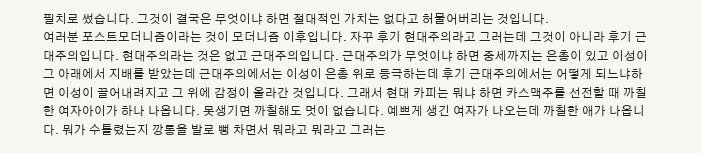필치로 썼습니다. 그것이 결국은 무엇이냐 하면 절대적인 가치는 없다고 허물어버리는 것입니다.
여러분 포스트모더니즘이라는 것이 모더니즘 이후입니다. 자꾸 후기 현대주의라고 그러는데 그것이 아니라 후기 근대주의입니다. 현대주의라는 것은 없고 근대주의입니다. 근대주의가 무엇이냐 하면 중세까지는 은총이 있고 이성이 그 아래에서 지배를 받았는데 근대주의에서는 이성이 은총 위로 등극하는데 후기 근대주의에서는 어떻게 되느냐하면 이성이 끌어내려지고 그 위에 감정이 올라간 것입니다. 그래서 현대 카피는 뭐냐 하면 카스맥주를 선전할 때 까칠한 여자아이가 하나 나옵니다. 못생기면 까칠해도 멋이 없습니다. 예쁘게 생긴 여자가 나오는데 까칠한 애가 나옵니다. 뭐가 수틀렸는지 깡통을 발로 뻥 차면서 뭐라고 뭐라고 그러는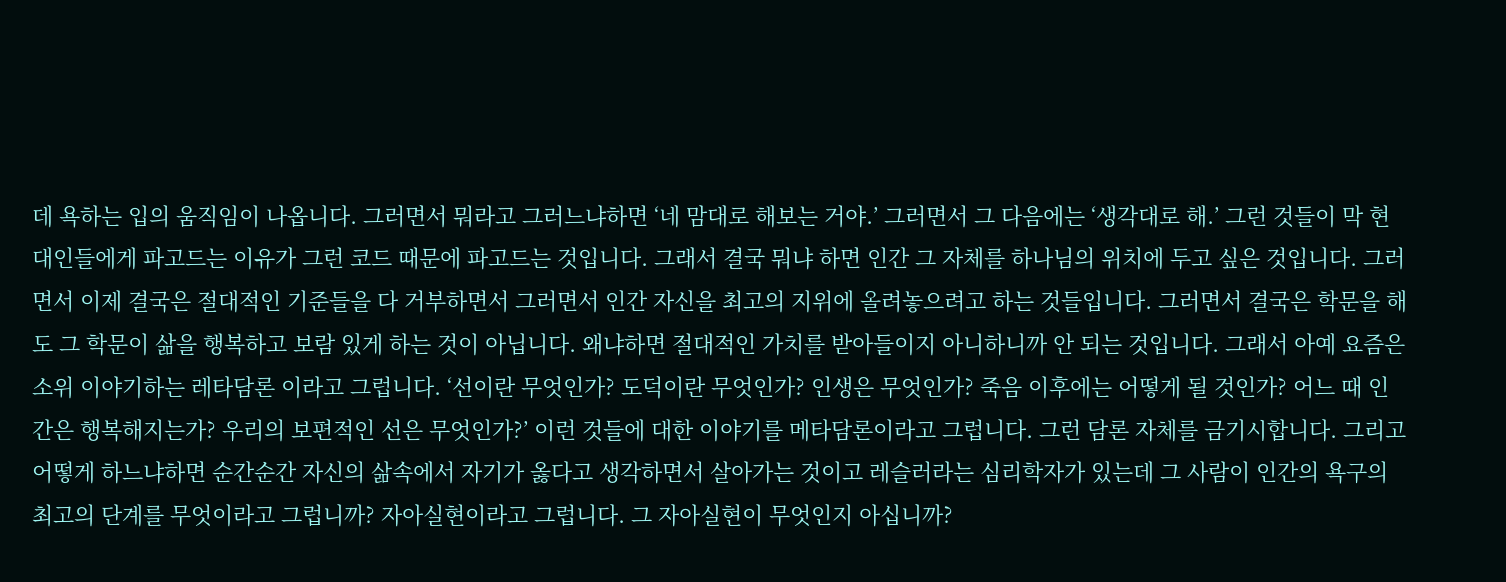데 욕하는 입의 움직임이 나옵니다. 그러면서 뭐라고 그러느냐하면 ‘네 맘대로 해보는 거야.’ 그러면서 그 다음에는 ‘생각대로 해.’ 그런 것들이 막 현대인들에게 파고드는 이유가 그런 코드 때문에 파고드는 것입니다. 그래서 결국 뭐냐 하면 인간 그 자체를 하나님의 위치에 두고 싶은 것입니다. 그러면서 이제 결국은 절대적인 기준들을 다 거부하면서 그러면서 인간 자신을 최고의 지위에 올려놓으려고 하는 것들입니다. 그러면서 결국은 학문을 해도 그 학문이 삶을 행복하고 보람 있게 하는 것이 아닙니다. 왜냐하면 절대적인 가치를 받아들이지 아니하니까 안 되는 것입니다. 그래서 아예 요즘은 소위 이야기하는 레타담론 이라고 그럽니다. ‘선이란 무엇인가? 도덕이란 무엇인가? 인생은 무엇인가? 죽음 이후에는 어떻게 될 것인가? 어느 때 인간은 행복해지는가? 우리의 보편적인 선은 무엇인가?’ 이런 것들에 대한 이야기를 메타담론이라고 그럽니다. 그런 담론 자체를 금기시합니다. 그리고 어떻게 하느냐하면 순간순간 자신의 삶속에서 자기가 옳다고 생각하면서 살아가는 것이고 레슬러라는 심리학자가 있는데 그 사람이 인간의 욕구의 최고의 단계를 무엇이라고 그럽니까? 자아실현이라고 그럽니다. 그 자아실현이 무엇인지 아십니까?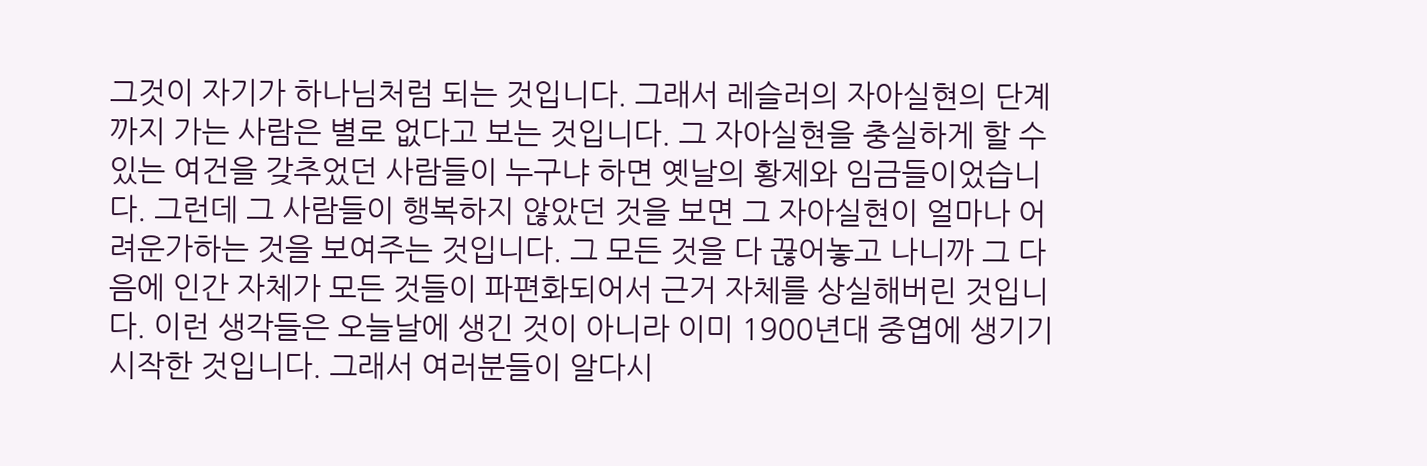그것이 자기가 하나님처럼 되는 것입니다. 그래서 레슬러의 자아실현의 단계까지 가는 사람은 별로 없다고 보는 것입니다. 그 자아실현을 충실하게 할 수 있는 여건을 갖추었던 사람들이 누구냐 하면 옛날의 황제와 임금들이었습니다. 그런데 그 사람들이 행복하지 않았던 것을 보면 그 자아실현이 얼마나 어려운가하는 것을 보여주는 것입니다. 그 모든 것을 다 끊어놓고 나니까 그 다음에 인간 자체가 모든 것들이 파편화되어서 근거 자체를 상실해버린 것입니다. 이런 생각들은 오늘날에 생긴 것이 아니라 이미 1900년대 중엽에 생기기 시작한 것입니다. 그래서 여러분들이 알다시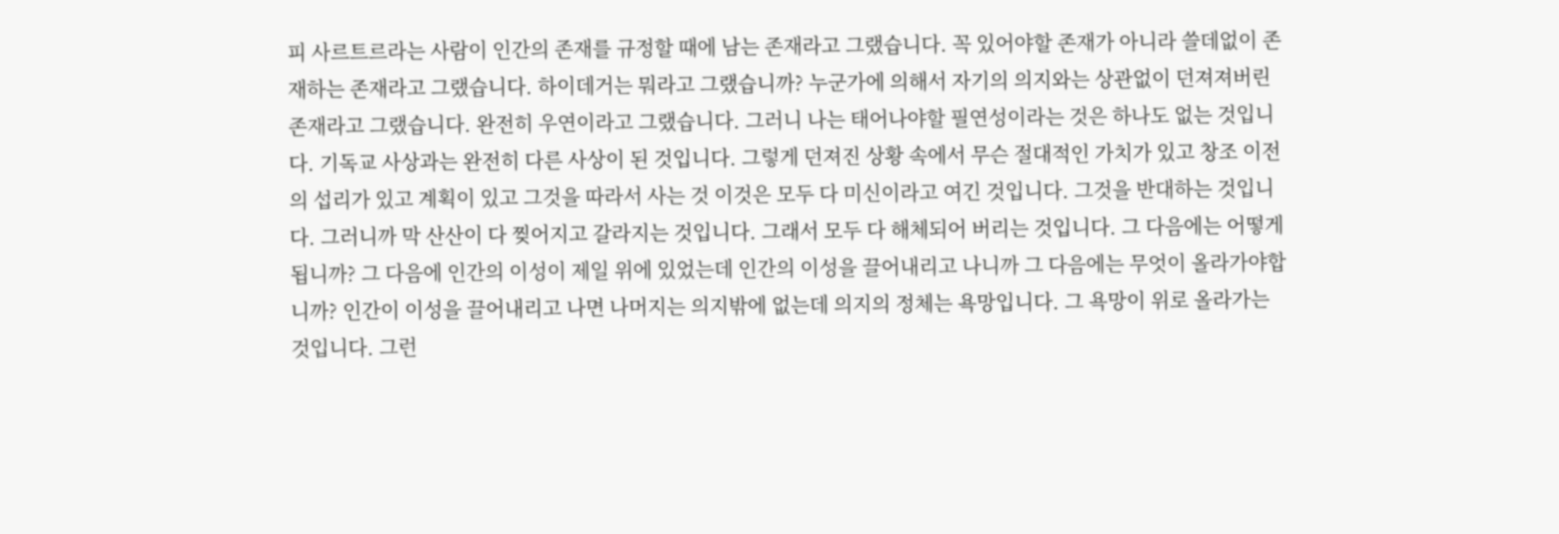피 사르트르라는 사람이 인간의 존재를 규정할 때에 남는 존재라고 그랬습니다. 꼭 있어야할 존재가 아니라 쓸데없이 존재하는 존재라고 그랬습니다. 하이데거는 뭐라고 그랬습니까? 누군가에 의해서 자기의 의지와는 상관없이 던져져버린 존재라고 그랬습니다. 완전히 우연이라고 그랬습니다. 그러니 나는 태어나야할 필연성이라는 것은 하나도 없는 것입니다. 기독교 사상과는 완전히 다른 사상이 된 것입니다. 그렇게 던져진 상황 속에서 무슨 절대적인 가치가 있고 창조 이전의 섭리가 있고 계획이 있고 그것을 따라서 사는 것 이것은 모두 다 미신이라고 여긴 것입니다. 그것을 반대하는 것입니다. 그러니까 막 산산이 다 찢어지고 갈라지는 것입니다. 그래서 모두 다 해체되어 버리는 것입니다. 그 다음에는 어떻게 됩니까? 그 다음에 인간의 이성이 제일 위에 있었는데 인간의 이성을 끌어내리고 나니까 그 다음에는 무엇이 올라가야합니까? 인간이 이성을 끌어내리고 나면 나머지는 의지밖에 없는데 의지의 정체는 욕망입니다. 그 욕망이 위로 올라가는 것입니다. 그런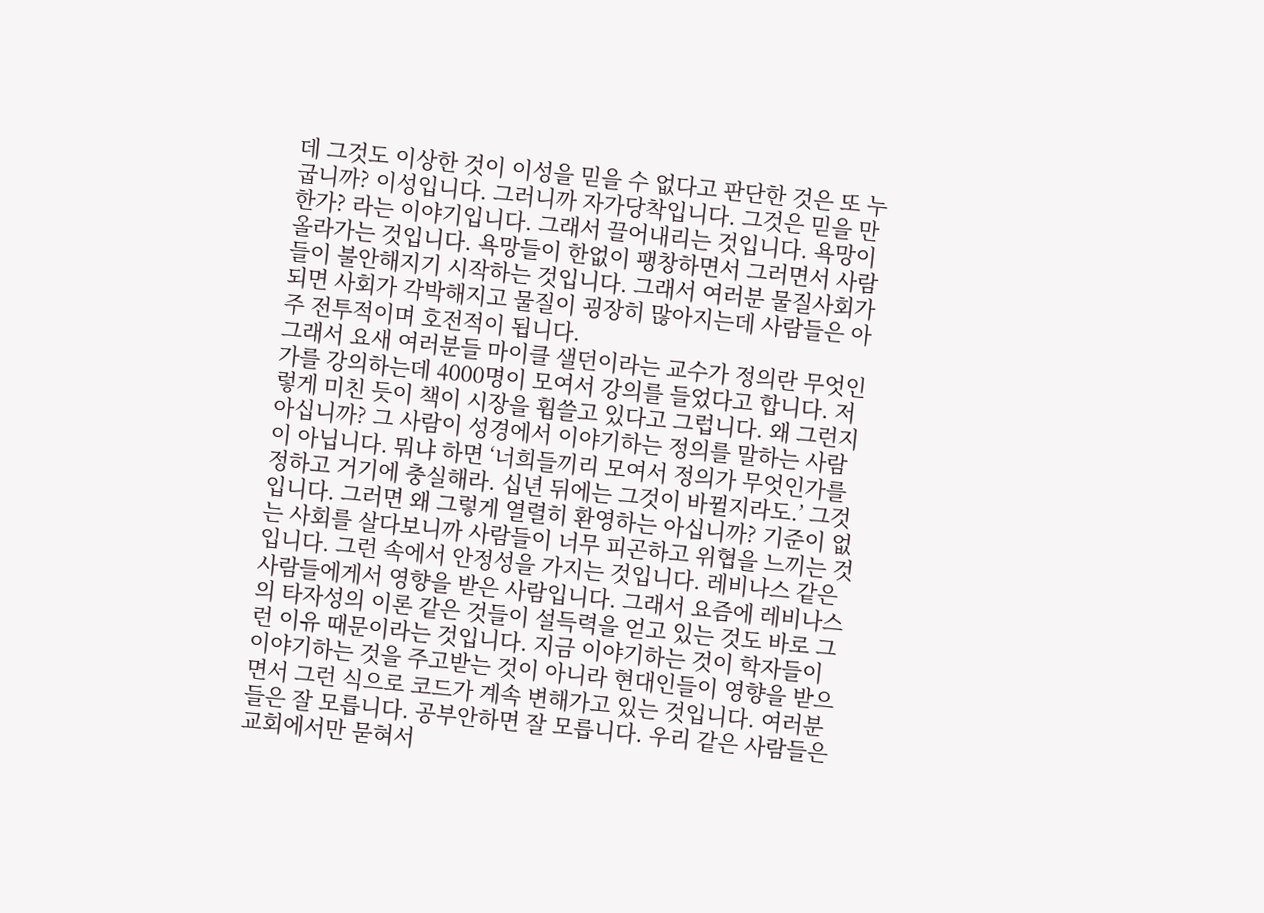데 그것도 이상한 것이 이성을 믿을 수 없다고 판단한 것은 또 누굽니까? 이성입니다. 그러니까 자가당착입니다. 그것은 믿을 만한가? 라는 이야기입니다. 그래서 끌어내리는 것입니다. 욕망이 올라가는 것입니다. 욕망들이 한없이 팽창하면서 그러면서 사람들이 불안해지기 시작하는 것입니다. 그래서 여러분 물질사회가 되면 사회가 각박해지고 물질이 굉장히 많아지는데 사람들은 아주 전투적이며 호전적이 됩니다.
그래서 요새 여러분들 마이클 샐던이라는 교수가 정의란 무엇인가를 강의하는데 4000명이 모여서 강의를 들었다고 합니다. 저렇게 미친 듯이 책이 시장을 휩쓸고 있다고 그럽니다. 왜 그런지 아십니까? 그 사람이 성경에서 이야기하는 정의를 말하는 사람이 아닙니다. 뭐냐 하면 ‘너희들끼리 모여서 정의가 무엇인가를 정하고 거기에 충실해라. 십년 뒤에는 그것이 바뀔지라도.’ 그것입니다. 그러면 왜 그렇게 열렬히 환영하는 아십니까? 기준이 없는 사회를 살다보니까 사람들이 너무 피곤하고 위협을 느끼는 것입니다. 그런 속에서 안정성을 가지는 것입니다. 레비나스 같은 사람들에게서 영향을 받은 사람입니다. 그래서 요즘에 레비나스의 타자성의 이론 같은 것들이 설득력을 얻고 있는 것도 바로 그런 이유 때문이라는 것입니다. 지금 이야기하는 것이 학자들이 이야기하는 것을 주고받는 것이 아니라 현대인들이 영향을 받으면서 그런 식으로 코드가 계속 변해가고 있는 것입니다. 여러분들은 잘 모릅니다. 공부안하면 잘 모릅니다. 우리 같은 사람들은 교회에서만 묻혀서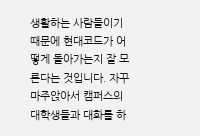생활하는 사람들이기 때문에 현대코드가 어떻게 돌아가는지 잘 모른다는 것입니다. 자꾸 마주앉아서 캠퍼스의 대학생들과 대화를 하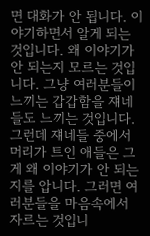면 대화가 안 됩니다. 이야기하면서 알게 되는 것입니다. 왜 이야기가 안 되는지 모르는 것입니다. 그냥 여러분들이 느끼는 갑갑함을 쟤네들도 느끼는 것입니다. 그런데 쟤네들 중에서 머리가 트인 애들은 그게 왜 이야기가 안 되는지를 압니다. 그러면 여러분들을 마음속에서 자르는 것입니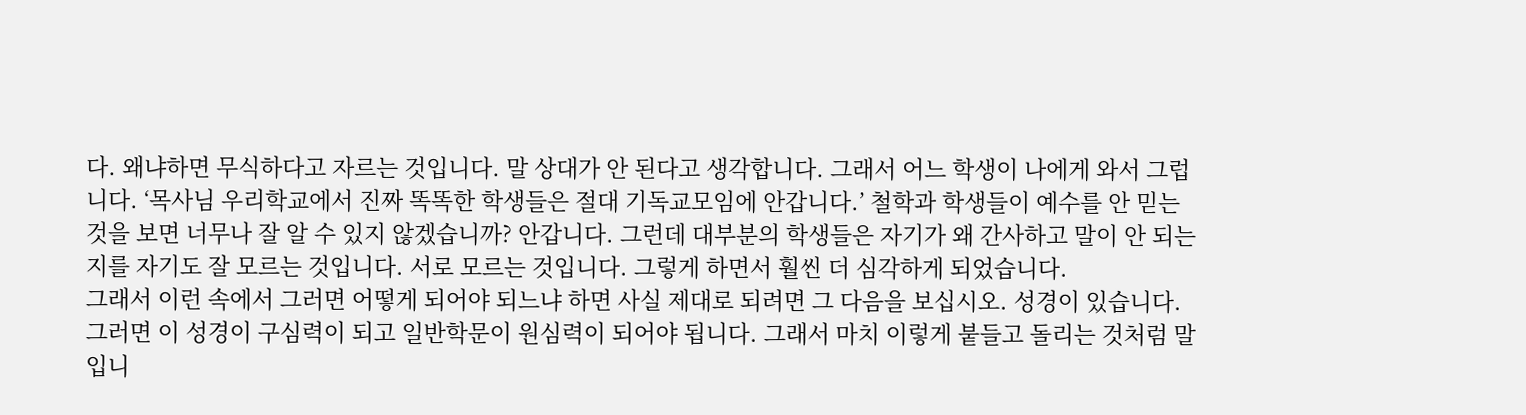다. 왜냐하면 무식하다고 자르는 것입니다. 말 상대가 안 된다고 생각합니다. 그래서 어느 학생이 나에게 와서 그럽니다. ‘목사님 우리학교에서 진짜 똑똑한 학생들은 절대 기독교모임에 안갑니다.’ 철학과 학생들이 예수를 안 믿는 것을 보면 너무나 잘 알 수 있지 않겠습니까? 안갑니다. 그런데 대부분의 학생들은 자기가 왜 간사하고 말이 안 되는지를 자기도 잘 모르는 것입니다. 서로 모르는 것입니다. 그렇게 하면서 훨씬 더 심각하게 되었습니다.
그래서 이런 속에서 그러면 어떻게 되어야 되느냐 하면 사실 제대로 되려면 그 다음을 보십시오. 성경이 있습니다. 그러면 이 성경이 구심력이 되고 일반학문이 원심력이 되어야 됩니다. 그래서 마치 이렇게 붙들고 돌리는 것처럼 말입니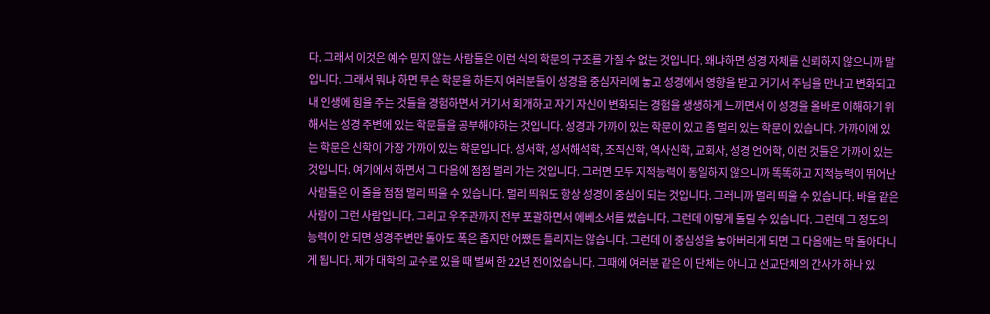다. 그래서 이것은 예수 믿지 않는 사람들은 이런 식의 학문의 구조를 가질 수 없는 것입니다. 왜냐하면 성경 자체를 신뢰하지 않으니까 말입니다. 그래서 뭐냐 하면 무슨 학문을 하든지 여러분들이 성경을 중심자리에 놓고 성경에서 영향을 받고 거기서 주님을 만나고 변화되고 내 인생에 힘을 주는 것들을 경험하면서 거기서 회개하고 자기 자신이 변화되는 경험을 생생하게 느끼면서 이 성경을 올바로 이해하기 위해서는 성경 주변에 있는 학문들을 공부해야하는 것입니다. 성경과 가까이 있는 학문이 있고 좀 멀리 있는 학문이 있습니다. 가까이에 있는 학문은 신학이 가장 가까이 있는 학문입니다. 성서학, 성서해석학, 조직신학, 역사신학, 교회사, 성경 언어학, 이런 것들은 가까이 있는 것입니다. 여기에서 하면서 그 다음에 점점 멀리 가는 것입니다. 그러면 모두 지적능력이 동일하지 않으니까 똑똑하고 지적능력이 뛰어난 사람들은 이 줄을 점점 멀리 띄울 수 있습니다. 멀리 띄워도 항상 성경이 중심이 되는 것입니다. 그러니까 멀리 띄울 수 있습니다. 바울 같은 사람이 그런 사람입니다. 그리고 우주관까지 전부 포괄하면서 에베소서를 썼습니다. 그런데 이렇게 돌릴 수 있습니다. 그런데 그 정도의 능력이 안 되면 성경주변만 돌아도 폭은 좁지만 어쨌든 틀리지는 않습니다. 그런데 이 중심성을 놓아버리게 되면 그 다음에는 막 돌아다니게 됩니다. 제가 대학의 교수로 있을 때 벌써 한 22년 전이었습니다. 그때에 여러분 같은 이 단체는 아니고 선교단체의 간사가 하나 있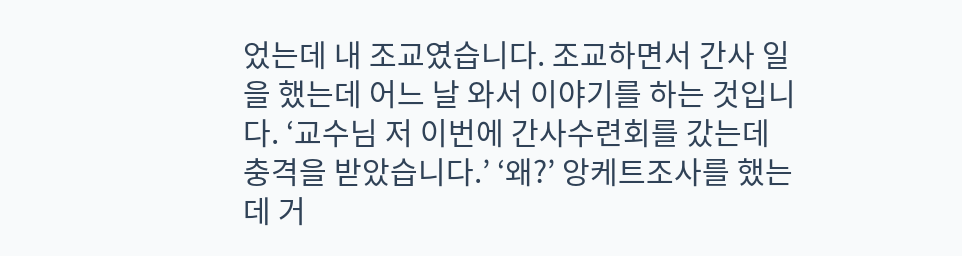었는데 내 조교였습니다. 조교하면서 간사 일을 했는데 어느 날 와서 이야기를 하는 것입니다. ‘교수님 저 이번에 간사수련회를 갔는데 충격을 받았습니다.’ ‘왜?’ 앙케트조사를 했는데 거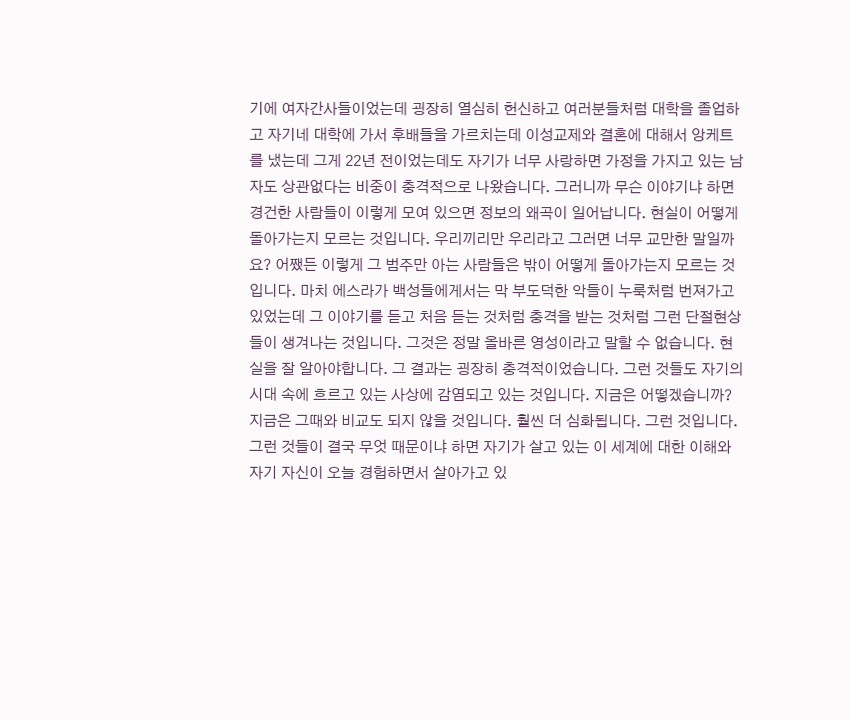기에 여자간사들이었는데 굉장히 열심히 헌신하고 여러분들처럼 대학을 졸업하고 자기네 대학에 가서 후배들을 가르치는데 이성교제와 결혼에 대해서 앙케트를 냈는데 그게 22년 전이었는데도 자기가 너무 사랑하면 가정을 가지고 있는 남자도 상관없다는 비중이 충격적으로 나왔습니다. 그러니까 무슨 이야기냐 하면 경건한 사람들이 이렇게 모여 있으면 정보의 왜곡이 일어납니다. 현실이 어떻게 돌아가는지 모르는 것입니다. 우리끼리만 우리라고 그러면 너무 교만한 말일까요? 어쨌든 이렇게 그 범주만 아는 사람들은 밖이 어떻게 돌아가는지 모르는 것입니다. 마치 에스라가 백성들에게서는 막 부도덕한 악들이 누룩처럼 번져가고 있었는데 그 이야기를 듣고 처음 듣는 것처럼 충격을 받는 것처럼 그런 단절현상들이 생겨나는 것입니다. 그것은 정말 올바른 영성이라고 말할 수 없습니다. 현실을 잘 알아야합니다. 그 결과는 굉장히 충격적이었습니다. 그런 것들도 자기의 시대 속에 흐르고 있는 사상에 감염되고 있는 것입니다. 지금은 어떻겠습니까? 지금은 그때와 비교도 되지 않을 것입니다. 훨씬 더 심화됩니다. 그런 것입니다. 그런 것들이 결국 무엇 때문이냐 하면 자기가 살고 있는 이 세계에 대한 이해와 자기 자신이 오늘 경험하면서 살아가고 있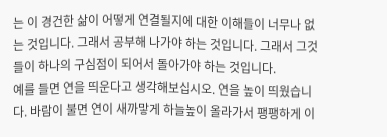는 이 경건한 삶이 어떻게 연결될지에 대한 이해들이 너무나 없는 것입니다. 그래서 공부해 나가야 하는 것입니다. 그래서 그것들이 하나의 구심점이 되어서 돌아가야 하는 것입니다.
예를 들면 연을 띄운다고 생각해보십시오. 연을 높이 띄웠습니다. 바람이 불면 연이 새까맣게 하늘높이 올라가서 팽팽하게 이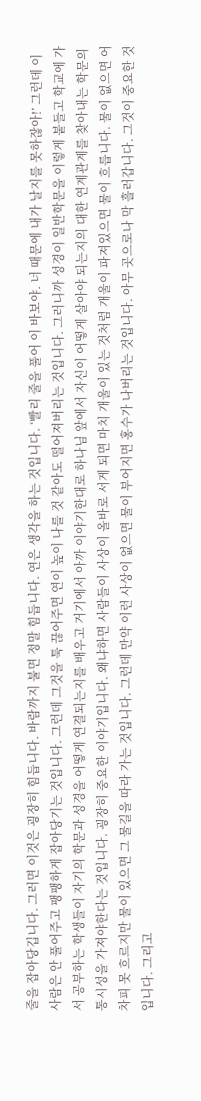줄을 잡아당깁니다. 그러면 이것은 굉장히 힘듭니다. 바람까지 불면 정말 힘듭니다. 연은 생각을 하는 것입니다. ‘빨리 줄을 풀어 이 바보야. 너 때문에 내가 날지를 못하잖아!’ 그런데 이 사람은 안 풀어주고 팽팽하게 잡아당기는 것입니다. 그런데 그것을 툭 끊어주면 연이 높이 나를 것 같아도 떨어져버리는 것입니다. 그러니까 성경이 일반학문을 이렇게 붙들고 학교에 가서 공부하는 학생들이 자기의 학문과 성경을 어떻게 연결되는지를 배우고 거기에서 아까 이야기한대로 하나님 앞에서 자신이 어떻게 살아야 되는지의 대한 연계관계를 찾아내는 학문의 통시성을 가져야한다는 것입니다. 굉장히 중요한 이야기입니다. 왜냐하면 사람들이 사상이 올바로 서게 되면 마치 개울이 있는 것처럼 개울이 파져있으면 물이 흐릅니다. 물이 없으면 어차피 못 흐르지만 물이 있으면 그 물길을 따라 가는 것입니다. 그런데 만약 이런 사상이 없으면 물이 부어지면 홍수가 나버리는 것입니다. 아무 곳으로나 막 흘러갑니다. 그것이 중요한 것입니다. 그리고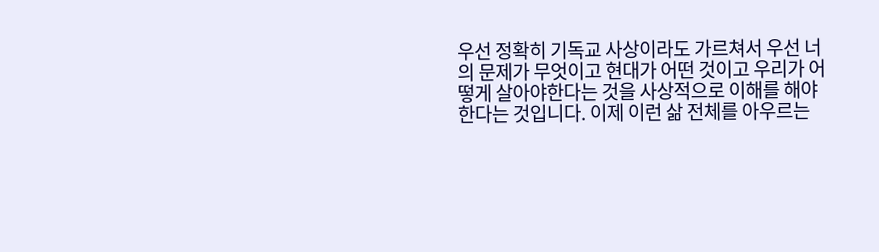우선 정확히 기독교 사상이라도 가르쳐서 우선 너의 문제가 무엇이고 현대가 어떤 것이고 우리가 어떻게 살아야한다는 것을 사상적으로 이해를 해야 한다는 것입니다. 이제 이런 삶 전체를 아우르는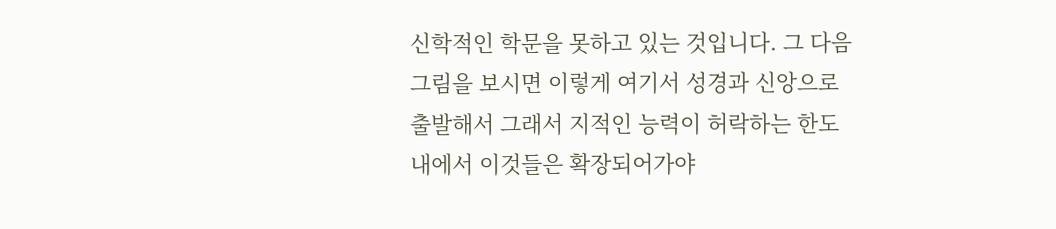신학적인 학문을 못하고 있는 것입니다. 그 다음 그림을 보시면 이렇게 여기서 성경과 신앙으로 출발해서 그래서 지적인 능력이 허락하는 한도 내에서 이것들은 확장되어가야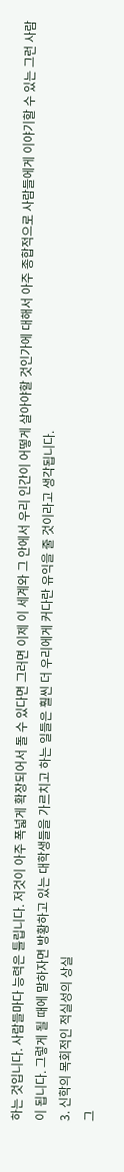하는 것입니다. 사람들마다 능력은 틀립니다. 저것이 아주 폭넓게 확장되어서 돌 수 있다면 그러면 이제 이 세계와 그 안에서 우리 인간이 어떻게 살아야할 것인가에 대해서 아주 종합적으로 사람들에게 이야기할 수 있는 그런 사람이 됩니다. 그렇게 될 때에 말하자면 방황하고 있는 대학생들을 가르치고 하는 일들은 훨씬 더 우리에게 커다란 유익을 줄 것이라고 생각됩니다.
3. 신학의 목회적인 적실성의 상실
그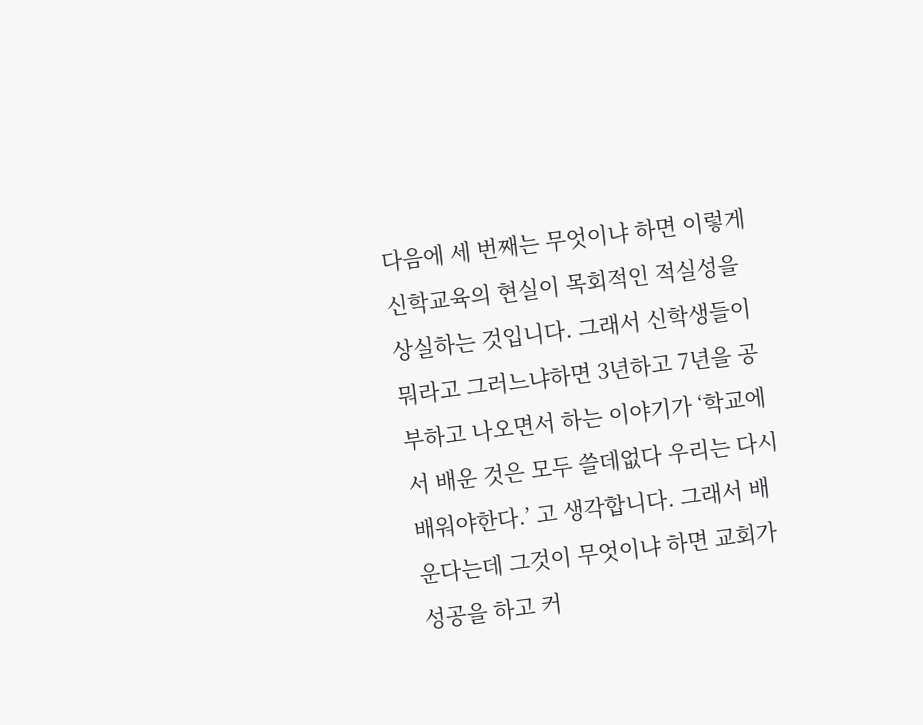다음에 세 번째는 무엇이냐 하면 이렇게 신학교육의 현실이 목회적인 적실성을 상실하는 것입니다. 그래서 신학생들이 뭐라고 그러느냐하면 3년하고 7년을 공부하고 나오면서 하는 이야기가 ‘학교에서 배운 것은 모두 쓸데없다 우리는 다시 배워야한다.’ 고 생각합니다. 그래서 배운다는데 그것이 무엇이냐 하면 교회가 성공을 하고 커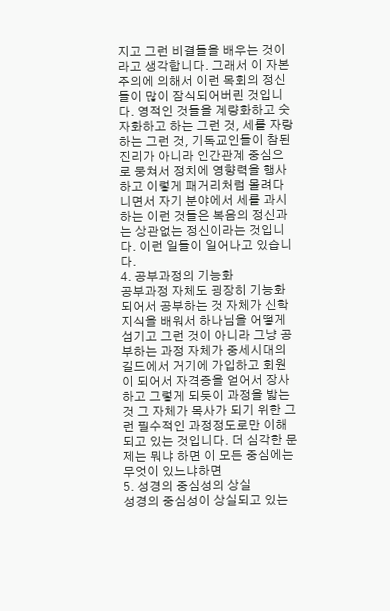지고 그런 비결들을 배우는 것이라고 생각합니다. 그래서 이 자본주의에 의해서 이런 목회의 정신들이 많이 잠식되어버린 것입니다. 영적인 것들을 계량화하고 숫자화하고 하는 그런 것, 세를 자랑하는 그런 것, 기독교인들이 참된 진리가 아니라 인간관계 중심으로 뭉쳐서 정치에 영향력을 행사하고 이렇게 패거리처럼 몰려다니면서 자기 분야에서 세를 과시하는 이런 것들은 복음의 정신과는 상관없는 정신이라는 것입니다. 이런 일들이 일어나고 있습니다.
4. 공부과정의 기능화
공부과정 자체도 굉장히 기능화 되어서 공부하는 것 자체가 신학지식을 배워서 하나님을 어떻게 섬기고 그런 것이 아니라 그냥 공부하는 과정 자체가 중세시대의 길드에서 거기에 가입하고 회원이 되어서 자격증을 얻어서 장사하고 그렇게 되듯이 과정을 밟는 것 그 자체가 목사가 되기 위한 그런 필수적인 과정정도로만 이해되고 있는 것입니다. 더 심각한 문제는 뭐냐 하면 이 모든 중심에는 무엇이 있느냐하면
5. 성경의 중심성의 상실
성경의 중심성이 상실되고 있는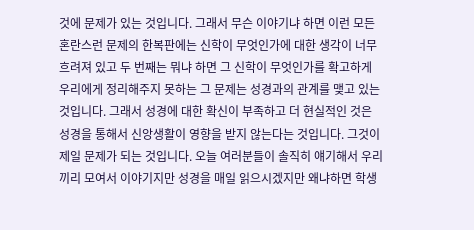것에 문제가 있는 것입니다. 그래서 무슨 이야기냐 하면 이런 모든 혼란스런 문제의 한복판에는 신학이 무엇인가에 대한 생각이 너무 흐려져 있고 두 번째는 뭐냐 하면 그 신학이 무엇인가를 확고하게 우리에게 정리해주지 못하는 그 문제는 성경과의 관계를 맺고 있는 것입니다. 그래서 성경에 대한 확신이 부족하고 더 현실적인 것은 성경을 통해서 신앙생활이 영향을 받지 않는다는 것입니다. 그것이 제일 문제가 되는 것입니다. 오늘 여러분들이 솔직히 얘기해서 우리끼리 모여서 이야기지만 성경을 매일 읽으시겠지만 왜냐하면 학생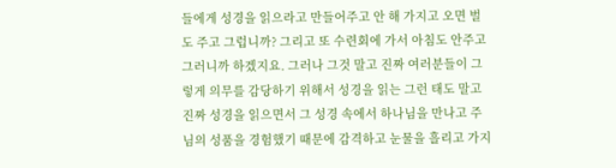들에게 성경을 읽으라고 만들어주고 안 해 가지고 오면 벌도 주고 그럽니까? 그리고 또 수련회에 가서 아침도 안주고 그러니까 하겠지요. 그러나 그것 말고 진짜 여러분들이 그렇게 의무를 감당하기 위해서 성경을 읽는 그런 태도 말고 진짜 성경을 읽으면서 그 성경 속에서 하나님을 만나고 주님의 성품을 경험했기 때문에 감격하고 눈물을 흘리고 가지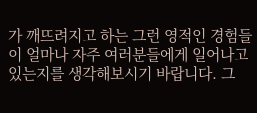가 깨뜨려지고 하는 그런 영적인 경험들이 얼마나 자주 여러분들에게 일어나고 있는지를 생각해보시기 바랍니다. 그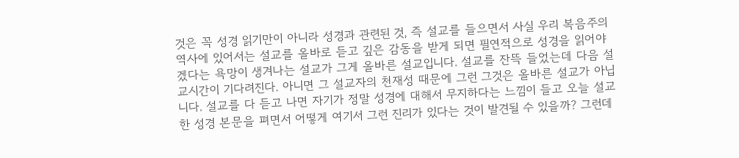것은 꼭 성경 읽기만이 아니라 성경과 관련된 것, 즉 설교를 들으면서 사실 우리 복음주의 역사에 있어서는 설교를 올바로 듣고 깊은 감동을 받게 되면 필연적으로 성경을 읽어야겠다는 욕망이 생겨나는 설교가 그게 올바른 설교입니다. 설교를 잔뜩 들었는데 다음 설교시간이 기다려진다. 아니면 그 설교자의 천재성 때문에 그런 그것은 올바른 설교가 아닙니다. 설교를 다 듣고 나면 자기가 정말 성경에 대해서 무지하다는 느낌이 들고 오늘 설교한 성경 본문을 펴면서 어떻게 여기서 그런 진리가 있다는 것이 발견될 수 있을까? 그런데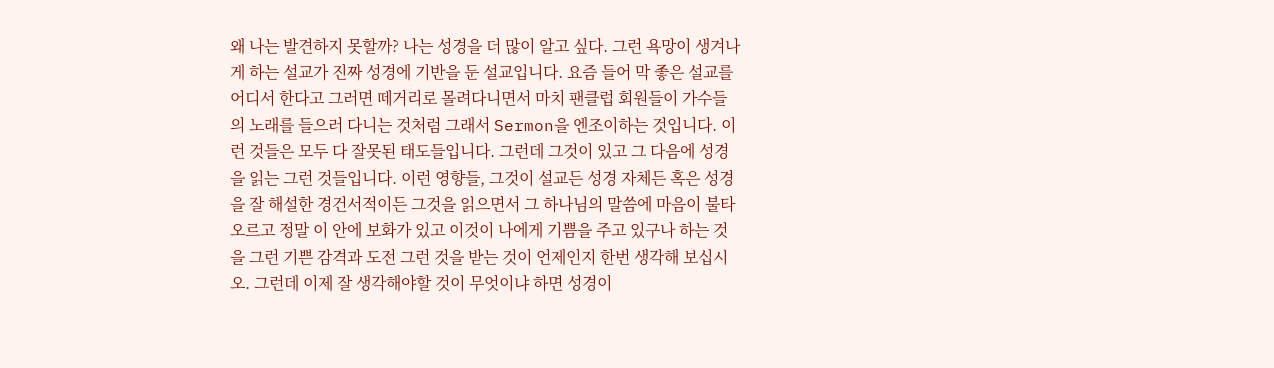왜 나는 발견하지 못할까? 나는 성경을 더 많이 알고 싶다. 그런 욕망이 생겨나게 하는 설교가 진짜 성경에 기반을 둔 설교입니다. 요즘 들어 막 좋은 설교를 어디서 한다고 그러면 떼거리로 몰려다니면서 마치 팬클럽 회원들이 가수들의 노래를 들으러 다니는 것처럼 그래서 Sermon을 엔조이하는 것입니다. 이런 것들은 모두 다 잘못된 태도들입니다. 그런데 그것이 있고 그 다음에 성경을 읽는 그런 것들입니다. 이런 영향들, 그것이 설교든 성경 자체든 혹은 성경을 잘 해설한 경건서적이든 그것을 읽으면서 그 하나님의 말씀에 마음이 불타오르고 정말 이 안에 보화가 있고 이것이 나에게 기쁨을 주고 있구나 하는 것을 그런 기쁜 감격과 도전 그런 것을 받는 것이 언제인지 한번 생각해 보십시오. 그런데 이제 잘 생각해야할 것이 무엇이냐 하면 성경이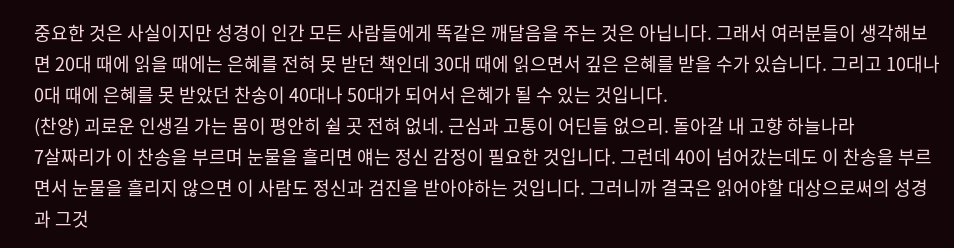중요한 것은 사실이지만 성경이 인간 모든 사람들에게 똑같은 깨달음을 주는 것은 아닙니다. 그래서 여러분들이 생각해보면 20대 때에 읽을 때에는 은혜를 전혀 못 받던 책인데 30대 때에 읽으면서 깊은 은혜를 받을 수가 있습니다. 그리고 10대나 0대 때에 은혜를 못 받았던 찬송이 40대나 50대가 되어서 은혜가 될 수 있는 것입니다.
(찬양) 괴로운 인생길 가는 몸이 평안히 쉴 곳 전혀 없네. 근심과 고통이 어딘들 없으리. 돌아갈 내 고향 하늘나라
7살짜리가 이 찬송을 부르며 눈물을 흘리면 얘는 정신 감정이 필요한 것입니다. 그런데 40이 넘어갔는데도 이 찬송을 부르면서 눈물을 흘리지 않으면 이 사람도 정신과 검진을 받아야하는 것입니다. 그러니까 결국은 읽어야할 대상으로써의 성경과 그것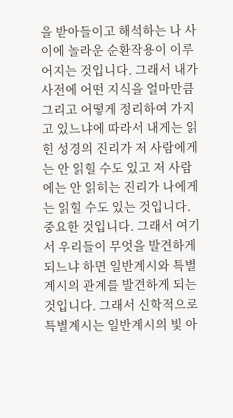을 받아들이고 해석하는 나 사이에 놀라운 순환작용이 이루어지는 것입니다. 그래서 내가 사전에 어떤 지식을 얼마만큼 그리고 어떻게 정리하여 가지고 있느냐에 따라서 내게는 읽힌 성경의 진리가 저 사람에게는 안 읽힐 수도 있고 저 사람에는 안 읽히는 진리가 나에게는 읽힐 수도 있는 것입니다. 중요한 것입니다. 그래서 여기서 우리들이 무엇을 발견하게 되느냐 하면 일반계시와 특별계시의 관계를 발견하게 되는 것입니다. 그래서 신학적으로 특별계시는 일반계시의 빛 아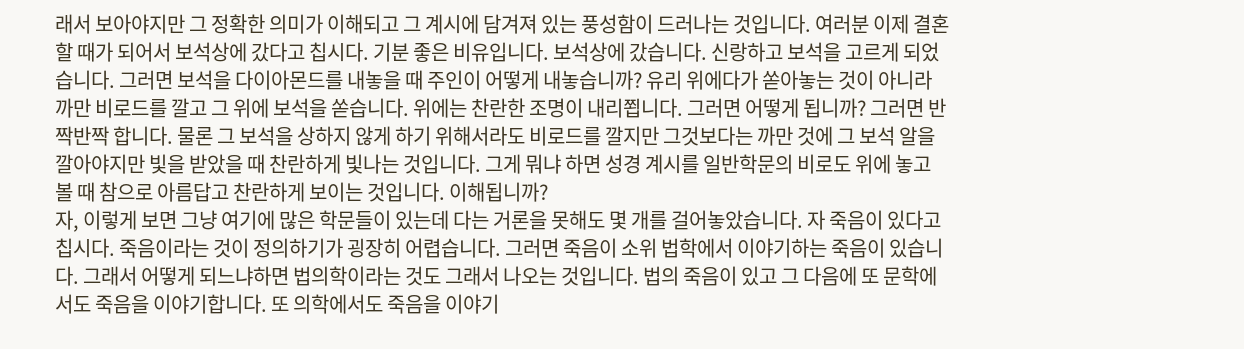래서 보아야지만 그 정확한 의미가 이해되고 그 계시에 담겨져 있는 풍성함이 드러나는 것입니다. 여러분 이제 결혼할 때가 되어서 보석상에 갔다고 칩시다. 기분 좋은 비유입니다. 보석상에 갔습니다. 신랑하고 보석을 고르게 되었습니다. 그러면 보석을 다이아몬드를 내놓을 때 주인이 어떻게 내놓습니까? 유리 위에다가 쏟아놓는 것이 아니라 까만 비로드를 깔고 그 위에 보석을 쏟습니다. 위에는 찬란한 조명이 내리쬡니다. 그러면 어떻게 됩니까? 그러면 반짝반짝 합니다. 물론 그 보석을 상하지 않게 하기 위해서라도 비로드를 깔지만 그것보다는 까만 것에 그 보석 알을 깔아야지만 빛을 받았을 때 찬란하게 빛나는 것입니다. 그게 뭐냐 하면 성경 계시를 일반학문의 비로도 위에 놓고 볼 때 참으로 아름답고 찬란하게 보이는 것입니다. 이해됩니까?
자, 이렇게 보면 그냥 여기에 많은 학문들이 있는데 다는 거론을 못해도 몇 개를 걸어놓았습니다. 자 죽음이 있다고 칩시다. 죽음이라는 것이 정의하기가 굉장히 어렵습니다. 그러면 죽음이 소위 법학에서 이야기하는 죽음이 있습니다. 그래서 어떻게 되느냐하면 법의학이라는 것도 그래서 나오는 것입니다. 법의 죽음이 있고 그 다음에 또 문학에서도 죽음을 이야기합니다. 또 의학에서도 죽음을 이야기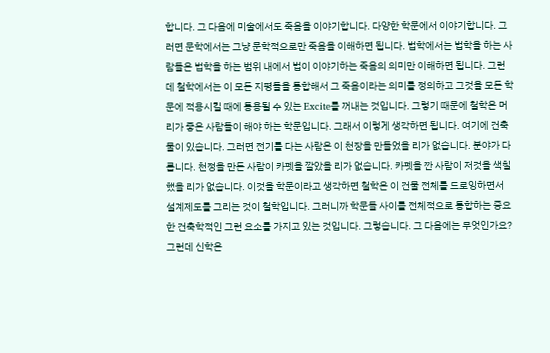합니다. 그 다음에 미술에서도 죽음을 이야기합니다. 다양한 학문에서 이야기합니다. 그러면 문학에서는 그냥 문학적으로만 죽음을 이해하면 됩니다. 법학에서는 법학을 하는 사람들은 법학을 하는 범위 내에서 법이 이야기하는 죽음의 의미만 이해하면 됩니다. 그런데 철학에서는 이 모든 지평들을 통합해서 그 죽음이라는 의미를 정의하고 그것을 모든 학문에 적용시킬 때에 통용될 수 있는 Excite를 꺼내는 것입니다. 그렇기 때문에 철학은 머리가 좋은 사람들이 해야 하는 학문입니다. 그래서 이렇게 생각하면 됩니다. 여기에 건축물이 있습니다. 그러면 전기를 다는 사람은 이 천장을 만들었을 리가 없습니다. 분야가 다릅니다. 천정을 만든 사람이 카펫을 깔았을 리가 없습니다. 카펫을 깐 사람이 저것을 색칠했을 리가 없습니다. 이것을 학문이라고 생각하면 철학은 이 건물 전체를 드로잉하면서 설계제도를 그리는 것이 철학입니다. 그러니까 학문들 사이를 전체적으로 통합하는 중요한 건축학적인 그런 요소를 가지고 있는 것입니다. 그렇습니다. 그 다음에는 무엇인가요? 그런데 신학은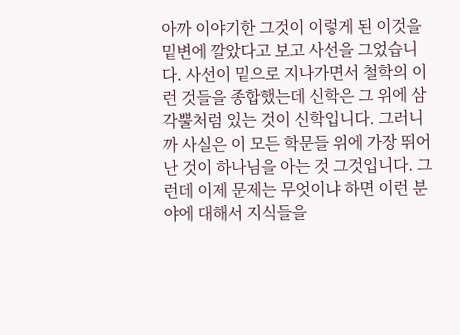아까 이야기한 그것이 이렇게 된 이것을 밑변에 깔았다고 보고 사선을 그었습니다. 사선이 밑으로 지나가면서 철학의 이런 것들을 종합했는데 신학은 그 위에 삼각뿔처럼 있는 것이 신학입니다. 그러니까 사실은 이 모든 학문들 위에 가장 뛰어난 것이 하나님을 아는 것 그것입니다. 그런데 이제 문제는 무엇이냐 하면 이런 분야에 대해서 지식들을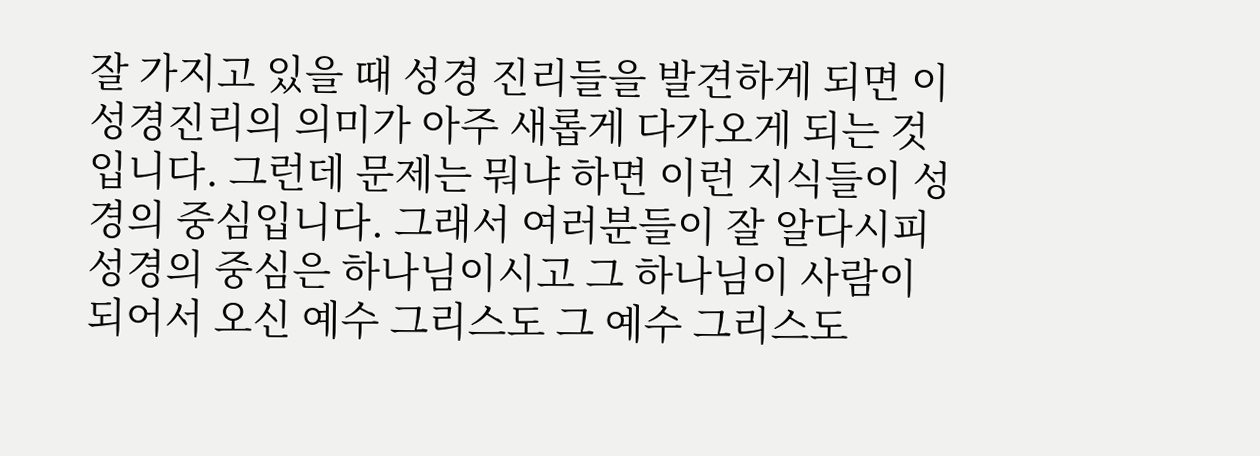잘 가지고 있을 때 성경 진리들을 발견하게 되면 이 성경진리의 의미가 아주 새롭게 다가오게 되는 것입니다. 그런데 문제는 뭐냐 하면 이런 지식들이 성경의 중심입니다. 그래서 여러분들이 잘 알다시피 성경의 중심은 하나님이시고 그 하나님이 사람이 되어서 오신 예수 그리스도 그 예수 그리스도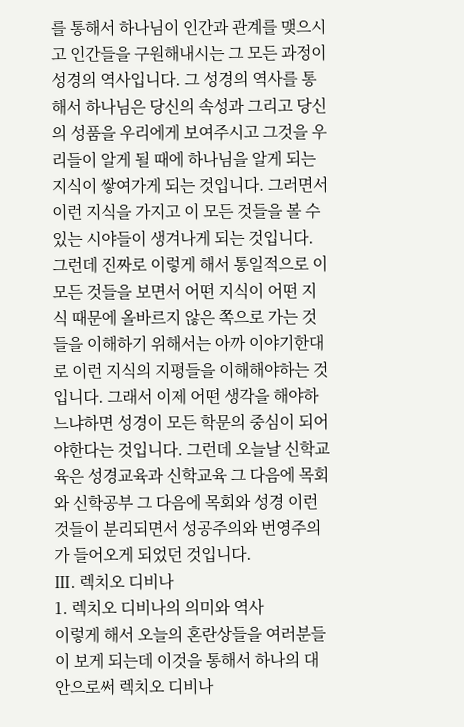를 통해서 하나님이 인간과 관계를 맺으시고 인간들을 구원해내시는 그 모든 과정이 성경의 역사입니다. 그 성경의 역사를 통해서 하나님은 당신의 속성과 그리고 당신의 성품을 우리에게 보여주시고 그것을 우리들이 알게 될 때에 하나님을 알게 되는 지식이 쌓여가게 되는 것입니다. 그러면서 이런 지식을 가지고 이 모든 것들을 볼 수 있는 시야들이 생겨나게 되는 것입니다. 그런데 진짜로 이렇게 해서 통일적으로 이 모든 것들을 보면서 어떤 지식이 어떤 지식 때문에 올바르지 않은 쪽으로 가는 것들을 이해하기 위해서는 아까 이야기한대로 이런 지식의 지평들을 이해해야하는 것입니다. 그래서 이제 어떤 생각을 해야하느냐하면 성경이 모든 학문의 중심이 되어야한다는 것입니다. 그런데 오늘날 신학교육은 성경교육과 신학교육 그 다음에 목회와 신학공부 그 다음에 목회와 성경 이런 것들이 분리되면서 성공주의와 번영주의가 들어오게 되었던 것입니다.
Ⅲ. 렉치오 디비나
1. 렉치오 디비나의 의미와 역사
이렇게 해서 오늘의 혼란상들을 여러분들이 보게 되는데 이것을 통해서 하나의 대안으로써 렉치오 디비나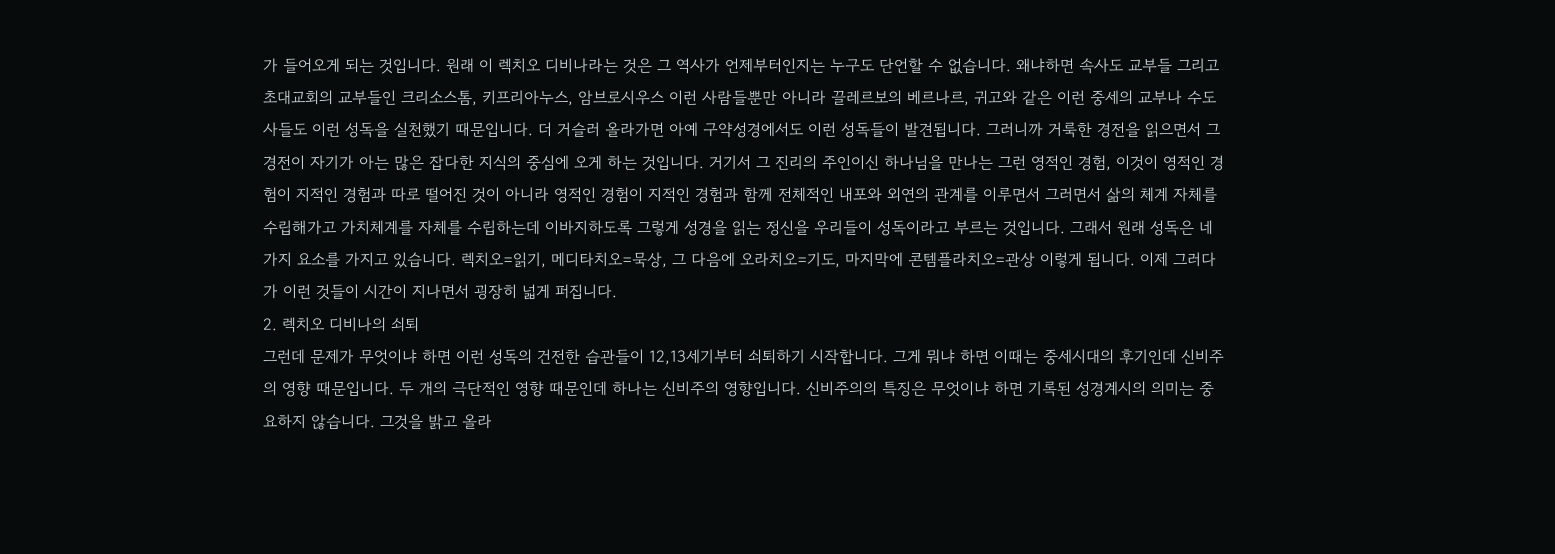가 들어오게 되는 것입니다. 원래 이 렉치오 디비나라는 것은 그 역사가 언제부터인지는 누구도 단언할 수 없습니다. 왜냐하면 속사도 교부들 그리고 초대교회의 교부들인 크리소스톰, 키프리아누스, 암브로시우스 이런 사람들뿐만 아니라 끌레르보의 베르나르, 귀고와 같은 이런 중세의 교부나 수도사들도 이런 성독을 실천했기 때문입니다. 더 거슬러 올라가면 아예 구약성경에서도 이런 성독들이 발견됩니다. 그러니까 거룩한 경전을 읽으면서 그 경전이 자기가 아는 많은 잡다한 지식의 중심에 오게 하는 것입니다. 거기서 그 진리의 주인이신 하나님을 만나는 그런 영적인 경험, 이것이 영적인 경험이 지적인 경험과 따로 떨어진 것이 아니라 영적인 경험이 지적인 경험과 함께 전체적인 내포와 외연의 관계를 이루면서 그러면서 삶의 체계 자체를 수립해가고 가치체계를 자체를 수립하는데 이바지하도록 그렇게 성경을 읽는 정신을 우리들이 성독이라고 부르는 것입니다. 그래서 원래 성독은 네 가지 요소를 가지고 있습니다. 렉치오=읽기, 메디타치오=묵상, 그 다음에 오라치오=기도, 마지막에 콘템플라치오=관상 이렇게 됩니다. 이제 그러다가 이런 것들이 시간이 지나면서 굉장히 넓게 퍼집니다.
2. 렉치오 디비나의 쇠퇴
그런데 문제가 무엇이냐 하면 이런 성독의 건전한 습관들이 12,13세기부터 쇠퇴하기 시작합니다. 그게 뭐냐 하면 이때는 중세시대의 후기인데 신비주의 영향 때문입니다. 두 개의 극단적인 영향 때문인데 하나는 신비주의 영향입니다. 신비주의의 특징은 무엇이냐 하면 기록된 성경계시의 의미는 중요하지 않습니다. 그것을 밝고 올라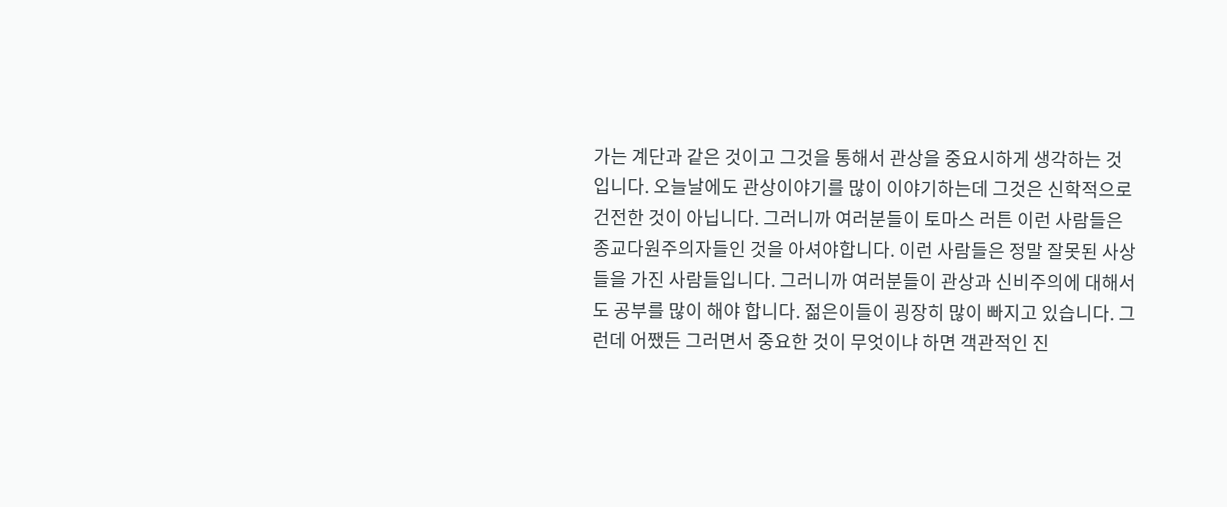가는 계단과 같은 것이고 그것을 통해서 관상을 중요시하게 생각하는 것입니다. 오늘날에도 관상이야기를 많이 이야기하는데 그것은 신학적으로 건전한 것이 아닙니다. 그러니까 여러분들이 토마스 러튼 이런 사람들은 종교다원주의자들인 것을 아셔야합니다. 이런 사람들은 정말 잘못된 사상들을 가진 사람들입니다. 그러니까 여러분들이 관상과 신비주의에 대해서도 공부를 많이 해야 합니다. 젊은이들이 굉장히 많이 빠지고 있습니다. 그런데 어쨌든 그러면서 중요한 것이 무엇이냐 하면 객관적인 진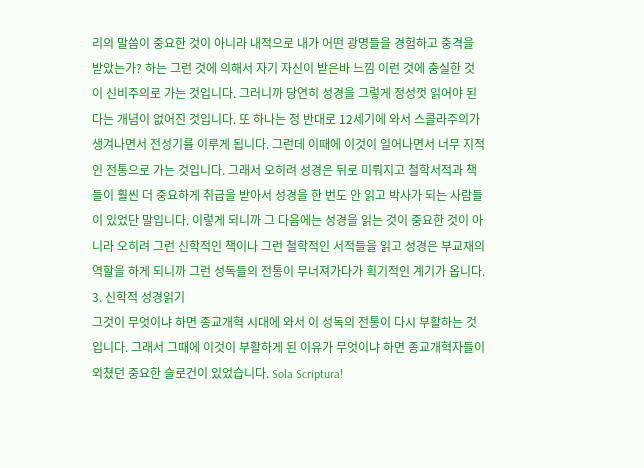리의 말씀이 중요한 것이 아니라 내적으로 내가 어떤 광명들을 경험하고 충격을 받았는가? 하는 그런 것에 의해서 자기 자신이 받은바 느낌 이런 것에 충실한 것이 신비주의로 가는 것입니다. 그러니까 당연히 성경을 그렇게 정성껏 읽어야 된다는 개념이 없어진 것입니다. 또 하나는 정 반대로 12세기에 와서 스콜라주의가 생겨나면서 전성기를 이루게 됩니다. 그런데 이때에 이것이 일어나면서 너무 지적인 전통으로 가는 것입니다. 그래서 오히려 성경은 뒤로 미뤄지고 철학서적과 책들이 훨씬 더 중요하게 취급을 받아서 성경을 한 번도 안 읽고 박사가 되는 사람들이 있었단 말입니다. 이렇게 되니까 그 다음에는 성경을 읽는 것이 중요한 것이 아니라 오히려 그런 신학적인 책이나 그런 철학적인 서적들을 읽고 성경은 부교재의 역할을 하게 되니까 그런 성독들의 전통이 무너져가다가 획기적인 계기가 옵니다.
3. 신학적 성경읽기
그것이 무엇이냐 하면 종교개혁 시대에 와서 이 성독의 전통이 다시 부활하는 것입니다. 그래서 그때에 이것이 부활하게 된 이유가 무엇이냐 하면 종교개혁자들이 외쳤던 중요한 슬로건이 있었습니다. Sola Scriptura!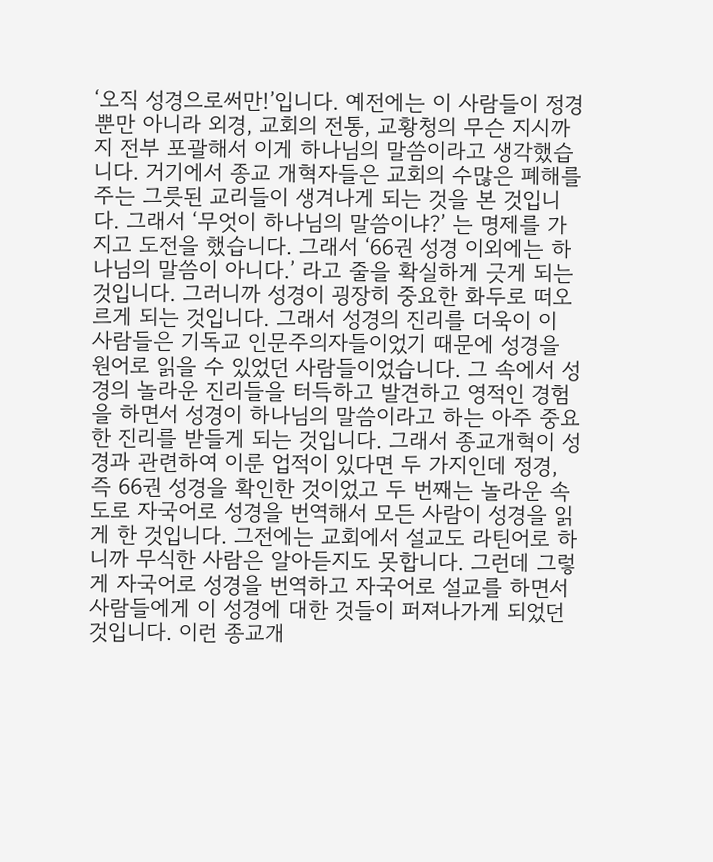‘오직 성경으로써만!’입니다. 예전에는 이 사람들이 정경뿐만 아니라 외경, 교회의 전통, 교황청의 무슨 지시까지 전부 포괄해서 이게 하나님의 말씀이라고 생각했습니다. 거기에서 종교 개혁자들은 교회의 수많은 폐해를 주는 그릇된 교리들이 생겨나게 되는 것을 본 것입니다. 그래서 ‘무엇이 하나님의 말씀이냐?’ 는 명제를 가지고 도전을 했습니다. 그래서 ‘66권 성경 이외에는 하나님의 말씀이 아니다.’ 라고 줄을 확실하게 긋게 되는 것입니다. 그러니까 성경이 굉장히 중요한 화두로 떠오르게 되는 것입니다. 그래서 성경의 진리를 더욱이 이 사람들은 기독교 인문주의자들이었기 때문에 성경을 원어로 읽을 수 있었던 사람들이었습니다. 그 속에서 성경의 놀라운 진리들을 터득하고 발견하고 영적인 경험을 하면서 성경이 하나님의 말씀이라고 하는 아주 중요한 진리를 받들게 되는 것입니다. 그래서 종교개혁이 성경과 관련하여 이룬 업적이 있다면 두 가지인데 정경, 즉 66권 성경을 확인한 것이었고 두 번째는 놀라운 속도로 자국어로 성경을 번역해서 모든 사람이 성경을 읽게 한 것입니다. 그전에는 교회에서 설교도 라틴어로 하니까 무식한 사람은 알아듣지도 못합니다. 그런데 그렇게 자국어로 성경을 번역하고 자국어로 설교를 하면서 사람들에게 이 성경에 대한 것들이 퍼져나가게 되었던 것입니다. 이런 종교개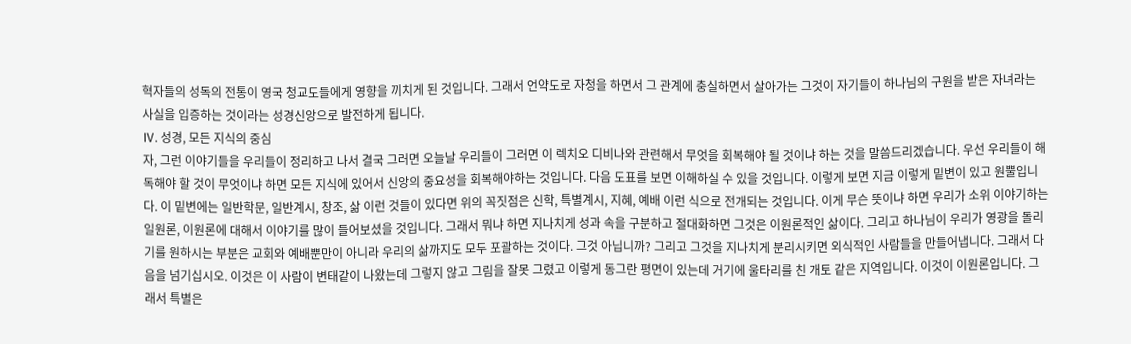혁자들의 성독의 전통이 영국 청교도들에게 영향을 끼치게 된 것입니다. 그래서 언약도로 자청을 하면서 그 관계에 충실하면서 살아가는 그것이 자기들이 하나님의 구원을 받은 자녀라는 사실을 입증하는 것이라는 성경신앙으로 발전하게 됩니다.
Ⅳ. 성경, 모든 지식의 중심
자, 그런 이야기들을 우리들이 정리하고 나서 결국 그러면 오늘날 우리들이 그러면 이 렉치오 디비나와 관련해서 무엇을 회복해야 될 것이냐 하는 것을 말씀드리겠습니다. 우선 우리들이 해독해야 할 것이 무엇이냐 하면 모든 지식에 있어서 신앙의 중요성을 회복해야하는 것입니다. 다음 도표를 보면 이해하실 수 있을 것입니다. 이렇게 보면 지금 이렇게 밑변이 있고 원뿔입니다. 이 밑변에는 일반학문, 일반계시, 창조, 삶 이런 것들이 있다면 위의 꼭짓점은 신학, 특별계시, 지혜, 예배 이런 식으로 전개되는 것입니다. 이게 무슨 뜻이냐 하면 우리가 소위 이야기하는 일원론, 이원론에 대해서 이야기를 많이 들어보셨을 것입니다. 그래서 뭐냐 하면 지나치게 성과 속을 구분하고 절대화하면 그것은 이원론적인 삶이다. 그리고 하나님이 우리가 영광을 돌리기를 원하시는 부분은 교회와 예배뿐만이 아니라 우리의 삶까지도 모두 포괄하는 것이다. 그것 아닙니까? 그리고 그것을 지나치게 분리시키면 외식적인 사람들을 만들어냅니다. 그래서 다음을 넘기십시오. 이것은 이 사람이 변태같이 나왔는데 그렇지 않고 그림을 잘못 그렸고 이렇게 동그란 평면이 있는데 거기에 울타리를 친 개토 같은 지역입니다. 이것이 이원론입니다. 그래서 특별은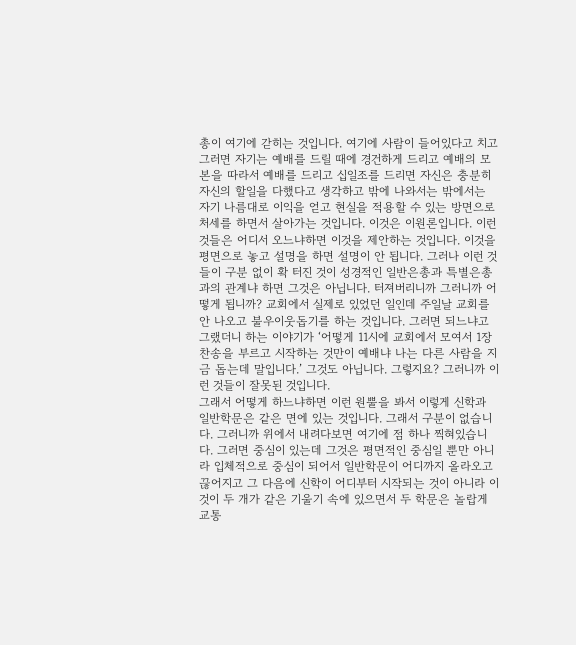총이 여기에 갇히는 것입니다. 여기에 사람이 들어있다고 치고 그러면 자기는 예배를 드릴 때에 경건하게 드리고 예배의 모본을 따라서 예배를 드리고 십일조를 드리면 자신은 충분히 자신의 할일을 다했다고 생각하고 밖에 나와서는 밖에서는 자기 나름대로 이익을 얻고 현실을 적용할 수 있는 방면으로 처세를 하면서 살아가는 것입니다. 이것은 이원론입니다. 이런 것들은 어디서 오느냐하면 이것을 제안하는 것입니다. 이것을 평면으로 놓고 설명을 하면 설명이 안 됩니다. 그러나 이런 것들이 구분 없이 확 터진 것이 성경적인 일반은총과 특별은총과의 관계냐 하면 그것은 아닙니다. 터져버리니까 그러니까 어떻게 됩니까? 교회에서 실제로 있었던 일인데 주일날 교회를 안 나오고 불우이웃돕기를 하는 것입니다. 그러면 되느냐고 그랬더니 하는 이야기가 ‘어떻게 11시에 교회에서 모여서 1장 찬송을 부르고 시작하는 것만이 예배냐 나는 다른 사람을 지금 돕는데 말입니다.’ 그것도 아닙니다. 그렇지요? 그러니까 이런 것들이 잘못된 것입니다.
그래서 어떻게 하느냐하면 이런 원뿔을 봐서 이렇게 신학과 일반학문은 같은 면에 있는 것입니다. 그래서 구분이 없습니다. 그러니까 위에서 내려다보면 여기에 점 하나 찍혀있습니다. 그러면 중심이 있는데 그것은 평면적인 중심일 뿐만 아니라 입체적으로 중심이 되어서 일반학문이 어디까지 올라오고 끊어지고 그 다음에 신학이 어디부터 시작되는 것이 아니라 이것이 두 개가 같은 기울기 속에 있으면서 두 학문은 놀랍게 교통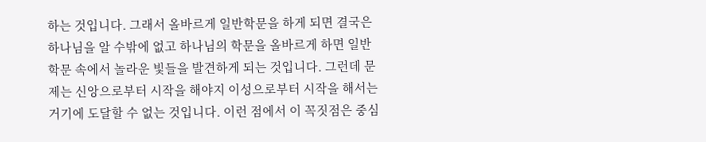하는 것입니다. 그래서 올바르게 일반학문을 하게 되면 결국은 하나님을 알 수밖에 없고 하나님의 학문을 올바르게 하면 일반학문 속에서 놀라운 빛들을 발견하게 되는 것입니다. 그런데 문제는 신앙으로부터 시작을 해야지 이성으로부터 시작을 해서는 거기에 도달할 수 없는 것입니다. 이런 점에서 이 꼭짓점은 중심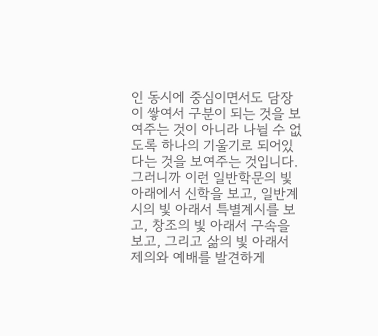인 동시에 중심이면서도 담장이 쌓여서 구분이 되는 것을 보여주는 것이 아니라 나뉠 수 없도록 하나의 기울기로 되어있다는 것을 보여주는 것입니다. 그러니까 이런 일반학문의 빛 아래에서 신학을 보고, 일반계시의 빛 아래서 특별계시를 보고, 창조의 빛 아래서 구속을 보고, 그리고 삶의 빛 아래서 제의와 예배를 발견하게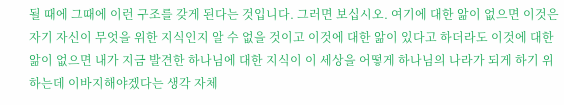될 때에 그때에 이런 구조를 갖게 된다는 것입니다. 그러면 보십시오. 여기에 대한 앎이 없으면 이것은 자기 자신이 무엇을 위한 지식인지 알 수 없을 것이고 이것에 대한 앎이 있다고 하더라도 이것에 대한 앎이 없으면 내가 지금 발견한 하나님에 대한 지식이 이 세상을 어떻게 하나님의 나라가 되게 하기 위하는데 이바지해야겠다는 생각 자체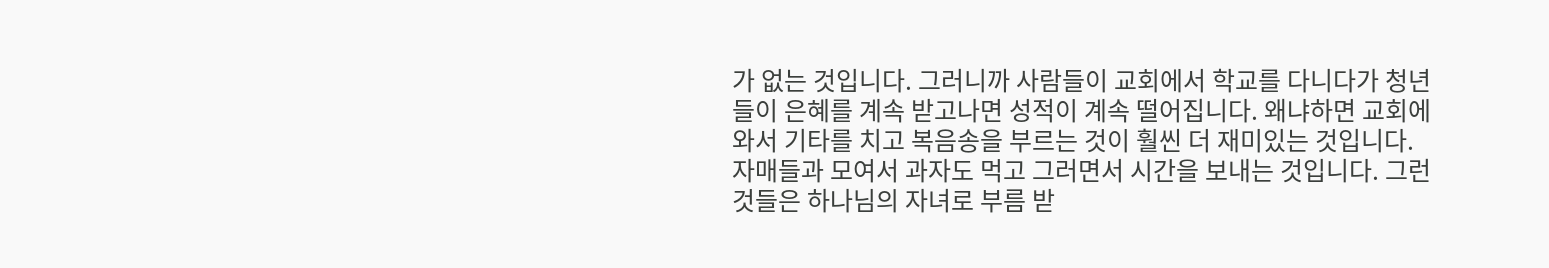가 없는 것입니다. 그러니까 사람들이 교회에서 학교를 다니다가 청년들이 은혜를 계속 받고나면 성적이 계속 떨어집니다. 왜냐하면 교회에 와서 기타를 치고 복음송을 부르는 것이 훨씬 더 재미있는 것입니다. 자매들과 모여서 과자도 먹고 그러면서 시간을 보내는 것입니다. 그런 것들은 하나님의 자녀로 부름 받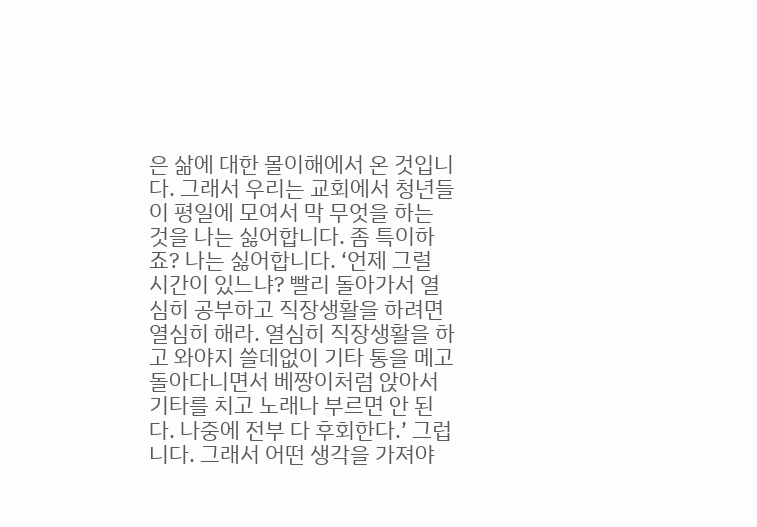은 삶에 대한 몰이해에서 온 것입니다. 그래서 우리는 교회에서 청년들이 평일에 모여서 막 무엇을 하는 것을 나는 싫어합니다. 좀 특이하죠? 나는 싫어합니다. ‘언제 그럴 시간이 있느냐? 빨리 돌아가서 열심히 공부하고 직장생활을 하려면 열심히 해라. 열심히 직장생활을 하고 와야지 쓸데없이 기타 통을 메고 돌아다니면서 베짱이처럼 앉아서 기타를 치고 노래나 부르면 안 된다. 나중에 전부 다 후회한다.’ 그럽니다. 그래서 어떤 생각을 가져야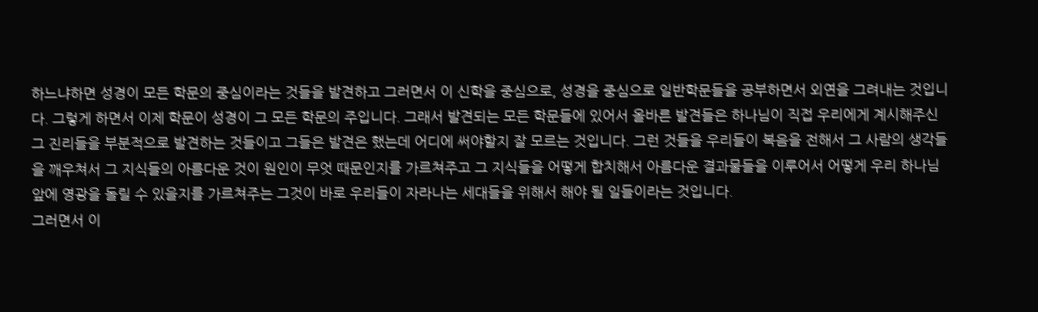하느냐하면 성경이 모든 학문의 중심이라는 것들을 발견하고 그러면서 이 신학을 중심으로, 성경을 중심으로 일반학문들을 공부하면서 외연을 그려내는 것입니다. 그렇게 하면서 이제 학문이 성경이 그 모든 학문의 주입니다. 그래서 발견되는 모든 학문들에 있어서 올바른 발견들은 하나님이 직접 우리에게 계시해주신 그 진리들을 부분적으로 발견하는 것들이고 그들은 발견은 했는데 어디에 써야할지 잘 모르는 것입니다. 그런 것들을 우리들이 복음을 전해서 그 사람의 생각들을 깨우쳐서 그 지식들의 아름다운 것이 원인이 무엇 때문인지를 가르쳐주고 그 지식들을 어떻게 합치해서 아름다운 결과물들을 이루어서 어떻게 우리 하나님 앞에 영광을 돌릴 수 있을지를 가르쳐주는 그것이 바로 우리들이 자라나는 세대들을 위해서 해야 될 일들이라는 것입니다.
그러면서 이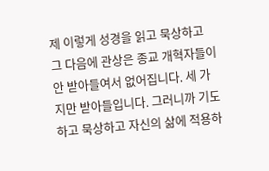제 이렇게 성경을 읽고 묵상하고 그 다음에 관상은 종교 개혁자들이 안 받아들여서 없어집니다. 세 가지만 받아들입니다. 그러니까 기도하고 묵상하고 자신의 삶에 적용하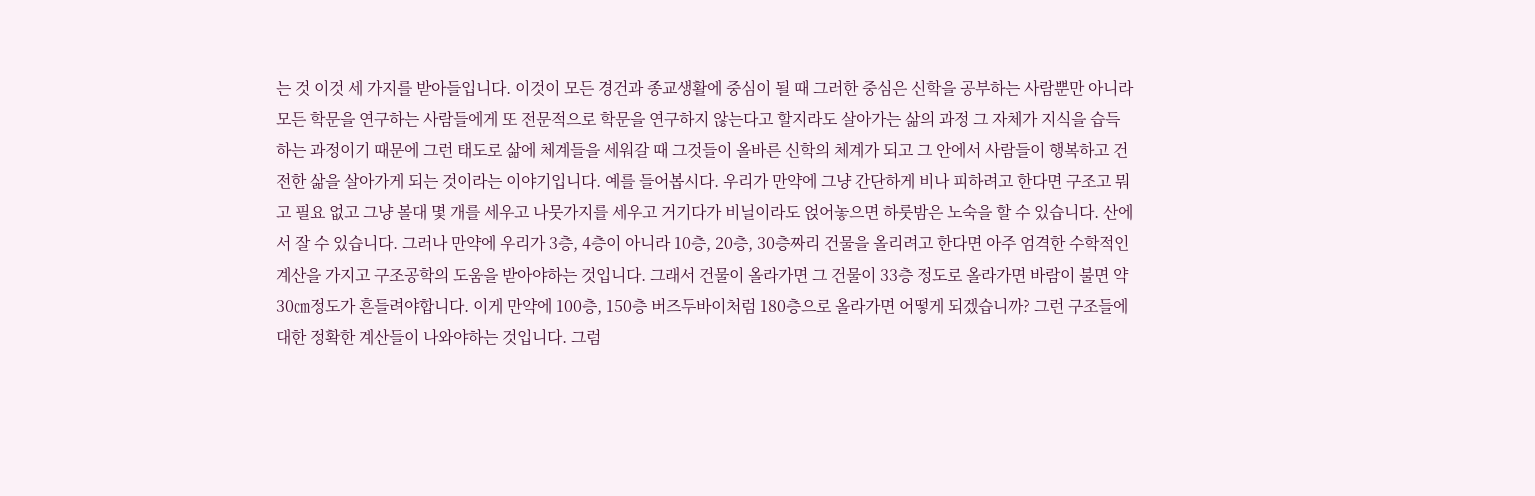는 것 이것 세 가지를 받아들입니다. 이것이 모든 경건과 종교생활에 중심이 될 때 그러한 중심은 신학을 공부하는 사람뿐만 아니라 모든 학문을 연구하는 사람들에게 또 전문적으로 학문을 연구하지 않는다고 할지라도 살아가는 삶의 과정 그 자체가 지식을 습득하는 과정이기 때문에 그런 태도로 삶에 체계들을 세워갈 때 그것들이 올바른 신학의 체계가 되고 그 안에서 사람들이 행복하고 건전한 삶을 살아가게 되는 것이라는 이야기입니다. 예를 들어봅시다. 우리가 만약에 그냥 간단하게 비나 피하려고 한다면 구조고 뭐고 필요 없고 그냥 볼대 몇 개를 세우고 나뭇가지를 세우고 거기다가 비닐이라도 얹어놓으면 하룻밤은 노숙을 할 수 있습니다. 산에서 잘 수 있습니다. 그러나 만약에 우리가 3층, 4층이 아니라 10층, 20층, 30층짜리 건물을 올리려고 한다면 아주 엄격한 수학적인 계산을 가지고 구조공학의 도움을 받아야하는 것입니다. 그래서 건물이 올라가면 그 건물이 33층 정도로 올라가면 바람이 불면 약 30㎝정도가 흔들려야합니다. 이게 만약에 100층, 150층 버즈두바이처럼 180층으로 올라가면 어떻게 되겠습니까? 그런 구조들에 대한 정확한 계산들이 나와야하는 것입니다. 그럼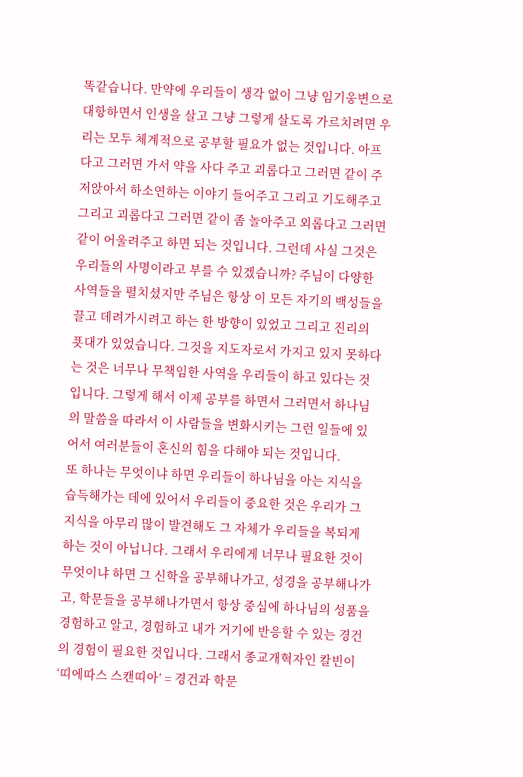똑같습니다. 만약에 우리들이 생각 없이 그냥 임기웅변으로 대항하면서 인생을 살고 그냥 그렇게 살도록 가르치려면 우리는 모두 체계적으로 공부할 필요가 없는 것입니다. 아프다고 그러면 가서 약을 사다 주고 괴롭다고 그러면 같이 주저앉아서 하소연하는 이야기 들어주고 그리고 기도해주고 그리고 괴롭다고 그러면 같이 좀 놀아주고 외롭다고 그러면 같이 어울려주고 하면 되는 것입니다. 그런데 사실 그것은 우리들의 사명이라고 부를 수 있겠습니까? 주님이 다양한 사역들을 펼치셨지만 주님은 항상 이 모든 자기의 백성들을 끌고 데려가시려고 하는 한 방향이 있었고 그리고 진리의 푯대가 있었습니다. 그것을 지도자로서 가지고 있지 못하다는 것은 너무나 무책임한 사역을 우리들이 하고 있다는 것입니다. 그렇게 해서 이제 공부를 하면서 그러면서 하나님의 말씀을 따라서 이 사람들을 변화시키는 그런 일들에 있어서 여러분들이 혼신의 힘을 다해야 되는 것입니다.
또 하나는 무엇이냐 하면 우리들이 하나님을 아는 지식을 습득해가는 데에 있어서 우리들이 중요한 것은 우리가 그 지식을 아무리 많이 발견해도 그 자체가 우리들을 복되게 하는 것이 아닙니다. 그래서 우리에게 너무나 필요한 것이 무엇이냐 하면 그 신학을 공부해나가고, 성경을 공부해나가고, 학문들을 공부해나가면서 항상 중심에 하나님의 성품을 경험하고 알고, 경험하고 내가 거기에 반응할 수 있는 경건의 경험이 필요한 것입니다. 그래서 종교개혁자인 칼빈이 ‘띠에따스 스캔띠아’ = 경건과 학문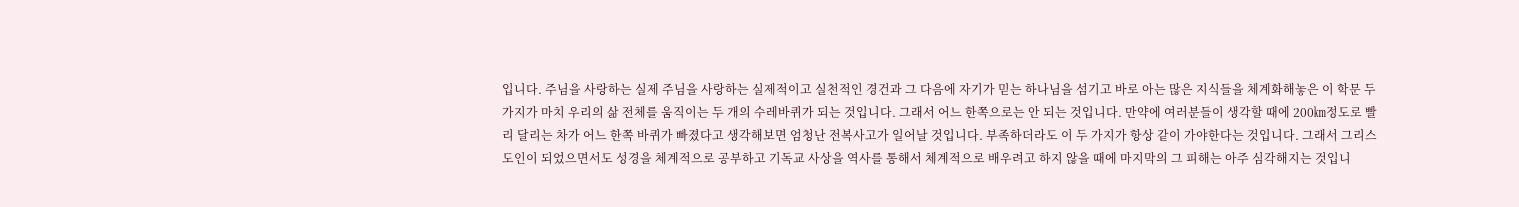입니다. 주님을 사랑하는 실제 주님을 사랑하는 실제적이고 실천적인 경건과 그 다음에 자기가 믿는 하나님을 섬기고 바로 아는 많은 지식들을 체계화해놓은 이 학문 두 가지가 마치 우리의 삶 전체를 움직이는 두 개의 수레바퀴가 되는 것입니다. 그래서 어느 한쪽으로는 안 되는 것입니다. 만약에 여러분들이 생각할 때에 200㎞정도로 빨리 달리는 차가 어느 한쪽 바퀴가 빠졌다고 생각해보면 엄청난 전복사고가 일어날 것입니다. 부족하더라도 이 두 가지가 항상 같이 가야한다는 것입니다. 그래서 그리스도인이 되었으면서도 성경을 체계적으로 공부하고 기독교 사상을 역사를 통해서 체계적으로 배우려고 하지 않을 때에 마지막의 그 피해는 아주 심각해지는 것입니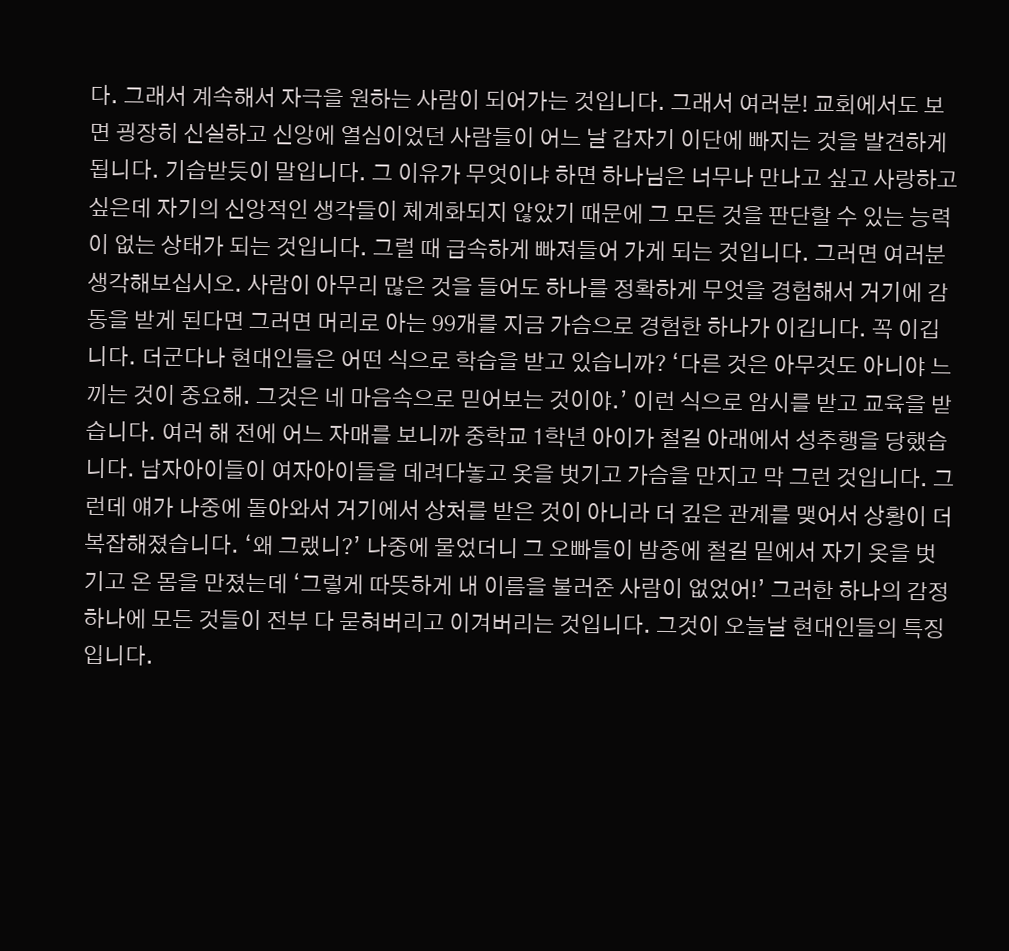다. 그래서 계속해서 자극을 원하는 사람이 되어가는 것입니다. 그래서 여러분! 교회에서도 보면 굉장히 신실하고 신앙에 열심이었던 사람들이 어느 날 갑자기 이단에 빠지는 것을 발견하게 됩니다. 기습받듯이 말입니다. 그 이유가 무엇이냐 하면 하나님은 너무나 만나고 싶고 사랑하고 싶은데 자기의 신앙적인 생각들이 체계화되지 않았기 때문에 그 모든 것을 판단할 수 있는 능력이 없는 상태가 되는 것입니다. 그럴 때 급속하게 빠져들어 가게 되는 것입니다. 그러면 여러분 생각해보십시오. 사람이 아무리 많은 것을 들어도 하나를 정확하게 무엇을 경험해서 거기에 감동을 받게 된다면 그러면 머리로 아는 99개를 지금 가슴으로 경험한 하나가 이깁니다. 꼭 이깁니다. 더군다나 현대인들은 어떤 식으로 학습을 받고 있습니까? ‘다른 것은 아무것도 아니야 느끼는 것이 중요해. 그것은 네 마음속으로 믿어보는 것이야.’ 이런 식으로 암시를 받고 교육을 받습니다. 여러 해 전에 어느 자매를 보니까 중학교 1학년 아이가 철길 아래에서 성추행을 당했습니다. 남자아이들이 여자아이들을 데려다놓고 옷을 벗기고 가슴을 만지고 막 그런 것입니다. 그런데 얘가 나중에 돌아와서 거기에서 상처를 받은 것이 아니라 더 깊은 관계를 맺어서 상황이 더 복잡해졌습니다. ‘왜 그랬니?’ 나중에 물었더니 그 오빠들이 밤중에 철길 밑에서 자기 옷을 벗기고 온 몸을 만졌는데 ‘그렇게 따뜻하게 내 이름을 불러준 사람이 없었어!’ 그러한 하나의 감정 하나에 모든 것들이 전부 다 묻혀버리고 이겨버리는 것입니다. 그것이 오늘날 현대인들의 특징입니다.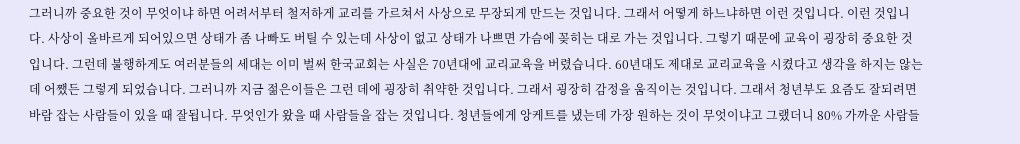그러니까 중요한 것이 무엇이냐 하면 어려서부터 철저하게 교리를 가르쳐서 사상으로 무장되게 만드는 것입니다. 그래서 어떻게 하느냐하면 이런 것입니다. 이런 것입니다. 사상이 올바르게 되어있으면 상태가 좀 나빠도 버틸 수 있는데 사상이 없고 상태가 나쁘면 가슴에 꽂히는 대로 가는 것입니다. 그렇기 때문에 교육이 굉장히 중요한 것입니다. 그런데 불행하게도 여러분들의 세대는 이미 벌써 한국교회는 사실은 70년대에 교리교육을 버렸습니다. 60년대도 제대로 교리교육을 시켰다고 생각을 하지는 않는데 어쨌든 그렇게 되었습니다. 그러니까 지금 젊은이들은 그런 데에 굉장히 취약한 것입니다. 그래서 굉장히 감정을 움직이는 것입니다. 그래서 청년부도 요즘도 잘되려면 바람 잡는 사람들이 있을 때 잘됩니다. 무엇인가 왔을 때 사람들을 잡는 것입니다. 청년들에게 앙케트를 냈는데 가장 원하는 것이 무엇이냐고 그랬더니 80% 가까운 사람들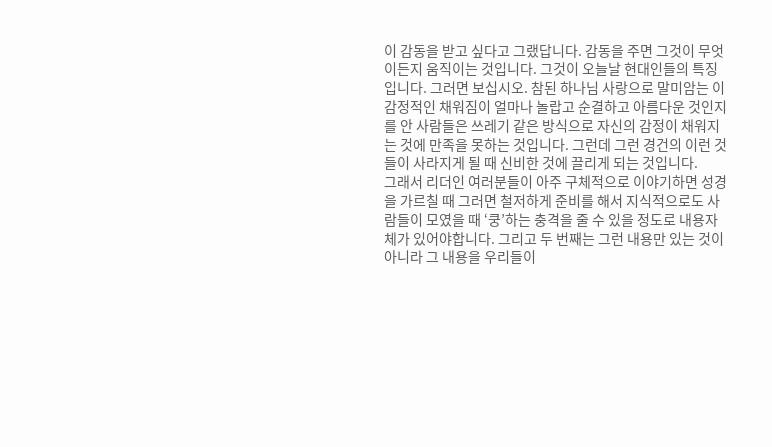이 감동을 받고 싶다고 그랬답니다. 감동을 주면 그것이 무엇이든지 움직이는 것입니다. 그것이 오늘날 현대인들의 특징입니다. 그러면 보십시오. 참된 하나님 사랑으로 말미암는 이 감정적인 채워짐이 얼마나 놀랍고 순결하고 아름다운 것인지를 안 사람들은 쓰레기 같은 방식으로 자신의 감정이 채워지는 것에 만족을 못하는 것입니다. 그런데 그런 경건의 이런 것들이 사라지게 될 때 신비한 것에 끌리게 되는 것입니다.
그래서 리더인 여러분들이 아주 구체적으로 이야기하면 성경을 가르칠 때 그러면 철저하게 준비를 해서 지식적으로도 사람들이 모였을 때 ‘쿵’하는 충격을 줄 수 있을 정도로 내용자체가 있어야합니다. 그리고 두 번째는 그런 내용만 있는 것이 아니라 그 내용을 우리들이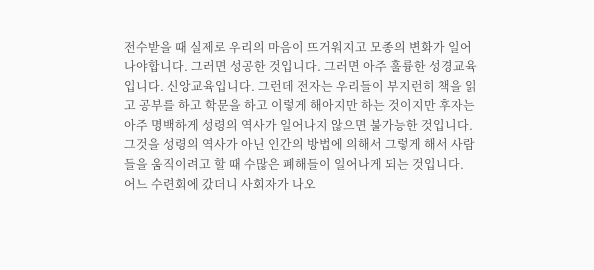전수받을 때 실제로 우리의 마음이 뜨거워지고 모종의 변화가 일어나야합니다. 그러면 성공한 것입니다. 그러면 아주 훌륭한 성경교육입니다. 신앙교육입니다. 그런데 전자는 우리들이 부지런히 책을 읽고 공부를 하고 학문을 하고 이렇게 해아지만 하는 것이지만 후자는 아주 명백하게 성령의 역사가 일어나지 않으면 불가능한 것입니다. 그것을 성령의 역사가 아닌 인간의 방법에 의해서 그렇게 해서 사람들을 움직이려고 할 때 수많은 폐해들이 일어나게 되는 것입니다. 어느 수련회에 갔더니 사회자가 나오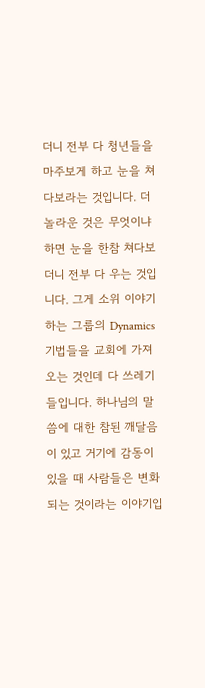더니 전부 다 청년들을 마주보게 하고 눈을 쳐다보라는 것입니다. 더 놀라운 것은 무엇이냐 하면 눈을 한참 쳐다보더니 전부 다 우는 것입니다. 그게 소위 이야기하는 그룹의 Dynamics 기법들을 교회에 가져오는 것인데 다 쓰레기들입니다. 하나님의 말씀에 대한 참된 깨달음이 있고 거기에 감동이 있을 때 사람들은 변화되는 것이라는 이야기입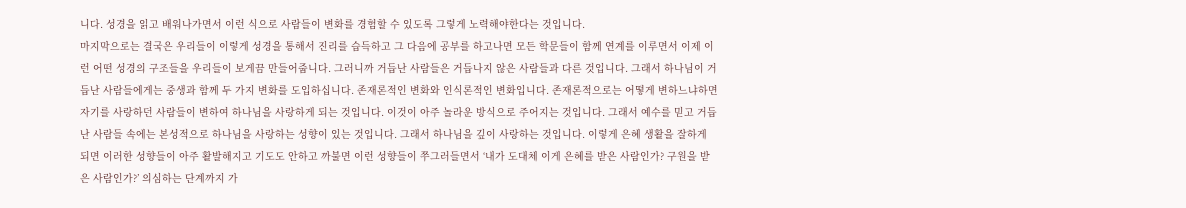니다. 성경을 읽고 배워나가면서 이런 식으로 사람들이 변화를 경험할 수 있도록 그렇게 노력해야한다는 것입니다.
마지막으로는 결국은 우리들이 이렇게 성경을 통해서 진리를 습득하고 그 다음에 공부를 하고나면 모든 학문들이 함께 연계를 이루면서 이제 이런 어떤 성경의 구조들을 우리들이 보게끔 만들어줍니다. 그러니까 거듭난 사람들은 거듭나지 않은 사람들과 다른 것입니다. 그래서 하나님이 거듭난 사람들에게는 중생과 함께 두 가지 변화를 도입하십니다. 존재론적인 변화와 인식론적인 변화입니다. 존재론적으로는 어떻게 변하느냐하면 자기를 사랑하던 사람들이 변하여 하나님을 사랑하게 되는 것입니다. 이것이 아주 놀라운 방식으로 주어지는 것입니다. 그래서 예수를 믿고 거듭난 사람들 속에는 본성적으로 하나님을 사랑하는 성향이 있는 것입니다. 그래서 하나님을 깊이 사랑하는 것입니다. 이렇게 은혜 생활을 잘하게 되면 이러한 성향들이 아주 활발해지고 기도도 안하고 까불면 이런 성향들이 쭈그러들면서 ‘내가 도대체 이게 은혜를 받은 사람인가? 구원을 받은 사람인가?’ 의심하는 단계까지 가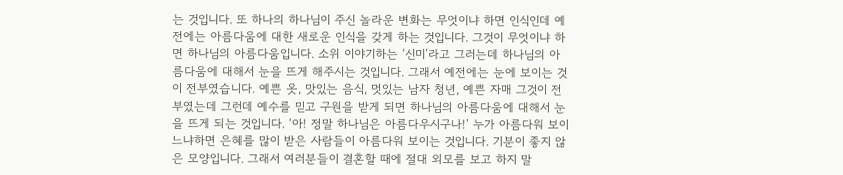는 것입니다. 또 하나의 하나님이 주신 놀라운 변화는 무엇이냐 하면 인식인데 예전에는 아름다움에 대한 새로운 인식을 갖게 하는 것입니다. 그것이 무엇이냐 하면 하나님의 아름다움입니다. 소위 이야기하는 ‘신미’라고 그러는데 하나님의 아름다움에 대해서 눈을 뜨게 해주시는 것입니다. 그래서 예전에는 눈에 보이는 것이 전부였습니다. 예쁜 옷, 맛있는 음식, 멋있는 남자 청년, 예쁜 자매 그것이 전부였는데 그런데 예수를 믿고 구원을 받게 되면 하나님의 아름다움에 대해서 눈을 뜨게 되는 것입니다. ‘아! 정말 하나님은 아름다우시구나!’ 누가 아름다워 보이느냐하면 은혜를 많이 받은 사람들이 아름다워 보이는 것입니다. 기분이 좋지 않은 모양입니다. 그래서 여러분들이 결혼할 때에 절대 외모를 보고 하지 말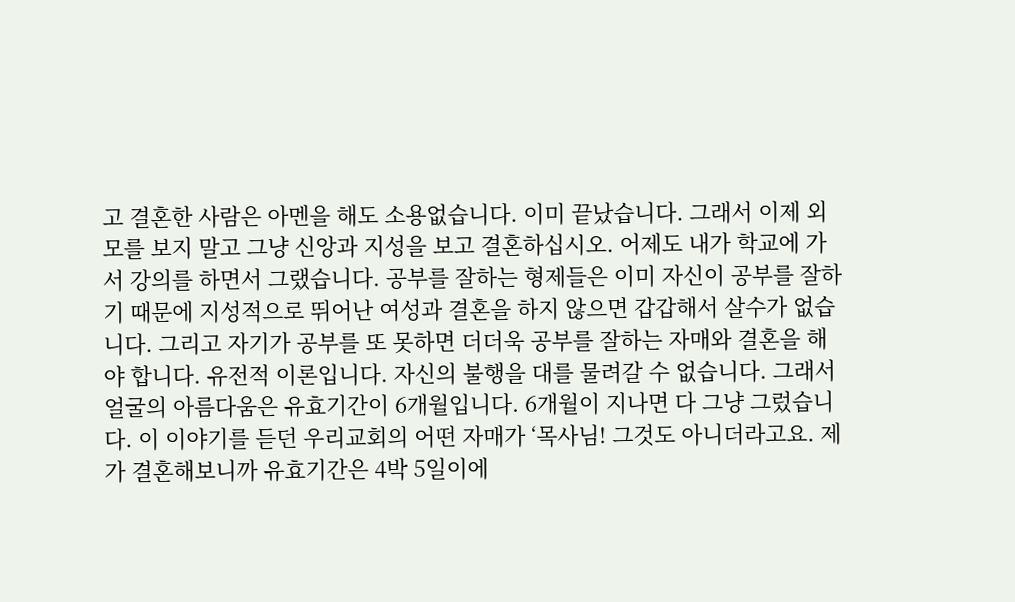고 결혼한 사람은 아멘을 해도 소용없습니다. 이미 끝났습니다. 그래서 이제 외모를 보지 말고 그냥 신앙과 지성을 보고 결혼하십시오. 어제도 내가 학교에 가서 강의를 하면서 그랬습니다. 공부를 잘하는 형제들은 이미 자신이 공부를 잘하기 때문에 지성적으로 뛰어난 여성과 결혼을 하지 않으면 갑갑해서 살수가 없습니다. 그리고 자기가 공부를 또 못하면 더더욱 공부를 잘하는 자매와 결혼을 해야 합니다. 유전적 이론입니다. 자신의 불행을 대를 물려갈 수 없습니다. 그래서 얼굴의 아름다움은 유효기간이 6개월입니다. 6개월이 지나면 다 그냥 그렀습니다. 이 이야기를 듣던 우리교회의 어떤 자매가 ‘목사님! 그것도 아니더라고요. 제가 결혼해보니까 유효기간은 4박 5일이에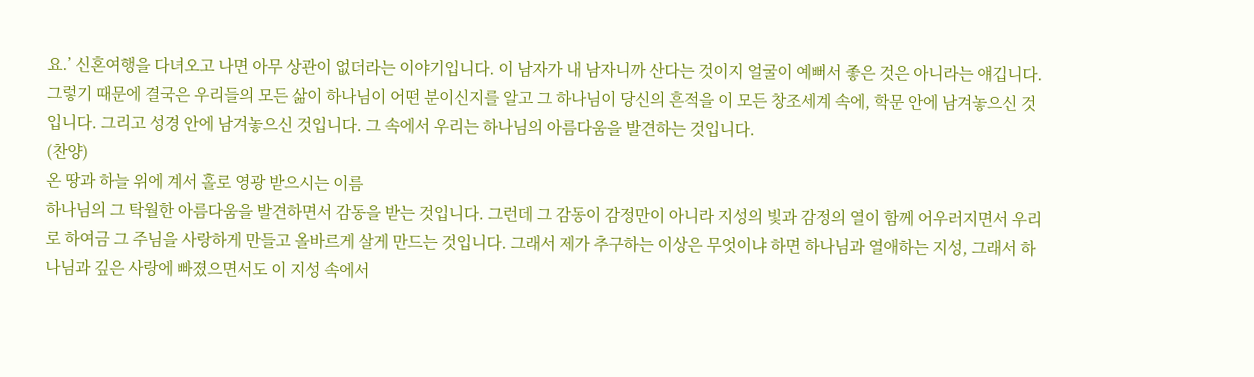요.’ 신혼여행을 다녀오고 나면 아무 상관이 없더라는 이야기입니다. 이 남자가 내 남자니까 산다는 것이지 얼굴이 예뻐서 좋은 것은 아니라는 얘깁니다. 그렇기 때문에 결국은 우리들의 모든 삶이 하나님이 어떤 분이신지를 알고 그 하나님이 당신의 흔적을 이 모든 창조세계 속에, 학문 안에 남겨놓으신 것입니다. 그리고 성경 안에 남겨놓으신 것입니다. 그 속에서 우리는 하나님의 아름다움을 발견하는 것입니다.
(찬양)
온 땅과 하늘 위에 계서 홀로 영광 받으시는 이름
하나님의 그 탁월한 아름다움을 발견하면서 감동을 받는 것입니다. 그런데 그 감동이 감정만이 아니라 지성의 빛과 감정의 열이 함께 어우러지면서 우리로 하여금 그 주님을 사랑하게 만들고 올바르게 살게 만드는 것입니다. 그래서 제가 추구하는 이상은 무엇이냐 하면 하나님과 열애하는 지성, 그래서 하나님과 깊은 사랑에 빠졌으면서도 이 지성 속에서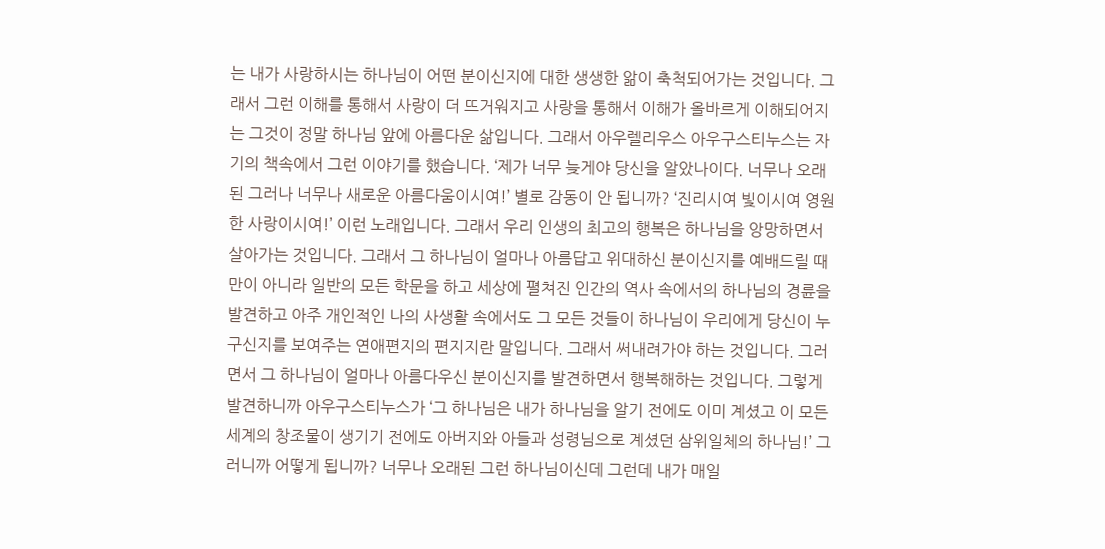는 내가 사랑하시는 하나님이 어떤 분이신지에 대한 생생한 앎이 축척되어가는 것입니다. 그래서 그런 이해를 통해서 사랑이 더 뜨거워지고 사랑을 통해서 이해가 올바르게 이해되어지는 그것이 정말 하나님 앞에 아름다운 삶입니다. 그래서 아우렐리우스 아우구스티누스는 자기의 책속에서 그런 이야기를 했습니다. ‘제가 너무 늦게야 당신을 알았나이다. 너무나 오래된 그러나 너무나 새로운 아름다움이시여!’ 별로 감동이 안 됩니까? ‘진리시여 빛이시여 영원한 사랑이시여!’ 이런 노래입니다. 그래서 우리 인생의 최고의 행복은 하나님을 앙망하면서 살아가는 것입니다. 그래서 그 하나님이 얼마나 아름답고 위대하신 분이신지를 예배드릴 때만이 아니라 일반의 모든 학문을 하고 세상에 펼쳐진 인간의 역사 속에서의 하나님의 경륜을 발견하고 아주 개인적인 나의 사생활 속에서도 그 모든 것들이 하나님이 우리에게 당신이 누구신지를 보여주는 연애편지의 편지지란 말입니다. 그래서 써내려가야 하는 것입니다. 그러면서 그 하나님이 얼마나 아름다우신 분이신지를 발견하면서 행복해하는 것입니다. 그렇게 발견하니까 아우구스티누스가 ‘그 하나님은 내가 하나님을 알기 전에도 이미 계셨고 이 모든 세계의 창조물이 생기기 전에도 아버지와 아들과 성령님으로 계셨던 삼위일체의 하나님!’ 그러니까 어떻게 됩니까? 너무나 오래된 그런 하나님이신데 그런데 내가 매일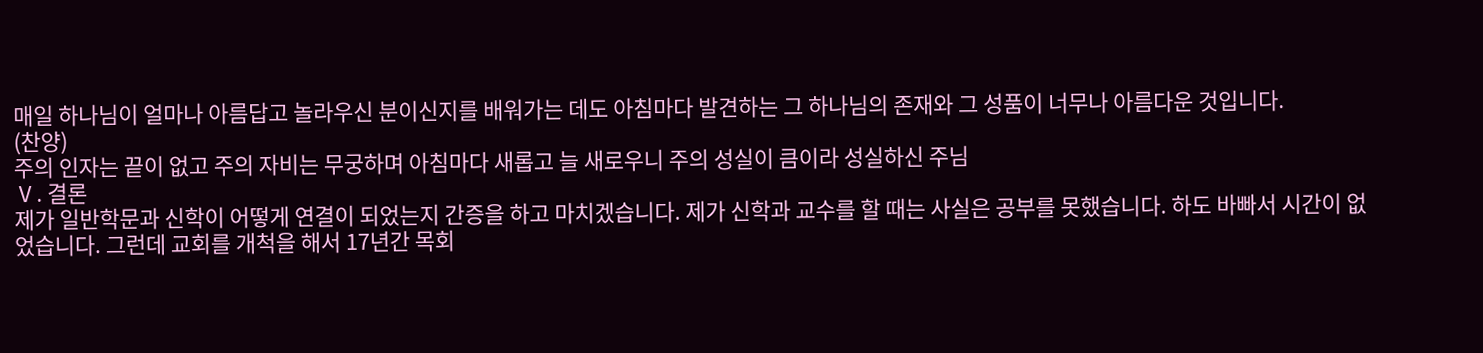매일 하나님이 얼마나 아름답고 놀라우신 분이신지를 배워가는 데도 아침마다 발견하는 그 하나님의 존재와 그 성품이 너무나 아름다운 것입니다.
(찬양)
주의 인자는 끝이 없고 주의 자비는 무궁하며 아침마다 새롭고 늘 새로우니 주의 성실이 큼이라 성실하신 주님
Ⅴ. 결론
제가 일반학문과 신학이 어떻게 연결이 되었는지 간증을 하고 마치겠습니다. 제가 신학과 교수를 할 때는 사실은 공부를 못했습니다. 하도 바빠서 시간이 없었습니다. 그런데 교회를 개척을 해서 17년간 목회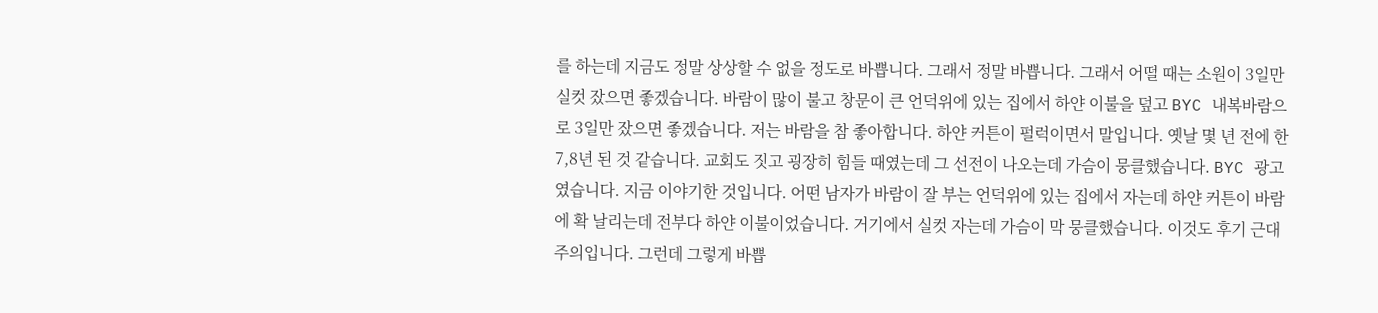를 하는데 지금도 정말 상상할 수 없을 정도로 바쁩니다. 그래서 정말 바쁩니다. 그래서 어떨 때는 소원이 3일만 실컷 잤으면 좋겠습니다. 바람이 많이 불고 창문이 큰 언덕위에 있는 집에서 하얀 이불을 덮고 BYC 내복바람으로 3일만 잤으면 좋겠습니다. 저는 바람을 참 좋아합니다. 하얀 커튼이 펄럭이면서 말입니다. 옛날 몇 년 전에 한 7,8년 된 것 같습니다. 교회도 짓고 굉장히 힘들 때였는데 그 선전이 나오는데 가슴이 뭉클했습니다. BYC 광고였습니다. 지금 이야기한 것입니다. 어떤 남자가 바람이 잘 부는 언덕위에 있는 집에서 자는데 하얀 커튼이 바람에 확 날리는데 전부다 하얀 이불이었습니다. 거기에서 실컷 자는데 가슴이 막 뭉클했습니다. 이것도 후기 근대주의입니다. 그런데 그렇게 바쁩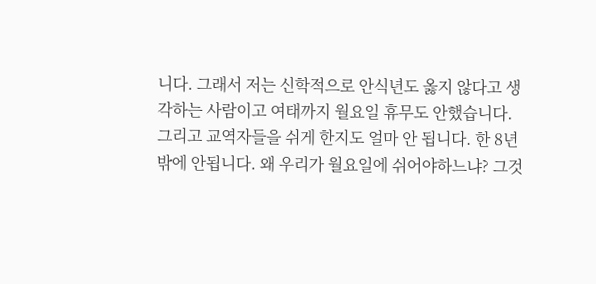니다. 그래서 저는 신학적으로 안식년도 옳지 않다고 생각하는 사람이고 여태까지 월요일 휴무도 안했습니다. 그리고 교역자들을 쉬게 한지도 얼마 안 됩니다. 한 8년밖에 안됩니다. 왜 우리가 월요일에 쉬어야하느냐? 그것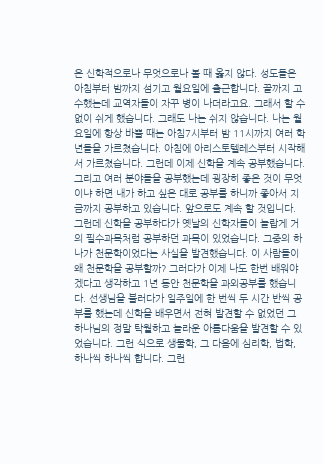은 신학적으로나 무엇으로나 볼 때 옳지 않다. 성도들은 아침부터 밤까지 섬기고 월요일에 출근합니다. 끝까지 고수했는데 교역자들이 자꾸 병이 나더라고요. 그래서 할 수 없이 쉬게 했습니다. 그래도 나는 쉬지 않습니다. 나는 월요일에 항상 바쁠 때는 아침7시부터 밤 11시까지 여러 학년들을 가르쳤습니다. 아침에 아리스토텔레스부터 시작해서 가르쳤습니다. 그런데 이제 신학을 계속 공부했습니다. 그리고 여러 분야들을 공부했는데 굉장히 좋은 것이 무엇이냐 하면 내가 하고 싶은 대로 공부를 하니까 좋아서 지금까지 공부하고 있습니다. 앞으로도 계속 할 것입니다.
그런데 신학을 공부하다가 옛날의 신학자들이 놀랍게 거의 필수과목처럼 공부하던 과목이 있었습니다. 그중의 하나가 천문학이었다는 사실을 발견했습니다. 이 사람들이 왜 천문학을 공부할까? 그러다가 이제 나도 한번 배워야겠다고 생각하고 1년 동안 천문학을 과외공부를 했습니다. 선생님을 불러다가 일주일에 한 번씩 두 시간 반씩 공부를 했는데 신학을 배우면서 전혀 발견할 수 없었던 그 하나님의 정말 탁월하고 놀라운 아름다움을 발견할 수 있었습니다. 그런 식으로 생물학, 그 다음에 심리학, 법학, 하나씩 하나씩 합니다. 그런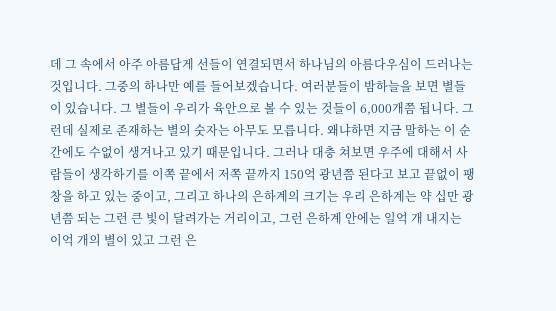데 그 속에서 아주 아름답게 선들이 연결되면서 하나님의 아름다우심이 드러나는 것입니다. 그중의 하나만 예를 들어보겠습니다. 여러분들이 밤하늘을 보면 별들이 있습니다. 그 별들이 우리가 육안으로 볼 수 있는 것들이 6,000개쯤 됩니다. 그런데 실제로 존재하는 별의 숫자는 아무도 모릅니다. 왜냐하면 지금 말하는 이 순간에도 수없이 생겨나고 있기 때문입니다. 그러나 대충 쳐보면 우주에 대해서 사람들이 생각하기를 이쪽 끝에서 저쪽 끝까지 150억 광년쯤 된다고 보고 끝없이 팽창을 하고 있는 중이고, 그리고 하나의 은하계의 크기는 우리 은하계는 약 십만 광년쯤 되는 그런 큰 빛이 달려가는 거리이고, 그런 은하계 안에는 일억 개 내지는 이억 개의 별이 있고 그런 은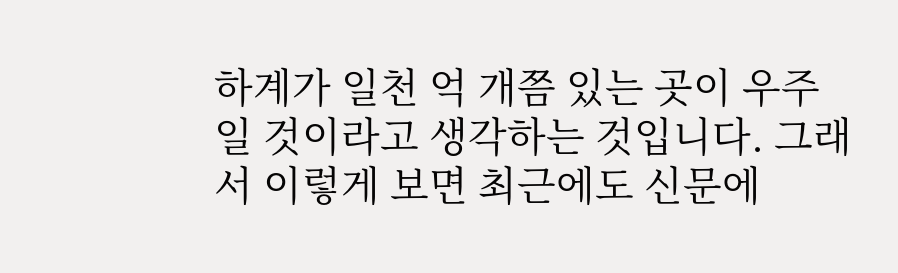하계가 일천 억 개쯤 있는 곳이 우주일 것이라고 생각하는 것입니다. 그래서 이렇게 보면 최근에도 신문에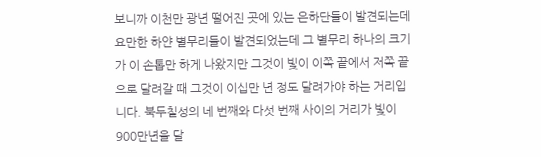보니까 이천만 광년 떨어진 곳에 있는 은하단들이 발견되는데 요만한 하얀 별무리들이 발견되었는데 그 별무리 하나의 크기가 이 손톱만 하게 나왔지만 그것이 빛이 이쪽 끝에서 저쪽 끝으로 달려갈 때 그것이 이십만 년 정도 달려가야 하는 거리입니다. 북두칠성의 네 번째와 다섯 번째 사이의 거리가 빛이 900만년을 달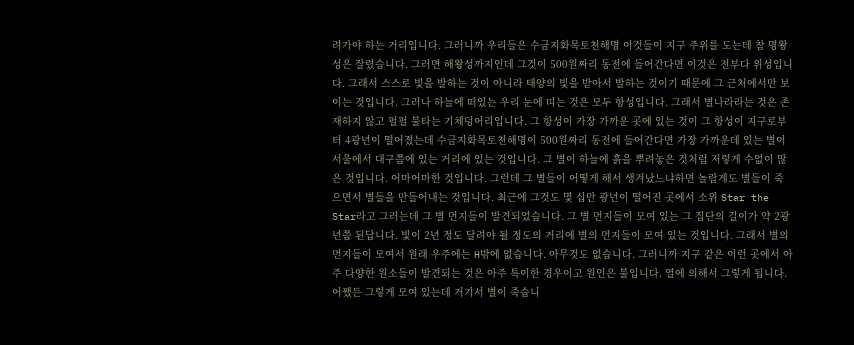려가야 하는 거리입니다. 그러니까 우리들은 수금지화목토천해명 이것들이 지구 주위를 도는데 참 명왕성은 잘렸습니다. 그러면 해왕성까지인데 그것이 500원짜리 동전에 들어간다면 이것은 전부다 위성입니다. 그래서 스스로 빛을 발하는 것이 아니라 태양의 빛을 받아서 발하는 것이기 때문에 그 근처에서만 보이는 것입니다. 그러나 하늘에 떠있는 우리 눈에 띠는 것은 모두 항성입니다. 그래서 별나라라는 것은 존재하지 않고 펄펄 불타는 기체덩어리입니다. 그 항성이 가장 가까운 곳에 있는 것이 그 항성이 지구로부터 4광년이 떨어졌는데 수금지화목토천해명이 500원짜리 동전에 들어간다면 가장 가까운데 있는 별이 서울에서 대구쯤에 있는 거리에 있는 것입니다. 그 별이 하늘에 흙을 뿌려놓은 것처럼 저렇게 수없이 많은 것입니다. 어마어마한 것입니다. 그런데 그 별들이 어떻게 해서 생겨났느냐하면 놀랍게도 별들이 죽으면서 별들을 만들어내는 것입니다. 최근에 그것도 몇 십만 광년이 떨어진 곳에서 소위 Star the Star라고 그러는데 그 별 먼지들이 발견되었습니다. 그 별 먼지들이 모여 있는 그 집단의 길이가 약 2광년쯤 된답니다. 빛이 2년 정도 달려야 될 정도의 거리에 별의 먼지들이 모여 있는 것입니다. 그래서 별의 먼지들이 모여서 원래 우주에는 H밖에 없습니다. 아무것도 없습니다. 그러니까 지구 같은 이런 곳에서 아주 다양한 원소들이 발견되는 것은 아주 특이한 경우이고 원인은 불입니다. 열에 의해서 그렇게 됩니다. 어쨌든 그렇게 모여 있는데 거기서 별이 죽습니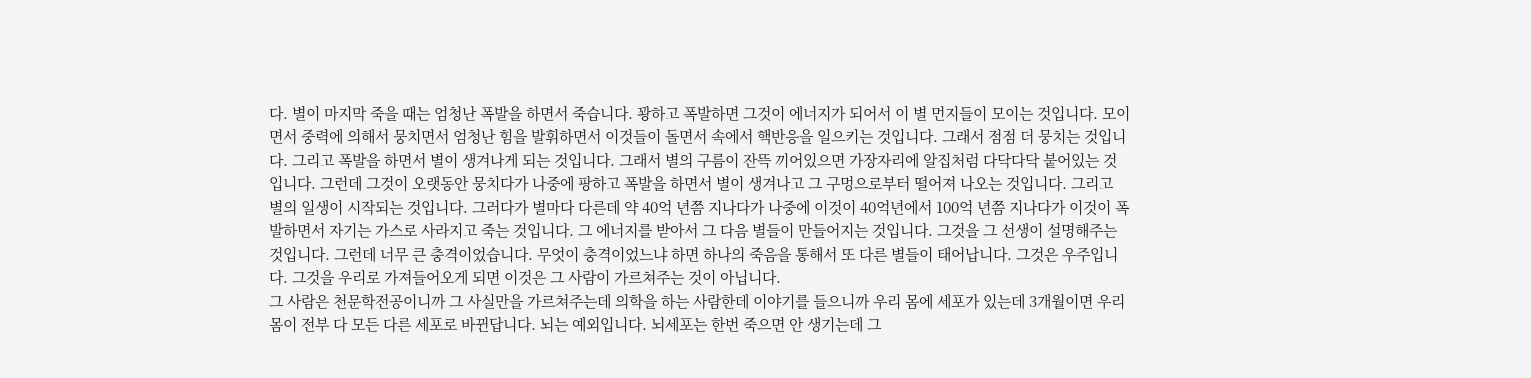다. 별이 마지막 죽을 때는 엄청난 폭발을 하면서 죽습니다. 꽝하고 폭발하면 그것이 에너지가 되어서 이 별 먼지들이 모이는 것입니다. 모이면서 중력에 의해서 뭉치면서 엄청난 힘을 발휘하면서 이것들이 돌면서 속에서 핵반응을 일으키는 것입니다. 그래서 점점 더 뭉치는 것입니다. 그리고 폭발을 하면서 별이 생겨나게 되는 것입니다. 그래서 별의 구름이 잔뜩 끼어있으면 가장자리에 알집처럼 다닥다닥 붙어있는 것입니다. 그런데 그것이 오랫동안 뭉치다가 나중에 팡하고 폭발을 하면서 별이 생겨나고 그 구멍으로부터 떨어져 나오는 것입니다. 그리고 별의 일생이 시작되는 것입니다. 그러다가 별마다 다른데 약 40억 년쯤 지나다가 나중에 이것이 40억년에서 100억 년쯤 지나다가 이것이 폭발하면서 자기는 가스로 사라지고 죽는 것입니다. 그 에너지를 받아서 그 다음 별들이 만들어지는 것입니다. 그것을 그 선생이 설명해주는 것입니다. 그런데 너무 큰 충격이었습니다. 무엇이 충격이었느냐 하면 하나의 죽음을 통해서 또 다른 별들이 태어납니다. 그것은 우주입니다. 그것을 우리로 가져들어오게 되면 이것은 그 사람이 가르쳐주는 것이 아닙니다.
그 사람은 천문학전공이니까 그 사실만을 가르쳐주는데 의학을 하는 사람한데 이야기를 들으니까 우리 몸에 세포가 있는데 3개월이면 우리 몸이 전부 다 모든 다른 세포로 바뀐답니다. 뇌는 예외입니다. 뇌세포는 한번 죽으면 안 생기는데 그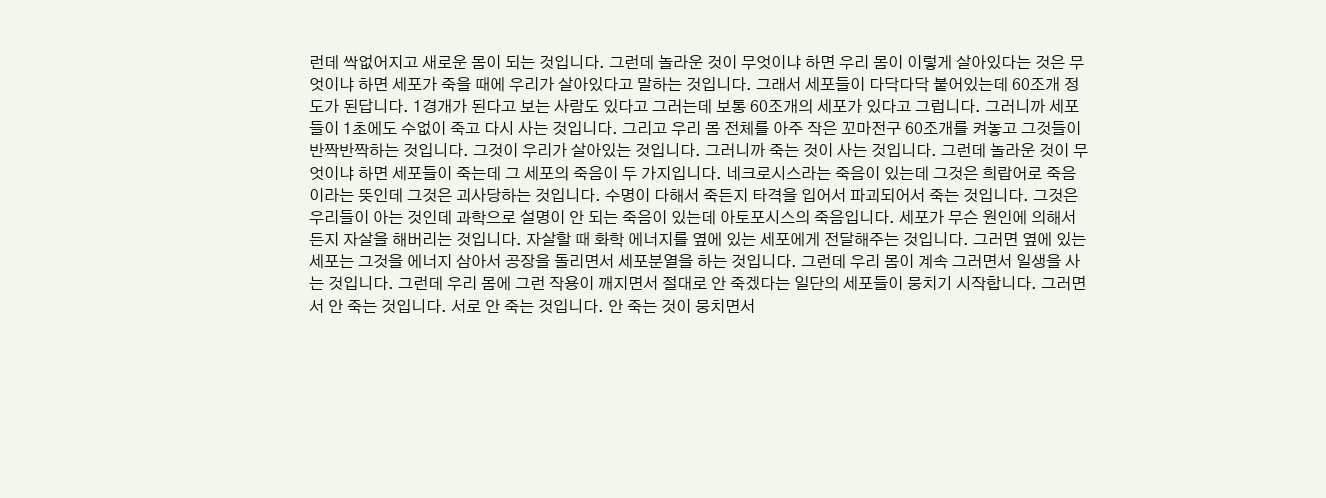런데 싹없어지고 새로운 몸이 되는 것입니다. 그런데 놀라운 것이 무엇이냐 하면 우리 몸이 이렇게 살아있다는 것은 무엇이냐 하면 세포가 죽을 때에 우리가 살아있다고 말하는 것입니다. 그래서 세포들이 다닥다닥 붙어있는데 60조개 정도가 된답니다. 1경개가 된다고 보는 사람도 있다고 그러는데 보통 60조개의 세포가 있다고 그럽니다. 그러니까 세포들이 1초에도 수없이 죽고 다시 사는 것입니다. 그리고 우리 몸 전체를 아주 작은 꼬마전구 60조개를 켜놓고 그것들이 반짝반짝하는 것입니다. 그것이 우리가 살아있는 것입니다. 그러니까 죽는 것이 사는 것입니다. 그런데 놀라운 것이 무엇이냐 하면 세포들이 죽는데 그 세포의 죽음이 두 가지입니다. 네크로시스라는 죽음이 있는데 그것은 희랍어로 죽음이라는 뜻인데 그것은 괴사당하는 것입니다. 수명이 다해서 죽든지 타격을 입어서 파괴되어서 죽는 것입니다. 그것은 우리들이 아는 것인데 과학으로 설명이 안 되는 죽음이 있는데 아토포시스의 죽음입니다. 세포가 무슨 원인에 의해서든지 자살을 해버리는 것입니다. 자살할 때 화학 에너지를 옆에 있는 세포에게 전달해주는 것입니다. 그러면 옆에 있는 세포는 그것을 에너지 삼아서 공장을 돌리면서 세포분열을 하는 것입니다. 그런데 우리 몸이 계속 그러면서 일생을 사는 것입니다. 그런데 우리 몸에 그런 작용이 깨지면서 절대로 안 죽겠다는 일단의 세포들이 뭉치기 시작합니다. 그러면서 안 죽는 것입니다. 서로 안 죽는 것입니다. 안 죽는 것이 뭉치면서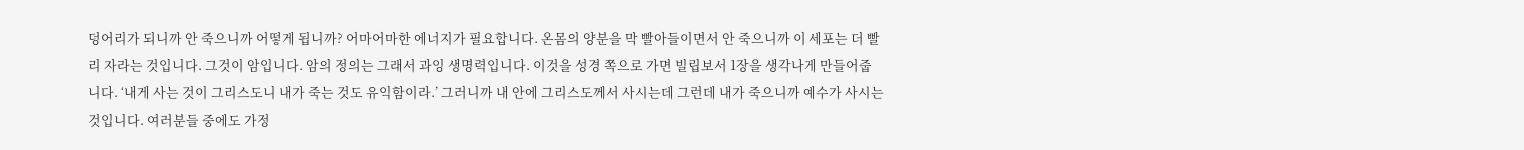덩어리가 되니까 안 죽으니까 어떻게 됩니까? 어마어마한 에너지가 필요합니다. 온몸의 양분을 막 빨아들이면서 안 죽으니까 이 세포는 더 빨리 자라는 것입니다. 그것이 암입니다. 암의 정의는 그래서 과잉 생명력입니다. 이것을 성경 쪽으로 가면 빌립보서 1장을 생각나게 만들어줍니다. ‘내게 사는 것이 그리스도니 내가 죽는 것도 유익함이라.’ 그러니까 내 안에 그리스도께서 사시는데 그런데 내가 죽으니까 예수가 사시는 것입니다. 여러분들 중에도 가정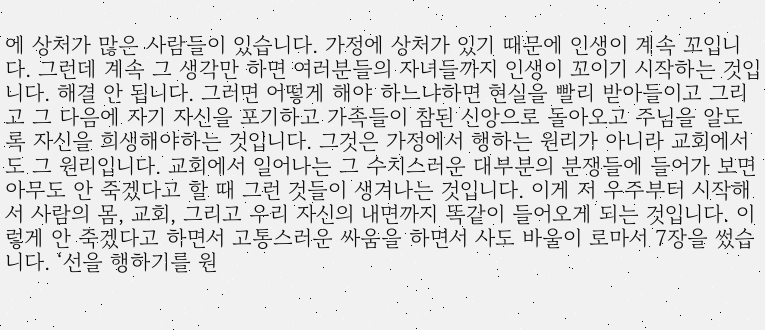에 상처가 많은 사람들이 있습니다. 가정에 상처가 있기 때문에 인생이 계속 꼬입니다. 그런데 계속 그 생각만 하면 여러분들의 자녀들까지 인생이 꼬이기 시작하는 것입니다. 해결 안 됩니다. 그러면 어떻게 해야 하느냐하면 현실을 빨리 받아들이고 그리고 그 다음에 자기 자신을 포기하고 가족들이 참된 신앙으로 돌아오고 주님을 알도록 자신을 희생해야하는 것입니다. 그것은 가정에서 행하는 원리가 아니라 교회에서도 그 원리입니다. 교회에서 일어나는 그 수치스러운 대부분의 분쟁들에 들어가 보면 아무도 안 죽겠다고 할 때 그런 것들이 생겨나는 것입니다. 이게 저 우주부터 시작해서 사람의 몸, 교회, 그리고 우리 자신의 내면까지 똑같이 들어오게 되는 것입니다. 이렇게 안 죽겠다고 하면서 고통스러운 싸움을 하면서 사도 바울이 로마서 7장을 썼습니다. ‘선을 행하기를 원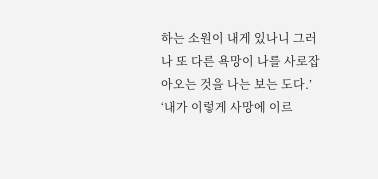하는 소원이 내게 있나니 그러나 또 다른 욕망이 나를 사로잡아오는 것을 나는 보는 도다.’ ‘내가 이렇게 사망에 이르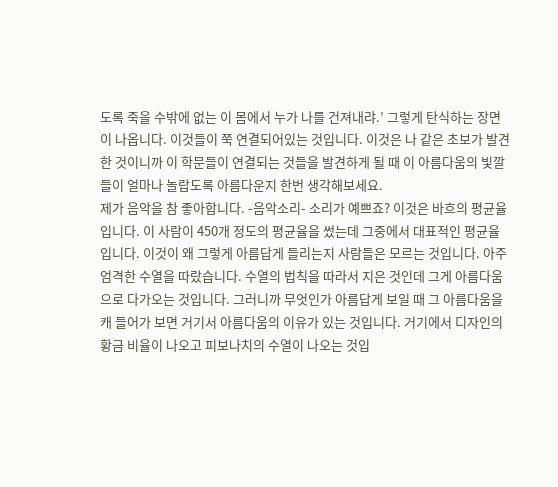도록 죽을 수밖에 없는 이 몸에서 누가 나를 건져내랴.’ 그렇게 탄식하는 장면이 나옵니다. 이것들이 쭉 연결되어있는 것입니다. 이것은 나 같은 초보가 발견한 것이니까 이 학문들이 연결되는 것들을 발견하게 될 때 이 아름다움의 빛깔들이 얼마나 놀랍도록 아름다운지 한번 생각해보세요.
제가 음악을 참 좋아합니다. -음악소리- 소리가 예쁘죠? 이것은 바흐의 평균율입니다. 이 사람이 450개 정도의 평균율을 썼는데 그중에서 대표적인 평균율입니다. 이것이 왜 그렇게 아름답게 들리는지 사람들은 모르는 것입니다. 아주 엄격한 수열을 따랐습니다. 수열의 법칙을 따라서 지은 것인데 그게 아름다움으로 다가오는 것입니다. 그러니까 무엇인가 아름답게 보일 때 그 아름다움을 캐 들어가 보면 거기서 아름다움의 이유가 있는 것입니다. 거기에서 디자인의 황금 비율이 나오고 피보나치의 수열이 나오는 것입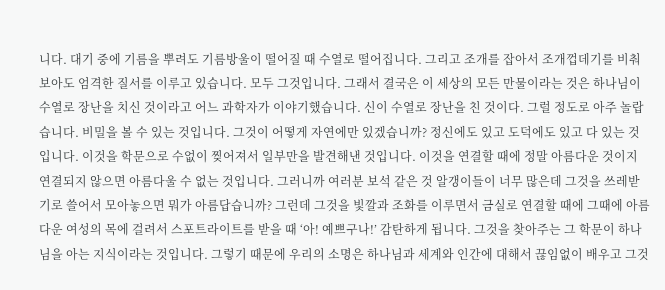니다. 대기 중에 기름을 뿌려도 기름방울이 떨어질 때 수열로 떨어집니다. 그리고 조개를 잡아서 조개껍데기를 비춰보아도 엄격한 질서를 이루고 있습니다. 모두 그것입니다. 그래서 결국은 이 세상의 모든 만물이라는 것은 하나님이 수열로 장난을 치신 것이라고 어느 과학자가 이야기했습니다. 신이 수열로 장난을 친 것이다. 그럴 정도로 아주 놀랍습니다. 비밀을 볼 수 있는 것입니다. 그것이 어떻게 자연에만 있겠습니까? 정신에도 있고 도덕에도 있고 다 있는 것입니다. 이것을 학문으로 수없이 찢어져서 일부만을 발견해낸 것입니다. 이것을 연결할 때에 정말 아름다운 것이지 연결되지 않으면 아름다울 수 없는 것입니다. 그러니까 여러분 보석 같은 것 알갱이들이 너무 많은데 그것을 쓰레받기로 쓸어서 모아놓으면 뭐가 아름답습니까? 그런데 그것을 빛깔과 조화를 이루면서 금실로 연결할 때에 그때에 아름다운 여성의 목에 걸려서 스포트라이트를 받을 때 ‘아! 예쁘구나!’ 감탄하게 됩니다. 그것을 찾아주는 그 학문이 하나님을 아는 지식이라는 것입니다. 그렇기 때문에 우리의 소명은 하나님과 세계와 인간에 대해서 끊임없이 배우고 그것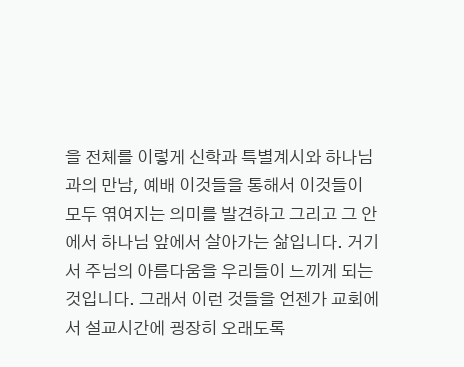을 전체를 이렇게 신학과 특별계시와 하나님과의 만남, 예배 이것들을 통해서 이것들이 모두 엮여지는 의미를 발견하고 그리고 그 안에서 하나님 앞에서 살아가는 삶입니다. 거기서 주님의 아름다움을 우리들이 느끼게 되는 것입니다. 그래서 이런 것들을 언젠가 교회에서 설교시간에 굉장히 오래도록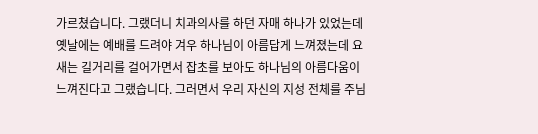가르쳤습니다. 그랬더니 치과의사를 하던 자매 하나가 있었는데 옛날에는 예배를 드려야 겨우 하나님이 아름답게 느껴졌는데 요새는 길거리를 걸어가면서 잡초를 보아도 하나님의 아름다움이 느껴진다고 그랬습니다. 그러면서 우리 자신의 지성 전체를 주님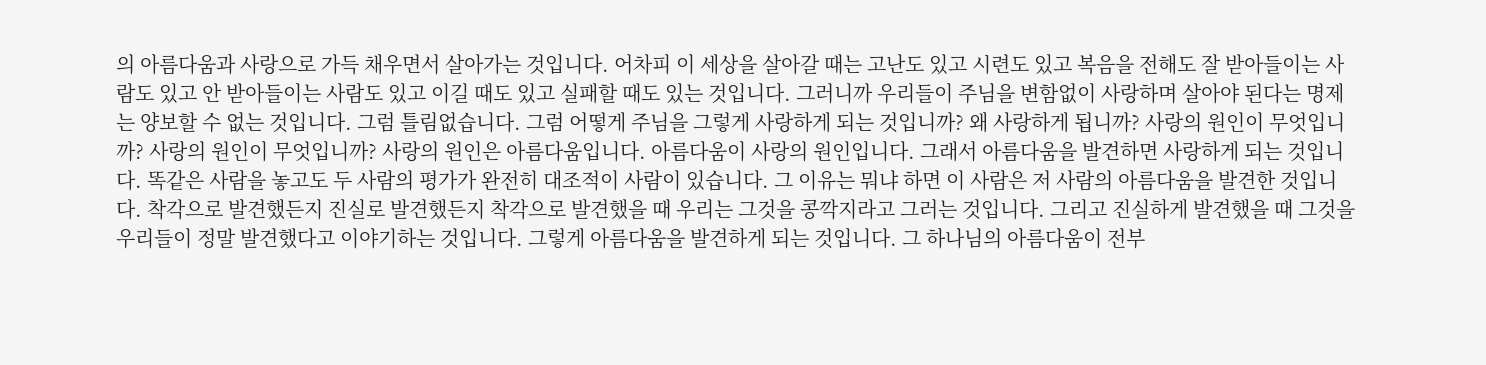의 아름다움과 사랑으로 가득 채우면서 살아가는 것입니다. 어차피 이 세상을 살아갈 때는 고난도 있고 시련도 있고 복음을 전해도 잘 받아들이는 사람도 있고 안 받아들이는 사람도 있고 이길 때도 있고 실패할 때도 있는 것입니다. 그러니까 우리들이 주님을 변함없이 사랑하며 살아야 된다는 명제는 양보할 수 없는 것입니다. 그럼 틀림없습니다. 그럼 어떻게 주님을 그렇게 사랑하게 되는 것입니까? 왜 사랑하게 됩니까? 사랑의 원인이 무엇입니까? 사랑의 원인이 무엇입니까? 사랑의 원인은 아름다움입니다. 아름다움이 사랑의 원인입니다. 그래서 아름다움을 발견하면 사랑하게 되는 것입니다. 똑같은 사람을 놓고도 두 사람의 평가가 완전히 대조적이 사람이 있습니다. 그 이유는 뭐냐 하면 이 사람은 저 사람의 아름다움을 발견한 것입니다. 착각으로 발견했든지 진실로 발견했든지 착각으로 발견했을 때 우리는 그것을 콩깍지라고 그러는 것입니다. 그리고 진실하게 발견했을 때 그것을 우리들이 정말 발견했다고 이야기하는 것입니다. 그렇게 아름다움을 발견하게 되는 것입니다. 그 하나님의 아름다움이 전부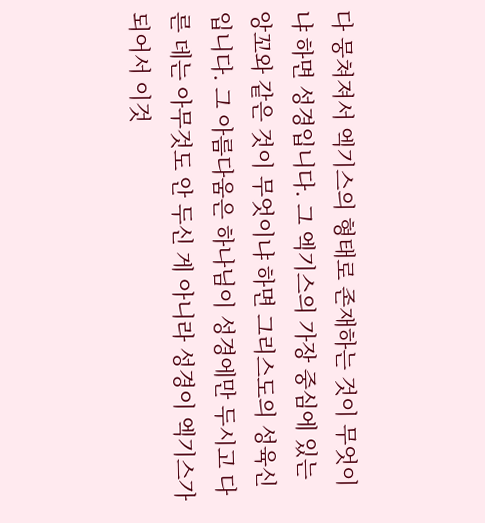다 뭉쳐져서 엑기스의 형태로 존재하는 것이 무엇이냐 하면 성경입니다. 그 엑기스의 가장 중심에 있는 앙꼬와 같은 것이 무엇이냐 하면 그리스도의 성육신입니다. 그 아름다움은 하나님이 성경에만 두시고 다른 데는 아무것도 안 두신 게 아니라 성경이 엑기스가 되어서 이것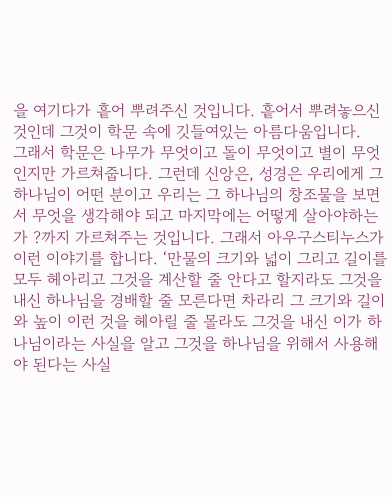을 여기다가 흩어 뿌려주신 것입니다. 흩어서 뿌려놓으신 것인데 그것이 학문 속에 깃들여있는 아름다움입니다.
그래서 학문은 나무가 무엇이고 돌이 무엇이고 별이 무엇인지만 가르쳐줍니다. 그런데 신앙은, 성경은 우리에게 그 하나님이 어떤 분이고 우리는 그 하나님의 창조물을 보면서 무엇을 생각해야 되고 마지막에는 어떻게 살아야하는가 ?까지 가르쳐주는 것입니다. 그래서 아우구스티누스가 이런 이야기를 합니다. ‘만물의 크기와 넓이 그리고 길이를 모두 헤아리고 그것을 계산할 줄 안다고 할지라도 그것을 내신 하나님을 경배할 줄 모른다면 차라리 그 크기와 길이와 높이 이런 것을 헤아릴 줄 몰라도 그것을 내신 이가 하나님이라는 사실을 알고 그것을 하나님을 위해서 사용해야 된다는 사실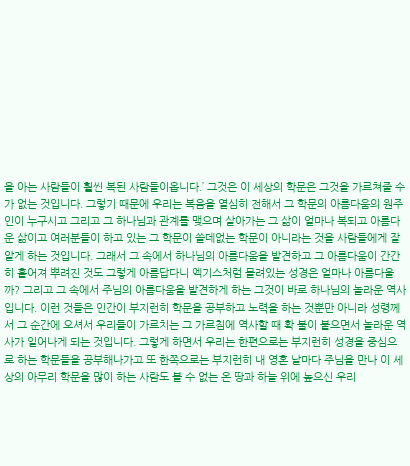을 아는 사람들이 훨씬 복된 사람들이옵니다.’ 그것은 이 세상의 학문은 그것을 가르쳐줄 수가 없는 것입니다. 그렇기 때문에 우리는 복음을 열심히 전해서 그 학문의 아름다움의 원주인이 누구시고 그리고 그 하나님과 관계를 맺으며 살아가는 그 삶이 얼마나 복되고 아름다운 삶이고 여러분들이 하고 있는 그 학문이 쓸데없는 학문이 아니라는 것을 사람들에게 잘 알게 하는 것입니다. 그래서 그 속에서 하나님의 아름다움을 발견하고 그 아름다움이 간간히 흩어져 뿌려진 것도 그렇게 아름답다니 엑기스처럼 몰려있는 성경은 얼마나 아름다울까? 그리고 그 속에서 주님의 아름다움을 발견하게 하는 그것이 바로 하나님의 놀라운 역사입니다. 이런 것들은 인간이 부지런히 학문을 공부하고 노력을 하는 것뿐만 아니라 성령께서 그 순간에 오셔서 우리들이 가르치는 그 가르침에 역사할 때 확 불이 붙으면서 놀라운 역사가 일어나게 되는 것입니다. 그렇게 하면서 우리는 한편으로는 부지런히 성경을 중심으로 하는 학문들을 공부해나가고 또 한쪽으로는 부지런히 내 영혼 날마다 주님을 만나 이 세상의 아무리 학문을 많이 하는 사람도 볼 수 없는 온 땅과 하늘 위에 높으신 우리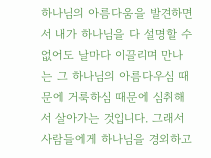하나님의 아름다움을 발견하면서 내가 하나님을 다 설명할 수 없어도 날마다 이끌리며 만나는 그 하나님의 아름다우심 때문에 거룩하심 때문에 심취해서 살아가는 것입니다. 그래서 사람들에게 하나님을 경외하고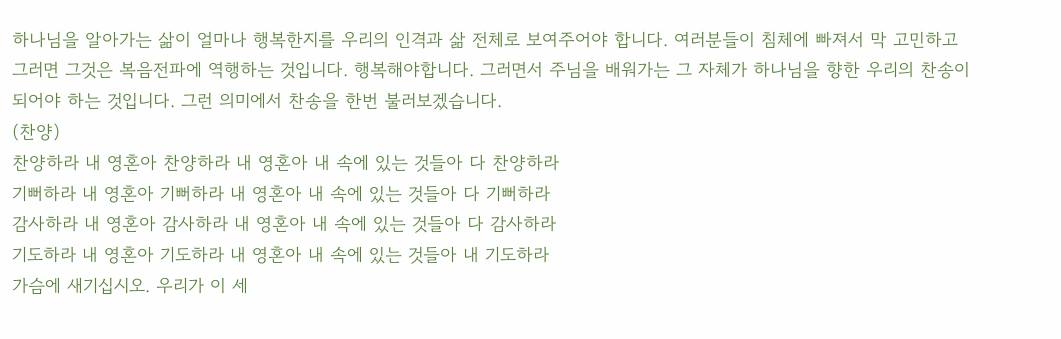하나님을 알아가는 삶이 얼마나 행복한지를 우리의 인격과 삶 전체로 보여주어야 합니다. 여러분들이 침체에 빠져서 막 고민하고 그러면 그것은 복음전파에 역행하는 것입니다. 행복해야합니다. 그러면서 주님을 배워가는 그 자체가 하나님을 향한 우리의 찬송이 되어야 하는 것입니다. 그런 의미에서 찬송을 한번 불러보겠습니다.
(찬양)
찬양하라 내 영혼아 찬양하라 내 영혼아 내 속에 있는 것들아 다 찬양하라
기뻐하라 내 영혼아 기뻐하라 내 영혼아 내 속에 있는 것들아 다 기뻐하라
감사하라 내 영혼아 감사하라 내 영혼아 내 속에 있는 것들아 다 감사하라
기도하라 내 영혼아 기도하라 내 영혼아 내 속에 있는 것들아 내 기도하라
가슴에 새기십시오. 우리가 이 세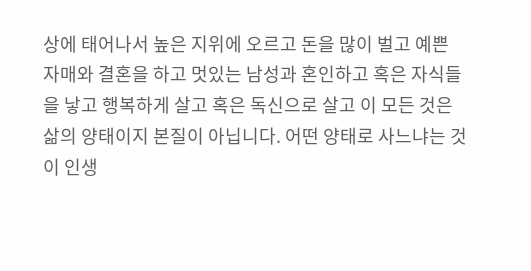상에 태어나서 높은 지위에 오르고 돈을 많이 벌고 예쁜 자매와 결혼을 하고 멋있는 남성과 혼인하고 혹은 자식들을 낳고 행복하게 살고 혹은 독신으로 살고 이 모든 것은 삶의 양태이지 본질이 아닙니다. 어떤 양태로 사느냐는 것이 인생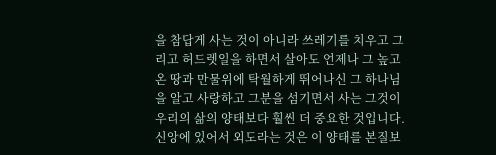을 참답게 사는 것이 아니라 쓰레기를 치우고 그리고 허드렛일을 하면서 살아도 언제나 그 높고 온 땅과 만물위에 탁월하게 뛰어나신 그 하나님을 알고 사랑하고 그분을 섬기면서 사는 그것이 우리의 삶의 양태보다 훨씬 더 중요한 것입니다. 신앙에 있어서 외도라는 것은 이 양태를 본질보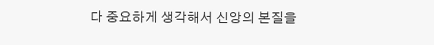다 중요하게 생각해서 신앙의 본질을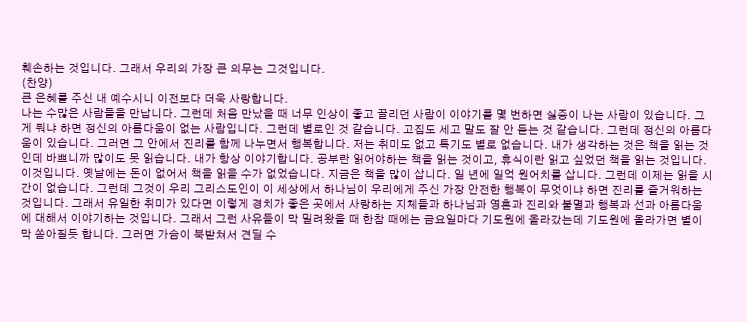훼손하는 것입니다. 그래서 우리의 가장 큰 의무는 그것입니다.
(찬양)
큰 은혜를 주신 내 예수시니 이전보다 더욱 사랑합니다.
나는 수많은 사람들을 만납니다. 그런데 처음 만났을 때 너무 인상이 좋고 끌리던 사람이 이야기를 몇 번하면 싫증이 나는 사람이 있습니다. 그게 뭐냐 하면 정신의 아름다움이 없는 사람입니다. 그런데 별로인 것 같습니다. 고집도 세고 말도 잘 안 듣는 것 같습니다. 그런데 정신의 아름다움이 있습니다. 그러면 그 안에서 진리를 함께 나누면서 행복합니다. 저는 취미도 없고 특기도 별로 없습니다. 내가 생각하는 것은 책을 읽는 것인데 바쁘니까 많이도 못 읽습니다. 내가 항상 이야기합니다. 공부란 읽어야하는 책을 읽는 것이고, 휴식이란 읽고 싶었던 책을 읽는 것입니다. 이것입니다. 옛날에는 돈이 없어서 책을 읽을 수가 없었습니다. 지금은 책을 많이 삽니다. 일 년에 일억 원어치를 삽니다. 그런데 이제는 읽을 시간이 없습니다. 그런데 그것이 우리 그리스도인이 이 세상에서 하나님이 우리에게 주신 가장 안전한 행복이 무엇이냐 하면 진리를 즐거워하는 것입니다. 그래서 유일한 취미가 있다면 이렇게 경치가 좋은 곳에서 사랑하는 지체들과 하나님과 영혼과 진리와 불멸과 행복과 선과 아름다움에 대해서 이야기하는 것입니다. 그래서 그런 사유들이 막 밀려왔을 때 한참 때에는 금요일마다 기도원에 올라갔는데 기도원에 올라가면 별이 막 쏟아질듯 합니다. 그러면 가슴이 북받쳐서 견딜 수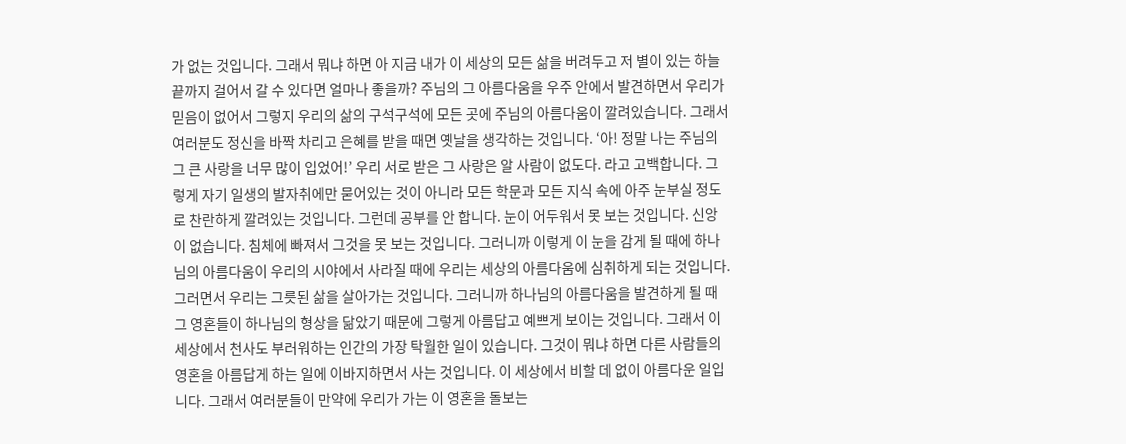가 없는 것입니다. 그래서 뭐냐 하면 아 지금 내가 이 세상의 모든 삶을 버려두고 저 별이 있는 하늘 끝까지 걸어서 갈 수 있다면 얼마나 좋을까? 주님의 그 아름다움을 우주 안에서 발견하면서 우리가 믿음이 없어서 그렇지 우리의 삶의 구석구석에 모든 곳에 주님의 아름다움이 깔려있습니다. 그래서 여러분도 정신을 바짝 차리고 은혜를 받을 때면 옛날을 생각하는 것입니다. ‘아! 정말 나는 주님의 그 큰 사랑을 너무 많이 입었어!’ 우리 서로 받은 그 사랑은 알 사람이 없도다. 라고 고백합니다. 그렇게 자기 일생의 발자취에만 묻어있는 것이 아니라 모든 학문과 모든 지식 속에 아주 눈부실 정도로 찬란하게 깔려있는 것입니다. 그런데 공부를 안 합니다. 눈이 어두워서 못 보는 것입니다. 신앙이 없습니다. 침체에 빠져서 그것을 못 보는 것입니다. 그러니까 이렇게 이 눈을 감게 될 때에 하나님의 아름다움이 우리의 시야에서 사라질 때에 우리는 세상의 아름다움에 심취하게 되는 것입니다. 그러면서 우리는 그릇된 삶을 살아가는 것입니다. 그러니까 하나님의 아름다움을 발견하게 될 때 그 영혼들이 하나님의 형상을 닮았기 때문에 그렇게 아름답고 예쁘게 보이는 것입니다. 그래서 이 세상에서 천사도 부러워하는 인간의 가장 탁월한 일이 있습니다. 그것이 뭐냐 하면 다른 사람들의 영혼을 아름답게 하는 일에 이바지하면서 사는 것입니다. 이 세상에서 비할 데 없이 아름다운 일입니다. 그래서 여러분들이 만약에 우리가 가는 이 영혼을 돌보는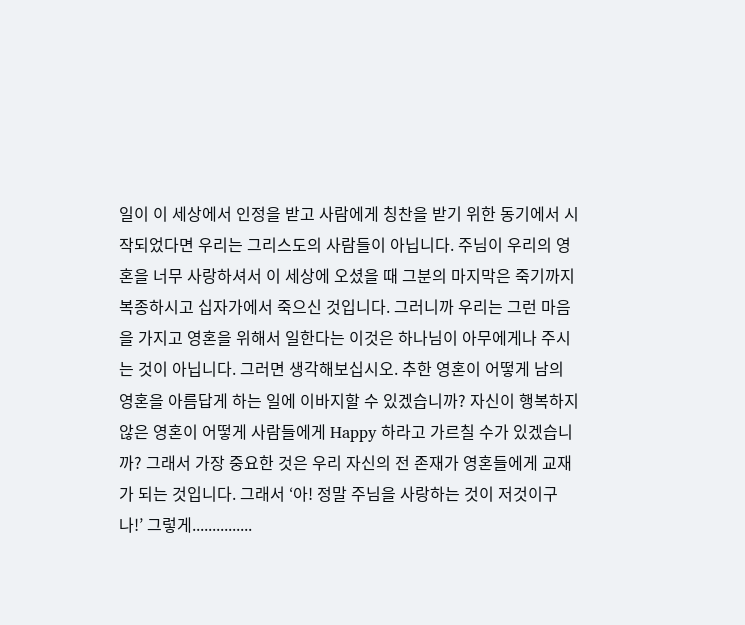일이 이 세상에서 인정을 받고 사람에게 칭찬을 받기 위한 동기에서 시작되었다면 우리는 그리스도의 사람들이 아닙니다. 주님이 우리의 영혼을 너무 사랑하셔서 이 세상에 오셨을 때 그분의 마지막은 죽기까지 복종하시고 십자가에서 죽으신 것입니다. 그러니까 우리는 그런 마음을 가지고 영혼을 위해서 일한다는 이것은 하나님이 아무에게나 주시는 것이 아닙니다. 그러면 생각해보십시오. 추한 영혼이 어떻게 남의 영혼을 아름답게 하는 일에 이바지할 수 있겠습니까? 자신이 행복하지 않은 영혼이 어떻게 사람들에게 Happy 하라고 가르칠 수가 있겠습니까? 그래서 가장 중요한 것은 우리 자신의 전 존재가 영혼들에게 교재가 되는 것입니다. 그래서 ‘아! 정말 주님을 사랑하는 것이 저것이구나!’ 그렇게...............